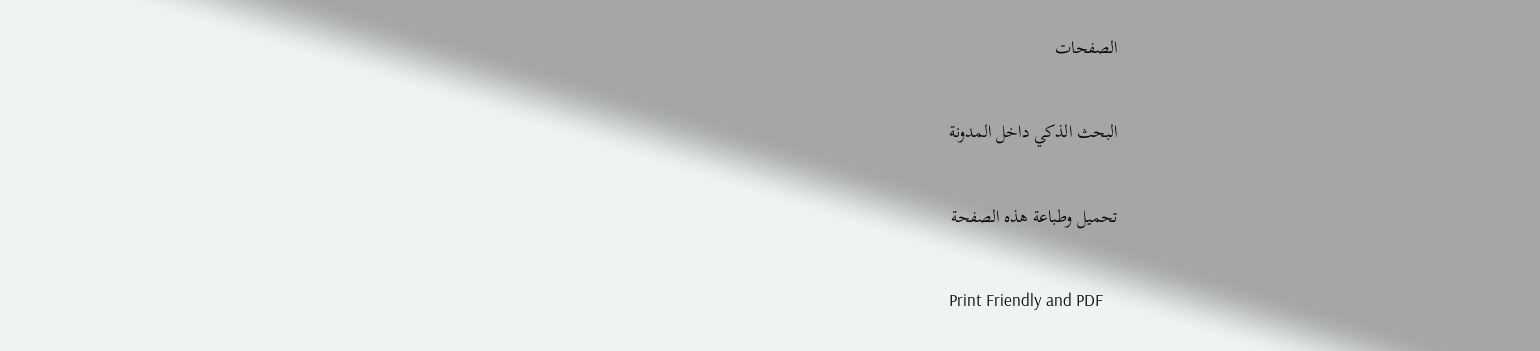الصفحات

البحث الذكي داخل المدونة

تحميل وطباعة هذه الصفحة

Print Friendly and PDF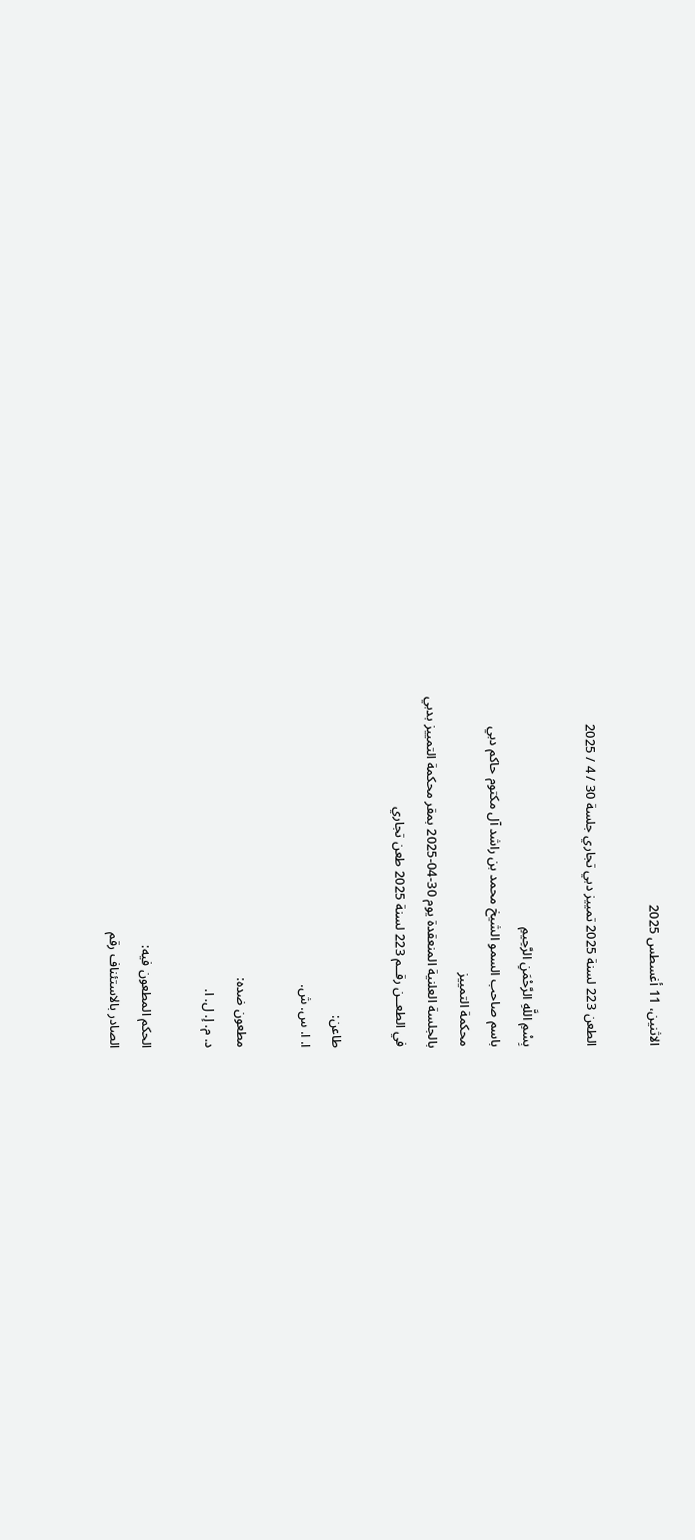الاثنين، 11 أغسطس 2025

الطعن 223 لسنة 2025 تمييز دبي تجاري جلسة 30 / 4 / 2025

بِسْمِ اللَّهِ الرَّحْمَنِ الرَّحِيمِ
باسم صاحب السمو الشيخ محمد بن راشد آل مكتوم حاكم دبي
محكمة التمييز
بالجلسة العلنية المنعقدة يوم 30-04-2025 بمقر محكمة التمييز بدبي
في الطعــن رقــم 223 لسنة 2025 طعن تجاري

طاعن:
ا. ا. س. ش.

مطعون ضده:
د. م. إ. ل. ا.

الحكم المطعون فيه:
الصادر بالاستئناف رقم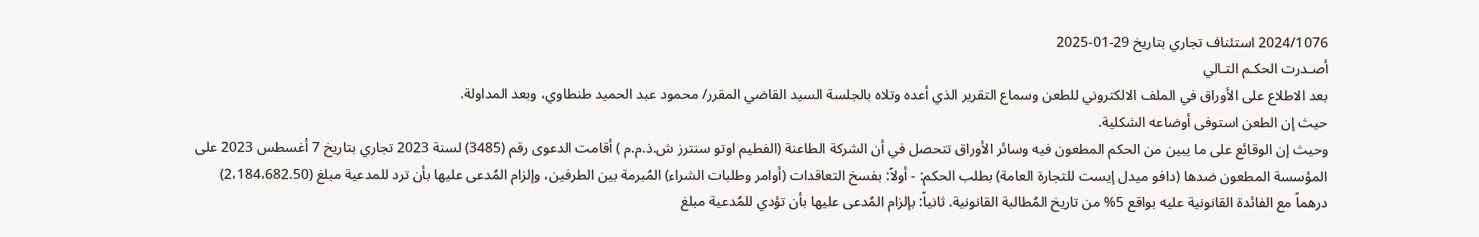2024/1076 استئناف تجاري بتاريخ 29-01-2025
أصـدرت الحكـم التـالي
بعد الاطلاع على الأوراق في الملف الالكتروني للطعن وسماع التقرير الذي أعده وتلاه بالجلسة السيد القاضي المقرر/ محمود عبد الحميد طنطاوي، وبعد المداولة.
حيث إن الطعن استوفى أوضاعه الشكلية.
وحيث إن الوقائع على ما يبين من الحكم المطعون فيه وسائر الأوراق تتحصل في أن الشركة الطاعنة (الفطيم اوتو سنترز ش.ذ.م.م ) أقامت الدعوى رقم (3485) لسنة 2023 تجاري بتاريخ 7 أغسطس 2023 على المؤسسة المطعون ضدها (دافو ميدل إيست للتجارة العامة) بطلب الحكم: - أولاً: بفسخ التعاقدات (أوامر وطلبات الشراء) المُبرمة بين الطرفين، وإلزام المُدعى عليها بأن ترد للمدعية مبلغ (2،184،682.50) درهماً مع الفائدة القانونية عليه بواقع 5% من تاريخ المُطالبة القانونية. ثانياً: بإلزام المُدعى عليها بأن تؤدي للمُدعية مبلغ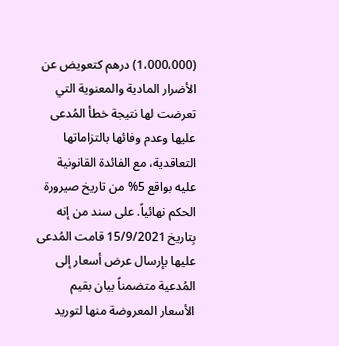(1،000،000) درهم كتعويض عن الأضرار المادية والمعنوية التي تعرضت لها نتيجة خطأ المُدعى عليها وعدم وفائها بالتزاماتها التعاقدية، مع الفائدة القانونية عليه بواقع 5% من تاريخ صيرورة الحكم نهائياً. على سند من إنه بِتاريخ 15/9/2021 قامت المُدعى عليها بإرسال عرض أسعار إلى المُدعية متضمناً بيان بقيم الأسعار المعروضة منها لتوريد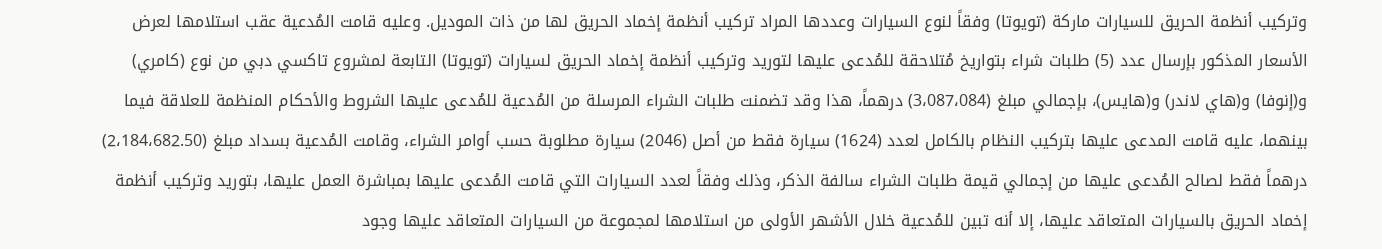وتركيب أنظمة الحريق للسيارات ماركة (تويوتا) وفقاً لنوع السيارات وعددها المراد تركيب أنظمة إخماد الحريق لها من ذات الموديل. وعليه قامت المُدعية عقب استلامها لعرض الأسعار المذكور بإرسال عدد (5) طلبات شراء بتواريخ مُتلاحقة للمُدعى عليها لتوريد وتركيب أنظمة إخماد الحريق لسيارات (تويوتا) التابعة لمشروع تاكسي دبي من نوع (كامري) و(إنوفا) و(هاي لاندر) و(هايس)، بإجمالي مبلغ (3،087،084) درهماً، هذا وقد تضمنت طلبات الشراء المرسلة من المُدعية للمُدعى عليها الشروط والأحكام المنظمة للعلاقة فيما بينهما، عليه قامت المدعى عليها بتركيب النظام بالكامل لعدد (1624) سيارة فقط من أصل (2046) سيارة مطلوبة حسب أوامر الشراء، وقامت المُدعية بسداد مبلغ (2،184،682.50) درهماً فقط لصالح المُدعى عليها من إجمالي قيمة طلبات الشراء سالفة الذكر، وذلك وفقاً لعدد السيارات التي قامت المُدعى عليها بمباشرة العمل عليها، بتوريد وتركيب أنظمة إخماد الحريق بالسيارات المتعاقد عليها، إلا أنه تبين للمُدعية خلال الأشهر الأولى من استلامها لمجموعة من السيارات المتعاقد عليها وجود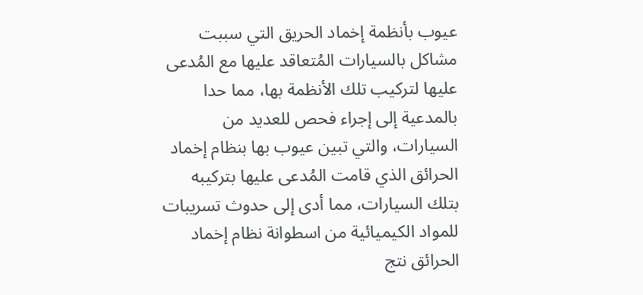عيوب بأنظمة إخماد الحريق التي سببت مشاكل بالسيارات المُتعاقد عليها مع المُدعى عليها لتركيب تلك الأنظمة بها، مما حدا بالمدعية إلى إجراء فحص للعديد من السيارات، والتي تبين عيوب بها بنظام إخماد الحرائق الذي قامت المُدعى عليها بتركيبه بتلك السيارات، مما أدى إلى حدوث تسريبات للمواد الكيميائية من اسطوانة نظام إخماد الحرائق نتج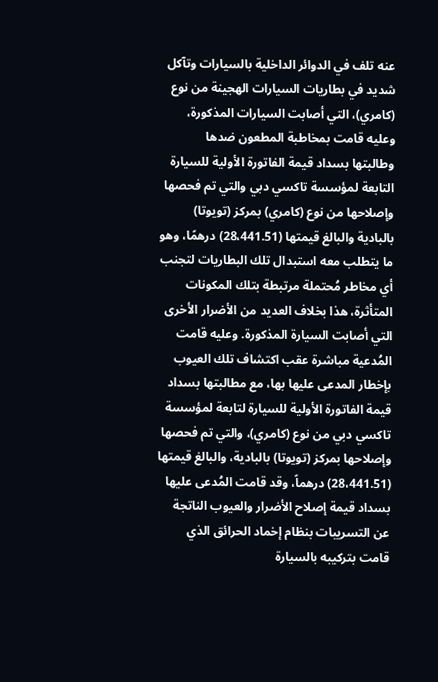عنه تلف في الدوائر الداخلية بالسيارات وتآكل شديد في بطاريات السيارات الهجينة من نوع (كامري)، التي أصابت السيارات المذكورة، وعليه قامت بمخاطبة المطعون ضدها وطالبتها بسداد قيمة الفاتورة الأولية للسيارة التابعة لمؤسسة تاكسي دبي والتي تم فحصها وإصلاحها من نوع (كامري) بمركز (تويوتا) بالبادية والبالغ قيمتها (28،441.51) درهمًا، وهو ما يتطلب معه استبدال تلك البطاريات لتجنب أي مخاطر مُحتملة مرتبطة بتلك المكونات المتأثرة، هذا بخلاف العديد من الأضرار الأخرى التي أصابت السيارة المذكورة. وعليه قامت المُدعية مباشرة عقب اكتشاف تلك العيوب بإخطار المدعى عليها بها، مع مطالبتها بسداد قيمة الفاتورة الأولية للسيارة لتابعة لمؤسسة تاكسي دبي من نوع (كامري)، والتي تم فحصها وإصلاحها بمركز (تويوتا) بالبادية، والبالغ قيمتها (28،441.51) درهماً، وقد قامت المُدعى عليها بسداد قيمة إصلاح الأضرار والعيوب الناتجة عن التسريبات بنظام إخماد الحرائق الذي قامت بتركيبه بالسيارة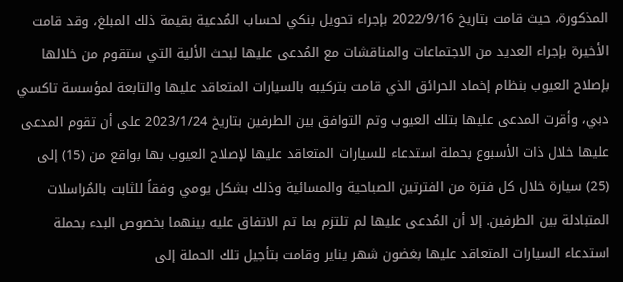المذكورة، حيث قامت بتاريخ 2022/9/16 بإجراء تحويل بنكي لحساب المُدعية بقيمة ذلك المبلغ، وقد قامت الأخيرة بإجراء العديد من الاجتماعات والمناقشات مع المُدعى عليها لبحث الألية التي ستقوم من خلالها بإصلاح العيوب بنظام إخماد الحرائق الذي قامت بتركيبه بالسيارات المتعاقد عليها والتابعة لمؤسسة تاكسي دبي، وأقرت المدعى عليها بتلك العيوب وتم التوافق بين الطرفين بتاريخ 2023/1/24 على أن تقوم المدعى عليها خلال ذات الأسبوع بحملة استدعاء للسيارات المتعاقد عليها لإصلاح العيوب بها بواقع من (15) إلى (25) سيارة خلال كل فترة من الفترتين الصباحية والمسائية وذلك بشكل يومي وفقاً للثابت بالمُراسلات المتبادلة بين الطرفين. إلا أن المُدعى عليها لم تلتزم بما تم الاتفاق عليه بينهما بخصوص البدء بحملة استدعاء السيارات المتعاقد عليها بغضون شهر يناير وقامت بتأجيل تلك الحملة إلى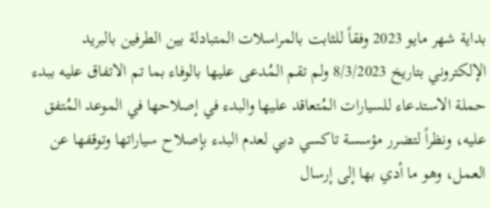بداية شهر مايو 2023 وفقاً للثابت بالمراسلات المتبادلة بين الطرفين بالبريد الإلكتروني بتاريخ 8/3/2023 ولم تقم المُدعى عليها بالوفاء بما تم الاتفاق عليه ببدء حملة الاستدعاء للسيارات المُتعاقد عليها والبدء في إصلاحها في الموعد المُتفق عليه، ونظراً لتضرر مؤسسة تاكسي دبي لعدم البدء بإصلاح سياراتها وتوقفها عن العمل، وهو ما أدي بها إلى إرسال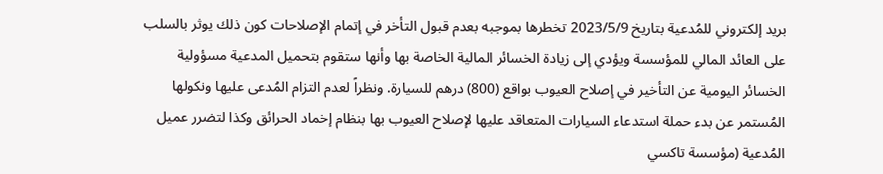بريد إلكتروني للمُدعية بتاريخ 2023/5/9 تخطرها بموجبه بعدم قبول التأخر في إتمام الإصلاحات كون ذلك يوثر بالسلب على العائد المالي للمؤسسة ويؤدي إلى زيادة الخسائر المالية الخاصة بها وأنها ستقوم بتحميل المدعية مسؤولية الخسائر اليومية عن التأخير في إصلاح العيوب بواقع (800) درهم للسيارة. ونظراً لعدم التزام المُدعى عليها ونكولها المُستمر عن بدء حملة استدعاء السيارات المتعاقد عليها لإصلاح العيوب بها بنظام إخماد الحرائق وكذا لتضرر عميل المُدعية (مؤسسة تاكسي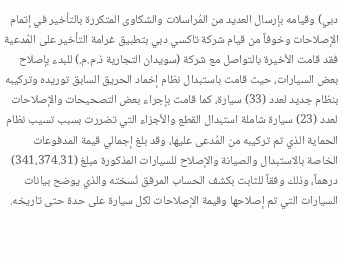دبي) وقيامه بإرسال العديد من المُراسلات والشكاوى المتكررة بالتأخير في إتمام الإصلاحات وخوفاً من قيام شركة تاكسي دبي بتطبيق غرامة التأخير على المُدعية فقد قامت الأخيرة بالتواصل مع شركة (سويدان التجارية ذ.م.م.) للبدء بإصلاح بعض السيارات، حيث قامت باستبدال نظام إخماد الحريق السابق توريده وتركيبه بنظام جديد لعدد (33) سيارة، كما قامت بإجراء بعض التصحيحات والإصلاحات لعدد (23) سيارة شاملة استبدال القطع والأجزاء التي تضررت بسبب تسيب نظام الحماية الذي تم تركيبه من المُدعى عليها، وقد بلغ إجمالي قيمة المدفوعات الخاصة بالاستبدال والصيانة والإصلاح للسيارات المذكورة مبلغ (341،374.31) درهماً، وذلك وفقاً للثابت بكشف الحساب المرفق نُسخته والذي يوضح بيانات السيارات التي تم إصلاحها وقيمة الإصلاحات لكل سيارة على حدة حتى تاريخه.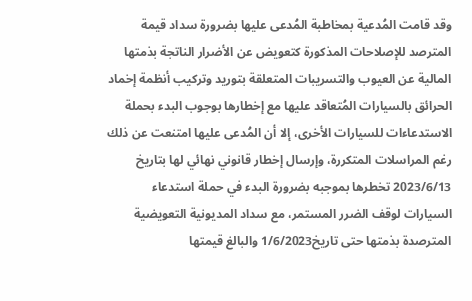وقد قامت المُدعية بمخاطبة المُدعى عليها بضرورة سداد قيمة المترصد للإصلاحات المذكورة كتعويض عن الأضرار الناتجة بذمتها المالية عن العيوب والتسريبات المتعلقة بتوريد وتركيب أنظمة إخماد الحرائق بالسيارات المُتعاقد عليها مع إخطارها بوجوب البدء بحملة الاستدعاءات للسيارات الأخرى، إلا أن المُدعى عليها امتنعت عن ذلك رغم المراسلات المتكررة، وإرسال إخطار قانوني نهائي لها بتاريخ 2023/6/13 تخطرها بموجبه بضرورة البدء في حملة استدعاء السيارات لوقف الضرر المستمر، مع سداد المديونية التعويضية المترصدة بذمتها حتى تاريخ1/6/2023 والبالغ قيمتها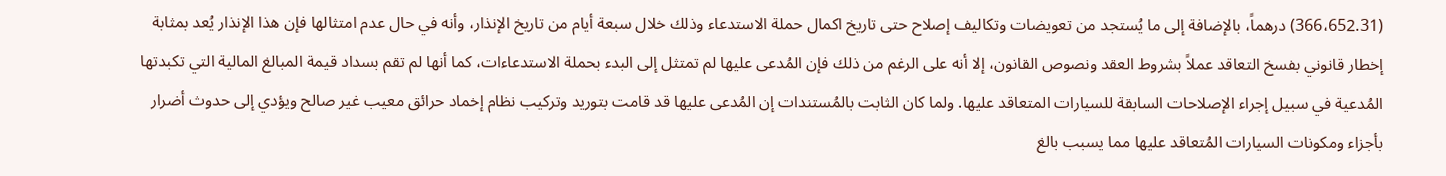(366،652.31) درهماً، بالإضافة إلى ما يُستجد من تعويضات وتكاليف إصلاح حتى تاريخ اكمال حملة الاستدعاء وذلك خلال سبعة أيام من تاريخ الإنذار، وأنه في حال عدم امتثالها فإن هذا الإنذار يُعد بمثابة إخطار قانوني بفسخ التعاقد عملاً بشروط العقد ونصوص القانون، إلا أنه على الرغم من ذلك فإن المُدعى عليها لم تمتثل إلى البدء بحملة الاستدعاءات، كما أنها لم تقم بسداد قيمة المبالغ المالية التي تكبدتها المُدعية في سبيل إجراء الإصلاحات السابقة للسيارات المتعاقد عليها. ولما كان الثابت بالمُستندات إن المُدعى عليها قد قامت بتوريد وتركيب نظام إخماد حرائق معيب غير صالح ويؤدي إلى حدوث أضرار بأجزاء ومكونات السيارات المُتعاقد عليها مما يسبب بالغ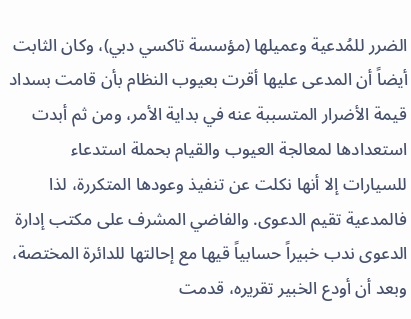الضرر للمُدعية وعميلها (مؤسسة تاكسي دبي)، وكان الثابت أيضاً أن المدعى عليها أقرت بعيوب النظام بأن قامت بسداد قيمة الأضرار المتسببة عنه في بداية الأمر، ومن ثم أبدت استعدادها لمعالجة العيوب والقيام بحملة استدعاء للسيارات إلا أنها نكلت عن تنفيذ وعودها المتكررة، لذا فالمدعية تقيم الدعوى. والفاضي المشرف على مكتب إدارة الدعوى ندب خبيراً حسابياً قيها مع إحالتها للدائرة المختصة، وبعد أن أودع الخبير تقريره، قدمت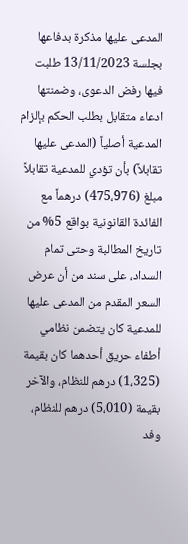المدعى عليها مذكرة بدفاعها بجلسة 13/11/2023 طلبت فيها رفض الدعوى، وضمنتها ادعاء متقابل بطلب الحكم بإلزام المدعية أصلياً (المدعى عليها تقابلاً) بأن تؤدي للمدعية تقابلاً مبلغ (475،976) درهماً مع الفائدة القانونية بواقع 5% من تاريخ المطالبة وحتى تمام السداد، على سند من أن عرض السعر المقدم من المدعى عليها للمدعية كان يتضمن نظامي أطفاء حريق أحدهما كان بقيمة (1،325) درهم للنظام، والآخر بقيمة (5،010) درهم للنظام، وفد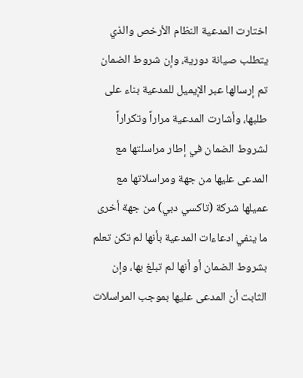اختارت المدعية النظام الأرخص والذي يتطلب صيانة دورية، وإن شروط الضمان تم إرسالها عبر الإيميل للمدعية بناء على طلبها، وأشارت المدعية مراراً وتكراراً لشروط الضمان في إطار مراسلتها مع المدعى عليها من جهة ومراسلاتها مع عميلها شركة (تاكسي دبي) من جهة أخرى ما ينفي ادعاءات المدعية بأنها لم تكن تعلم بشروط الضمان أو أنها لم تبلغ بها، وإن الثابت أن المدعى عليها بموجب المراسلات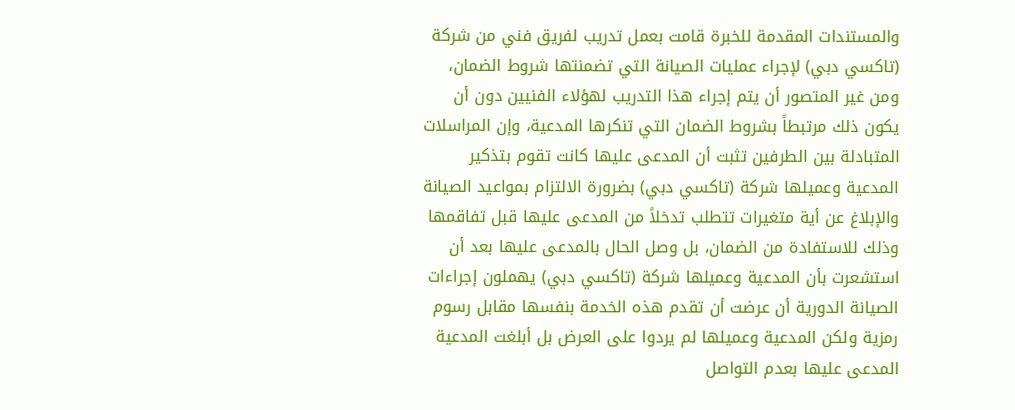والمستندات المقدمة للخبرة قامت بعمل تدريب لفريق فني من شركة (تاكسي دبي) لإجراء عمليات الصيانة التي تضمنتها شروط الضمان، ومن غير المتصور أن يتم إجراء هذا التدريب لهؤلاء الفنيين دون أن يكون ذلك مرتبطاً بشروط الضمان التي تنكرها المدعية، وإن المراسلات المتبادلة بين الطرفين تثبت أن المدعى عليها كانت تقوم بتذكير المدعية وعميلها شركة (تاكسي دبي) بضرورة الالتزام بمواعيد الصيانة والإبلاغ عن أية متغيرات تتطلب تدخلاً من المدعى عليها قبل تفاقمها وذلك للاستفادة من الضمان، بل وصل الحال بالمدعى عليها بعد أن استشعرت بأن المدعية وعميلها شركة (تاكسي دبي) يهملون إجراءات الصيانة الدورية أن عرضت أن تقدم هذه الخدمة بنفسها مقابل رسوم رمزية ولكن المدعية وعميلها لم يردوا على العرض بل أبلغت المدعية المدعى عليها بعدم التواصل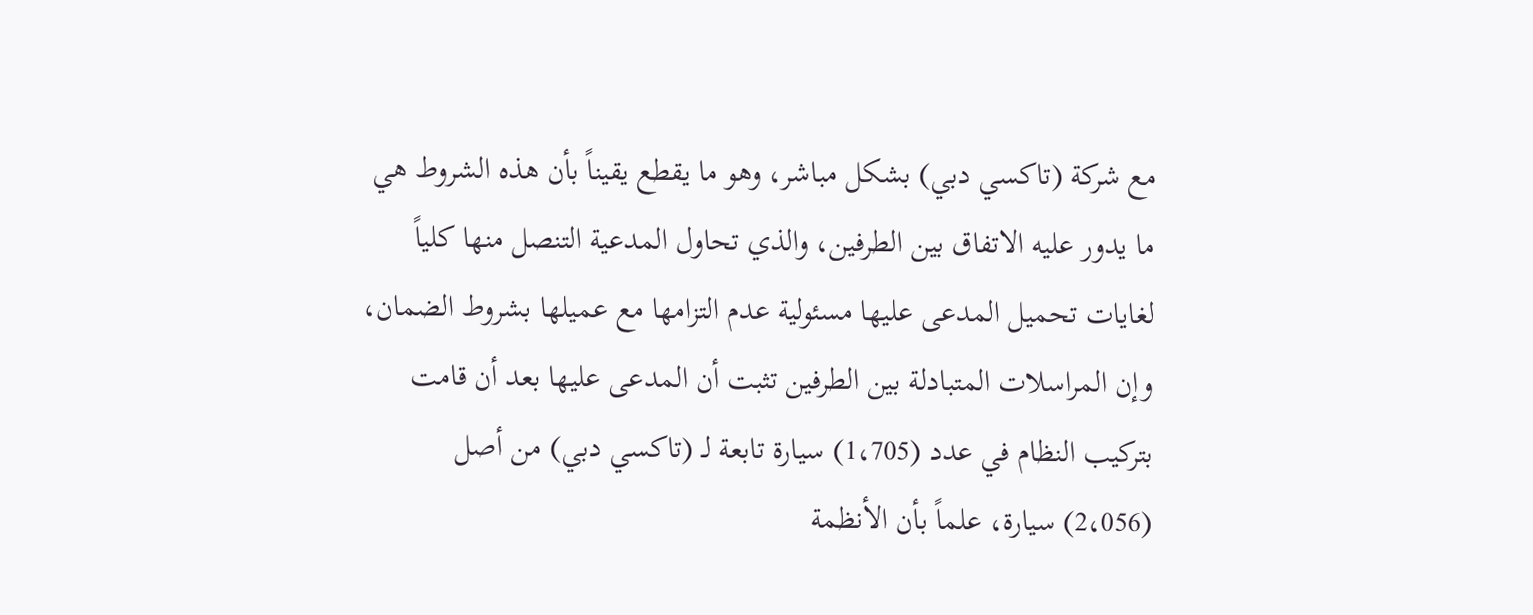مع شركة (تاكسي دبي) بشكل مباشر، وهو ما يقطع يقيناً بأن هذه الشروط هي ما يدور عليه الاتفاق بين الطرفين، والذي تحاول المدعية التنصل منها كلياً لغايات تحميل المدعى عليها مسئولية عدم التزامها مع عميلها بشروط الضمان، وإن المراسلات المتبادلة بين الطرفين تثبت أن المدعى عليها بعد أن قامت بتركيب النظام في عدد (1،705) سيارة تابعة لـ (تاكسي دبي) من أصل (2،056) سيارة، علماً بأن الأنظمة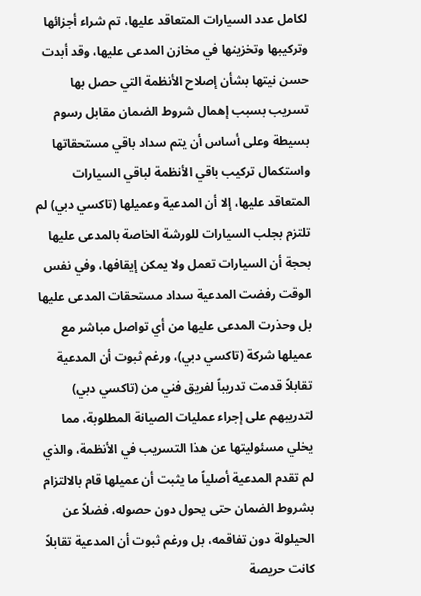لكامل عدد السيارات المتعاقد عليها، تم شراء أجزائها وتركيبها وتخزينها في مخازن المدعى عليها، وقد أبدت حسن نيتها بشأن إصلاح الأنظمة التي حصل بها تسريب بسبب إهمال شروط الضمان مقابل رسوم بسيطة وعلى أساس أن يتم سداد باقي مستحقاتها واستكمال تركيب باقي الأنظمة لباقي السيارات المتعاقد عليها، إلا أن المدعية وعميلها (تاكسي دبي) لم تلتزم بجلب السيارات للورشة الخاصة بالمدعى عليها بحجة أن السيارات تعمل ولا يمكن إيقافها، وفي نفس الوقت رفضت المدعية سداد مستحقات المدعى عليها بل وحذرت المدعى عليها من أي تواصل مباشر مع عميلها شركة (تاكسي دبي)، ورغم ثبوت أن المدعية تقابلاً قدمت تدريباً لفريق فني من (تاكسي دبي) لتدريبهم على إجراء عمليات الصيانة المطلوبة، مما يخلي مسئوليتها عن هذا التسريب في الأنظمة، والذي لم تقدم المدعية أصلياً ما يثبت أن عميلها قام بالالتزام بشروط الضمان حتى يحول دون حصوله، فضلاً عن الحيلولة دون تفاقمه، بل ورغم ثبوت أن المدعية تقابلاً كانت حريصة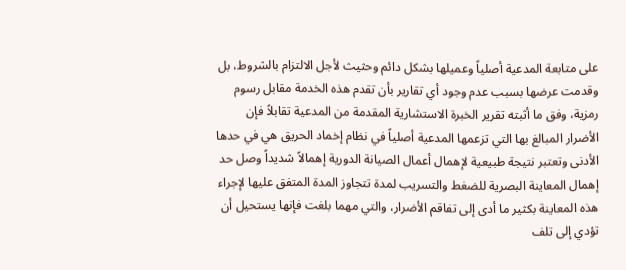على متابعة المدعية أصلياً وعميلها بشكل دائم وحثيث لأجل الالتزام بالشروط، بل وقدمت عرضها بسبب عدم وجود أي تقارير بأن تقدم هذه الخدمة مقابل رسوم رمزية، وفق ما أثبته تقرير الخبرة الاستشارية المقدمة من المدعية تقابلاً فإن الأضرار المبالغ بها التي تزعمها المدعية أصلياً في نظام إخماد الحريق هي في حدها الأدنى وتعتبر نتيجة طبيعية لإهمال أعمال الصيانة الدورية إهمالاً شديداً وصل حد إهمال المعاينة البصرية للضغط والتسريب لمدة تتجاوز المدة المتفق عليها لإجراء هذه المعاينة بكثير ما أدى إلى تفاقم الأضرار، والتي مهما بلغت فإنها يستحيل أن تؤدي إلى تلف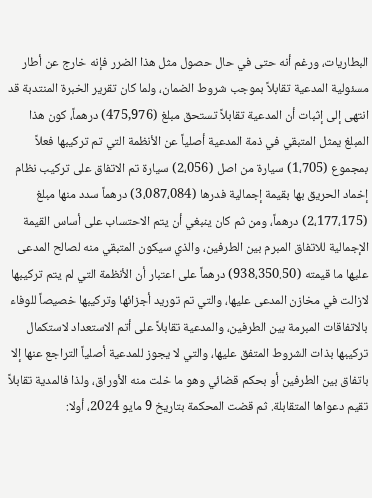البطاريات، ورغم أنه حتى في حال حصول مثل هذا الضرر فإنه خارج عن أطار مسئولية المدعية تقابلاً بموجب شروط الضمان، ولما كان تقرير الخبرة المنتدبة قد انتهى إلى إثبات أن المدعية تقابلاً تستحق مبلغ (475,976) درهماً، كون هذا المبلغ يمثل المتبقي في ذمة المدعية أصلياً عن الأنظمة التي تم تركيبها فعلاً بمجموع (1،705) سيارة من اصل (2،056) سيارة تم الاتفاق على تركيب نظام إخماد الحريق بها بقيمة إجمالية فدرها (3،087،084) درهماً سدد منها مبلغ (2،177،175) درهماً، ومن ثم كان ينبغي أن يتم الاحتساب على أساس القيمة الإجمالية للاتفاق المبرم بين الطرفين، والذي سيكون المتبقي منه لصالح المدعى عليها ما قيمته (938،350.50) درهماً على اعتبار أن الأنظمة التي لم يتم تركيبها لازالت في مخازن المدعى عليها، والتي تم توريد أجزائها وتركيبها خصيصاً للوفاء بالاتفاقات المبرمة بين الطرفين، والمدعية تقابلاً على أتم الاستعداد لاستكمال تركيبها بذات الشروط المتفق عليها، والتي لا يجوز للمدعية أصلياً التراجع عنها إلا باتفاق بين الطرفين أو بحكم قضائي وهو ما خلت منه الأوراق، ولذا فالمدية تقابلاً تقيم دعواها المتقابلة. ثم قضت المحكمة بتاريخ 9 مايو 2024، أولا: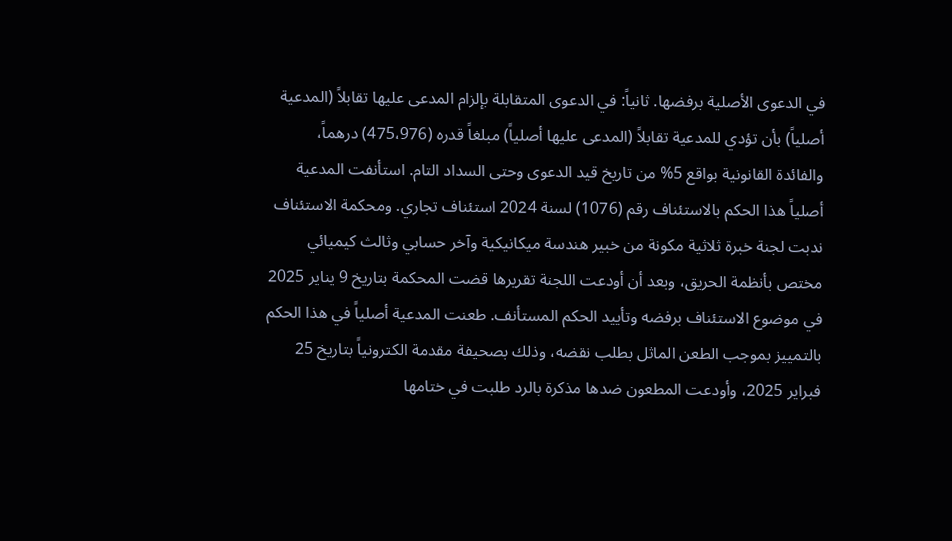في الدعوى الأصلية برفضها. ثانياً: في الدعوى المتقابلة بإلزام المدعى عليها تقابلاً (المدعية أصلياً) بأن تؤدي للمدعية تقابلاً (المدعى عليها أصلياً) مبلغاً قدره (475،976) درهماً، والفائدة القانونية بواقع 5% من تاريخ قيد الدعوى وحتى السداد التام. استأنفت المدعية أصلياً هذا الحكم بالاستئناف رقم (1076) لسنة 2024 استئناف تجاري. ومحكمة الاستئناف ندبت لجنة خبرة ثلاثية مكونة من خبير هندسة ميكانيكية وآخر حسابي وثالث كيميائي مختص بأنظمة الحريق، وبعد أن أودعت اللجنة تقريرها قضت المحكمة بتاريخ 9 يناير 2025 في موضوع الاستئناف برفضه وتأييد الحكم المستأنف. طعنت المدعية أصلياً في هذا الحكم بالتمييز بموجب الطعن الماثل بطلب نقضه، وذلك بصحيفة مقدمة الكترونياً بتاريخ 25 فبراير 2025، وأودعت المطعون ضدها مذكرة بالرد طلبت في ختامها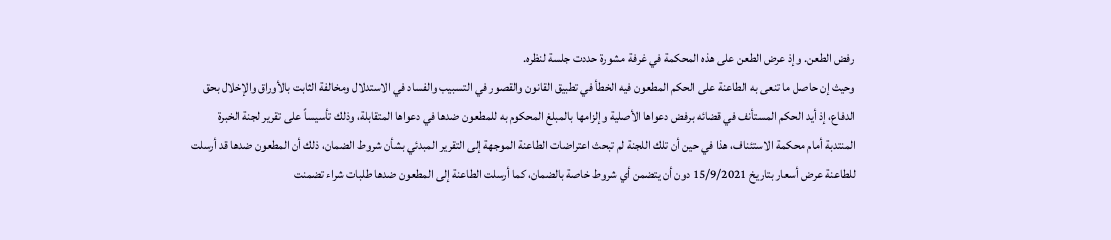رفض الطعن. وإذ عرض الطعن على هذه المحكمة في غرفة مشورة حددت جلسة لنظره.
وحيث إن حاصل ما تنعى به الطاعنة على الحكم المطعون فيه الخطأ في تطبيق القانون والقصور في التسبيب والفساد في الاستدلال ومخالفة الثابت بالأوراق والإخلال بحق الدفاع، إذ أيد الحكم المستأنف في قضائه برفض دعواها الأصلية وإلزامها بالمبلغ المحكوم به للمطعون ضدها في دعواها المتقابلة، وذلك تأسيساً على تقرير لجنة الخبرة المنتدبة أمام محكمة الاستئناف، هذا في حين أن تلك اللجنة لم تبحث اعتراضات الطاعنة الموجهة إلى التقرير المبدئي بشأن شروط الضمان، ذلك أن المطعون ضدها قد أرسلت للطاعنة عرض أسعار بتاريخ 15/9/2021 دون أن يتضمن أي شروط خاصة بالضمان، كما أرسلت الطاعنة إلى المطعون ضدها طلبات شراء تضمنت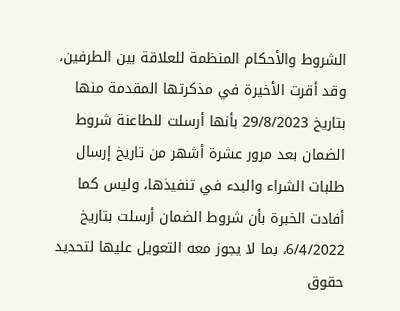الشروط والأحكام المنظمة للعلاقة بين الطرفين، وقد أقرت الأخيرة في مذكرتها المقدمة منها بتاريخ 29/8/2023 بأنها أرسلت للطاعنة شروط الضمان بعد مرور عشرة أشهر من تاريخ إرسال طلبات الشراء والبدء في تنفيذها، وليس كما أفادت الخبرة بأن شروط الضمان أرسلت بتاريخ 6/4/2022، بما لا يجوز معه التعويل عليها لتحديد حقوق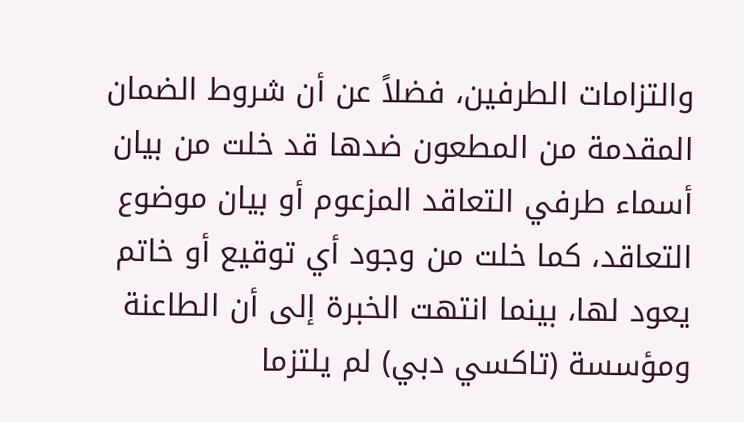والتزامات الطرفين، فضلاً عن أن شروط الضمان المقدمة من المطعون ضدها قد خلت من بيان أسماء طرفي التعاقد المزعوم أو بيان موضوع التعاقد، كما خلت من وجود أي توقيع أو خاتم يعود لها، بينما انتهت الخبرة إلى أن الطاعنة ومؤسسة (تاكسي دبي) لم يلتزما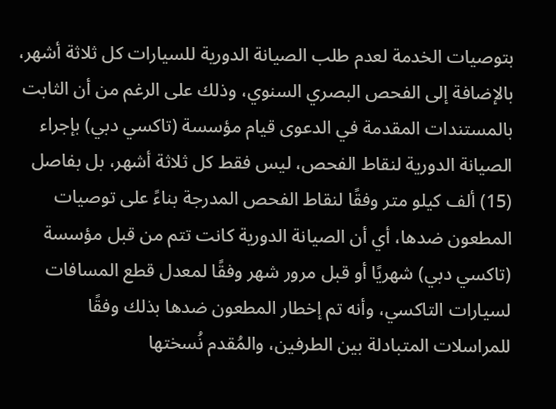بتوصيات الخدمة لعدم طلب الصيانة الدورية للسيارات كل ثلاثة أشهر، بالإضافة إلى الفحص البصري السنوي، وذلك على الرغم من أن الثابت بالمستندات المقدمة في الدعوى قيام مؤسسة (تاكسي دبي) بإجراء الصيانة الدورية لنقاط الفحص، ليس فقط كل ثلاثة أشهر، بل بفاصل (15) ألف كيلو متر وفقًا لنقاط الفحص المدرجة بناءً على توصيات المطعون ضدها، أي أن الصيانة الدورية كانت تتم من قبل مؤسسة (تاكسي دبي) شهريًا أو قبل مرور شهر وفقًا لمعدل قطع المسافات لسيارات التاكسي، وأنه تم إخطار المطعون ضدها بذلك وفقًا للمراسلات المتبادلة بين الطرفين، والمُقدم نُسختها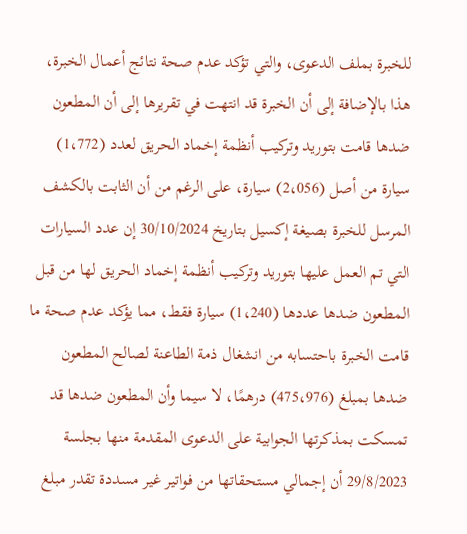للخبرة بملف الدعوى، والتي تؤكد عدم صحة نتائج أعمال الخبرة، هذا بالإضافة إلى أن الخبرة قد انتهت في تقريرها إلى أن المطعون ضدها قامت بتوريد وتركيب أنظمة إخماد الحريق لعدد (1،772) سيارة من أصل (2،056) سيارة، على الرغم من أن الثابت بالكشف المرسل للخبرة بصيغة إكسيل بتاريخ 30/10/2024 إن عدد السيارات التي تم العمل عليها بتوريد وتركيب أنظمة إخماد الحريق لها من قبل المطعون ضدها عددها (1،240) سيارة فقط، مما يؤكد عدم صحة ما قامت الخبرة باحتسابه من انشغال ذمة الطاعنة لصالح المطعون ضدها بمبلغ (475،976) درهمًا، لا سيما وأن المطعون ضدها قد تمسكت بمذكرتها الجوابية على الدعوى المقدمة منها بجلسة 29/8/2023 أن إجمالي مستحقاتها من فواتير غير مسددة تقدر مبلغ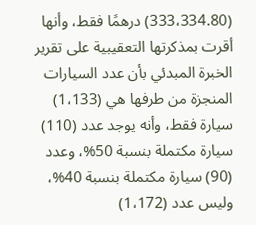(333،334.80) درهمًا فقط، وأنها أقرت بمذكرتها التعقيبية على تقرير الخبرة المبدئي بأن عدد السيارات المنجزة من طرفها هي (1،133) سيارة فقط، وأنه يوجد عدد (110) سيارة مكتملة بنسبة 50%، وعدد (90) سيارة مكتملة بنسبة 40%، وليس عدد (1،172)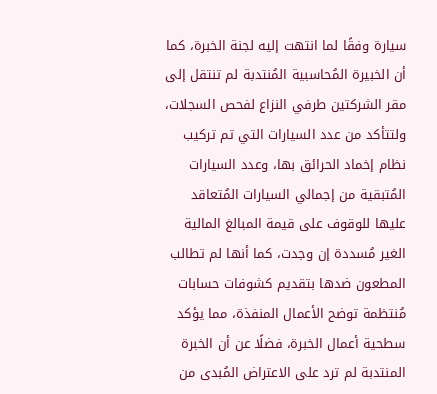سيارة وفقًا لما انتهت إليه لجنة الخبرة، كما أن الخبيرة المُحاسبية المُنتدبة لم تنتقل إلى مقر الشركتين طرفي النزاع لفحص السجلات، ولتتأكد من عدد السيارات التي تم تركيب نظام إخماد الحرائق بها، وعدد السيارات المُتبقية من إجمالي السيارات المُتعاقد عليها للوقوف على قيمة المبالغ المالية الغير مُسددة إن وجدت، كما أنها لم تطالب المطعون ضدها بتقديم كشوفات حسابات مُنتظمة توضح الأعمال المنفذة، مما يؤكد سطحية أعمال الخبرة، فضلًا عن أن الخبرة المنتدبة لم ترد على الاعتراض المُبدى من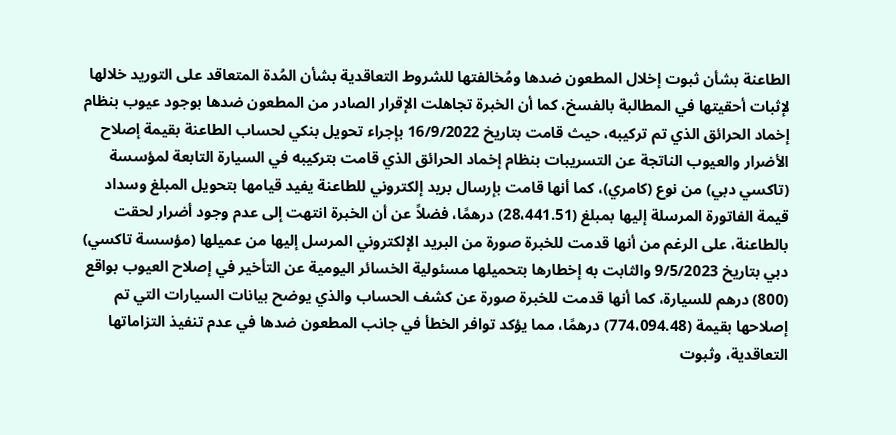الطاعنة بشأن ثبوت إخلال المطعون ضدها ومُخالفتها للشروط التعاقدية بشأن المُدة المتعاقد على التوريد خلالها لإثبات أحقيتها في المطالبة بالفسخ، كما أن الخبرة تجاهلت الإقرار الصادر من المطعون ضدها بوجود عيوب بنظام إخماد الحرائق الذي تم تركيبه، حيث قامت بتاريخ 16/9/2022 بإجراء تحويل بنكي لحساب الطاعنة بقيمة إصلاح الأضرار والعيوب الناتجة عن التسريبات بنظام إخماد الحرائق الذي قامت بتركيبه في السيارة التابعة لمؤسسة (تاكسي دبي) من نوع (كامري)، كما أنها قامت بإرسال بريد إلكتروني للطاعنة يفيد قيامها بتحويل المبلغ وسداد قيمة الفاتورة المرسلة إليها بمبلغ (28،441.51) درهمًا، فضلاً عن أن الخبرة انتهت إلى عدم وجود أضرار لحقت بالطاعنة، على الرغم من أنها قدمت للخبرة صورة من البريد الإلكتروني المرسل إليها من عميلها (مؤسسة تاكسي) دبي بتاريخ 9/5/2023 والثابت به إخطارها بتحميلها مسئولية الخسائر اليومية عن التأخير في إصلاح العيوب بواقع (800) درهم للسيارة، كما أنها قدمت للخبرة صورة عن كشف الحساب والذي يوضح بيانات السيارات التي تم إصلاحها بقيمة (774،094.48) درهمًا، مما يؤكد توافر الخطأ في جانب المطعون ضدها في عدم تنفيذ التزاماتها التعاقدية، وثبوت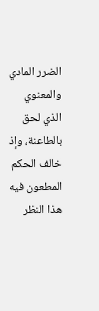الضرر المادي والمعنوي الذي لحق بالطاعنة، وإذ خالف الحكم المطعون فيه هذا النظر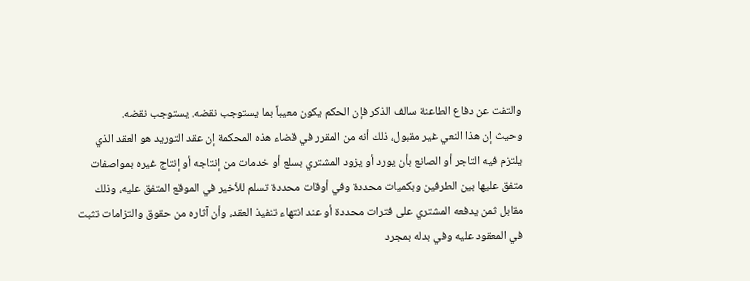والتفت عن دفاع الطاعنة سالف الذكر فإن الحكم يكون معيباً بما يستوجب نقضه. يستوجب نقضه.
وحيث إن هذا النعي غير مقبول، ذلك أنه من المقرر في قضاء هذه المحكمة إن عقد التوريد هو العقد الذي يلتزم فيه التاجر أو الصانع بأن يورد أو يزود المشتري بسلع أو خدمات من إنتاجه أو إنتاج غيره بمواصفات متفق عليها بين الطرفين وبكميات محددة وفي أوقات محددة تسلم للأخير في الموقع المتفق عليه، وذلك مقابل ثمن يدفعه المشتري على فترات محددة أو عند انتهاء تنفيذ العقد، وأن آثاره من حقوق والتزامات تثبت في المعقود عليه وفي بدله بمجرد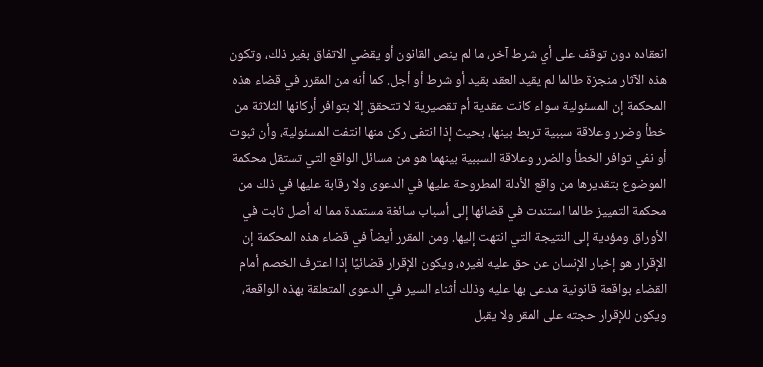انعقاده دون توقف على أي شرط آخر، ما لم ينص القانون أو يقضي الاتفاق بغير ذلك، وتكون هذه الآثار منجزة طالما لم يقيد العقد بقيد أو شرط أو أجل. كما أنه من المقرر في قضاء هذه المحكمة إن المسئولية سواء كانت عقدية أم تقصيرية لا تتحقق إلا بتوافر أركانها الثلاثة من خطأ وضرر وعلاقة سببية تربط بينها، بحيث إذا انتفى ركن منها انتفت المسئولية، وأن ثبوت أو نفي توافر الخطأ والضرر وعلاقة السببية بينهما هو من مسائل الواقع التي تستقل محكمة الموضوع بتقديرها من واقع الأدلة المطروحة عليها في الدعوى ولا رقابة عليها في ذلك من محكمة التمييز طالما استندت في قضائها إلى أسباب سائغة مستمدة مما له أصل ثابت في الأوراق ومؤدية إلى النتيجة التي انتهت إليها. ومن المقرر أيضاً في قضاء هذه المحكمة إن الإقرار هو إخبار الإنسان عن حق عليه لغيره، ويكون الإقرار قضائيًا إذا اعترف الخصم أمام القضاء بواقعة قانونية مدعى بها عليه وذلك أثناء السير في الدعوى المتعلقة بهذه الواقعة، ويكون للإقرار حجته على المقر ولا يقبل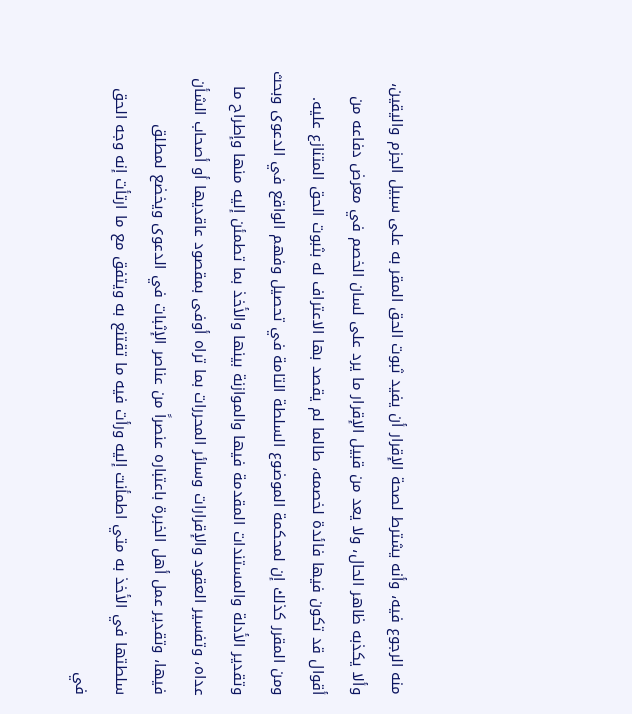منه الرجوع فيه، وأنه يشترط لصحة الإقرار أن يفيد ثبوت الحق المقر به على سبيل الجزم واليقين، وألا يكذبه ظاهر الحال، ولا يعد من قبيل الإقرار ما يرد على لسان الخصم في معرض دفاعه من أقوال قد تكون فيها فائدة لخصمه، طالما لم يقصد بها الاعتراف له بثبوت الحق المتنازع عليه. ومن المقرر كذلك إن لمحكمة الموضوع السلطة التامة في تحصيل وفهم الواقع في الدعوى وبحث وتقدير الأدلة والمستندات المقدمة فيها والموازنة بينها والأخذ بما تطمئن إليه منها وإطراح ما عداه، وتفسير العقود والإقرارات وسائر المحررات بما تراه أوفى بمقصود عاقديها أو أصحاب الشأن فيها، وتقدير عمل أهل الخبرة باعتباره عنصراً من عناصر الإثبات في الدعوى ويخضع لمطلق سلطتها في الأخذ به متي اطمأنت إليه ورأت فيه ما تقتنع به ويتفق مع ما ارتأت إنه وجه الحق في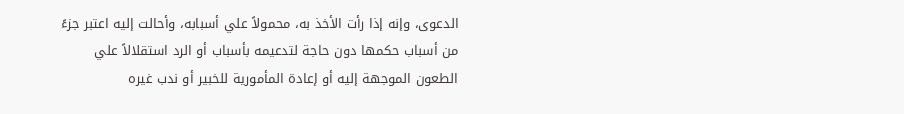الدعوى، وإنه إذا رأت الأخذ به، محمولاً علي أسبابه، وأحالت إليه اعتبر جزءً من أسباب حكمها دون حاجة لتدعيمه بأسباب أو الرد استقلالاً علي الطعون الموجهة إليه أو إعادة المأمورية للخبير أو ندب غيره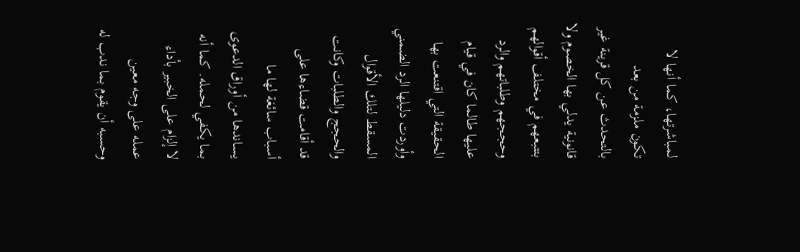لمباشرتها، كما أنها لا تكون ملزمة من بعد بالتحدث عن كل قرينة غير قانونية يدلي بها الخصوم ولا بتتبعهم في مختلف أقوالهم وحججهم وطلباتهم والرد عليها طالما كان في قيام الحقيقة التي اقتنعت بها وأوردت دليلها الرد الضمني المسقط لتلك الأقوال والحجج والطلبات وكانت قد أقامت قضاءها على أسباب سائغة لها ما يساندها من أوراق الدعوى بما يكفي لحمله. كما أنه لا إلزام على الخبير بأداء عمله على وجه معين وحسبه أن يقوم بما ندب له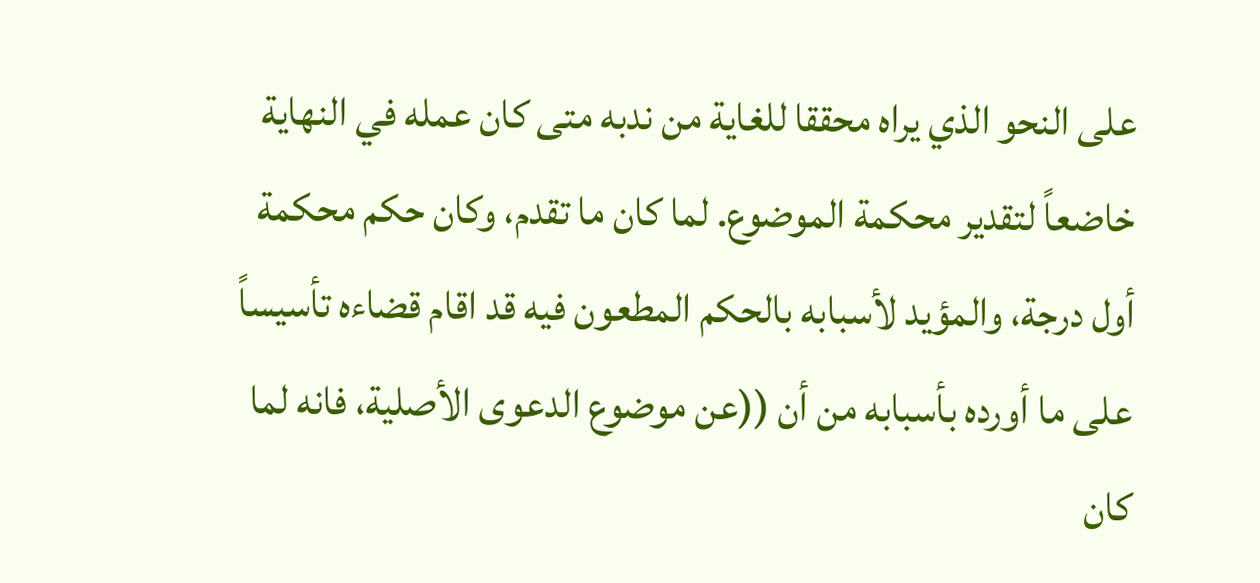على النحو الذي يراه محققا للغاية من ندبه متى كان عمله في النهاية خاضعاً لتقدير محكمة الموضوع. لما كان ما تقدم، وكان حكم محكمة أول درجة، والمؤيد لأسبابه بالحكم المطعون فيه قد اقام قضاءه تأسيساً على ما أورده بأسبابه من أن ((عن موضوع الدعوى الأصلية، فانه لما كان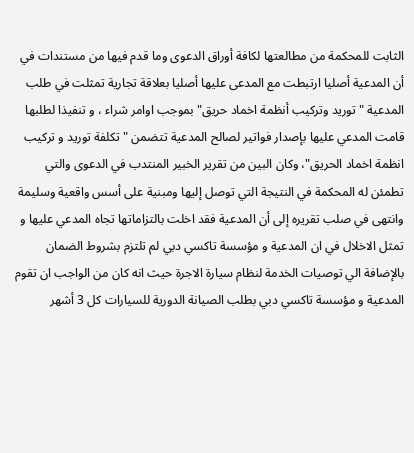الثابت للمحكمة من مطالعتها لكافة أوراق الدعوى وما قدم فيها من مستندات في أن المدعية أصليا ارتبطت مع المدعى عليها أصليا بعلاقة تجارية تمثلت في طلب المدعية " توريد وتركيب أنظمة اخماد حريق" بموجب اوامر شراء ، و تنفيذا لطلبها قامت المدعي عليها بإصدار فواتير لصالح المدعية تتضمن " تكلفة توريد و تركيب انظمة اخماد الحريق"، وكان البين من تقرير الخبير المنتدب في الدعوى والتي تطمئن له المحكمة في النتيجة التي توصل إليها ومبنية على أسس واقعية وسليمة وانتهى في صلب تقريره إلى أن المدعية فقد اخلت بالتزاماتها تجاه المدعي عليها و تمثل الاخلال في ان المدعية و مؤسسة تاكسي دبي لم تلتزم بشروط الضمان بالإضافة الي توصيات الخدمة لنظام سيارة الاجرة حيث انه كان من الواجب ان تقوم المدعية و مؤسسة تاكسي دبي بطلب الصيانة الدورية للسيارات كل 3 أشهر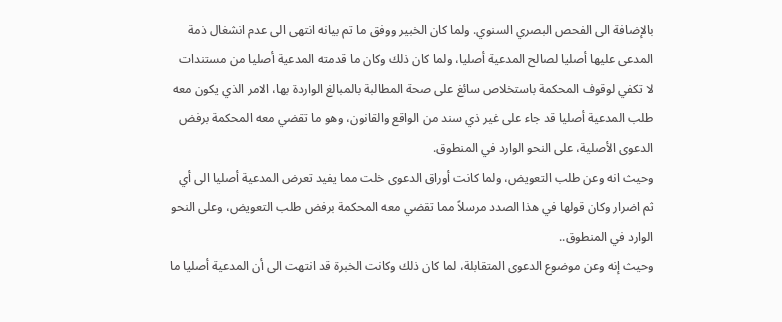بالإضافة الى الفحص البصري السنوي. ولما كان الخبير ووفق ما تم بيانه انتهى الى عدم انشغال ذمة المدعى عليها أصليا لصالح المدعية أصليا، ولما كان ذلك وكان ما قدمته المدعية أصليا من مستندات لا تكفي لوقوف المحكمة باستخلاص سائغ على صحة المطالبة بالمبالغ الواردة بها، الامر الذي يكون معه طلب المدعية أصليا قد جاء على غير ذي سند من الواقع والقانون، وهو ما تقضي معه المحكمة برفض الدعوى الأصلية، على النحو الوارد في المنطوق.
وحيث انه وعن طلب التعويض، ولما كانت أوراق الدعوى خلت مما يفيد تعرض المدعية أصليا الى أي ثم اضرار وكان قولها في هذا الصدد مرسلاً مما تقضي معه المحكمة برفض طلب التعويض، وعلى النحو الوارد في المنطوق..
وحيث إنه وعن موضوع الدعوى المتقابلة، لما كان ذلك وكانت الخبرة قد انتهت الى أن المدعية أصليا ما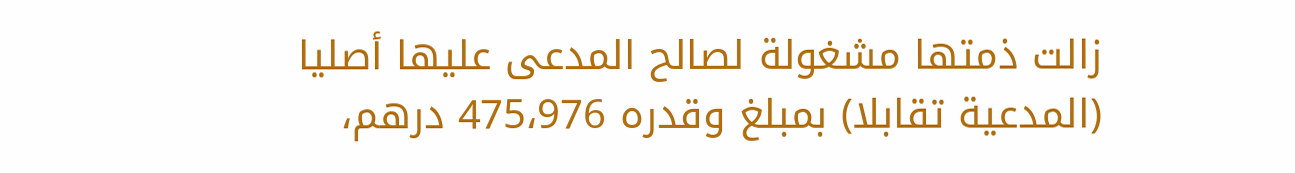زالت ذمتها مشغولة لصالح المدعى عليها أصليا (المدعية تقابلا) بمبلغ وقدره 475،976 درهم،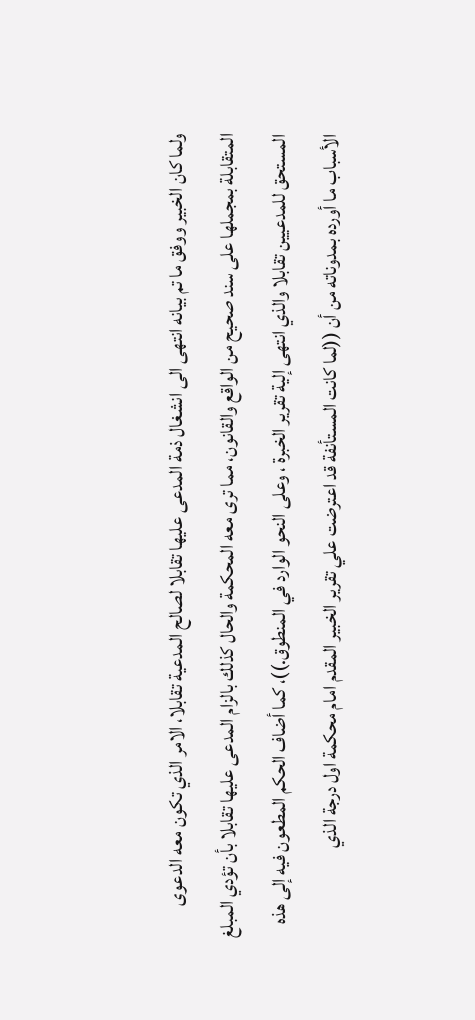ولما كان الخبير ووفق ما تم بيانه انتهى الى انشغال ذمة المدعى عليها تقابلا لصالح المدعية تقابلا، الامر الذي تكون معه الدعوى المتقابلة بمجملها على سند صحيح من الواقع والقانون، مما ترى معه المحكمة والحال كذلك بالزام المدعى عليها تقابلا بأن تؤدي المبلغ المستحق للمدعيين تقابلا والذي انتهى إلية تقرير الخبرة ، وعلى النحو الوارد في المنطوق.))، كما أضاف الحكم المطعون فيه إلى هذه الأسباب ما أورده بمدوناته من أن ((لما كانت المستأنفة قد اعترضت علي تقرير الخبير المقدم امام محكمة اول درجة الذي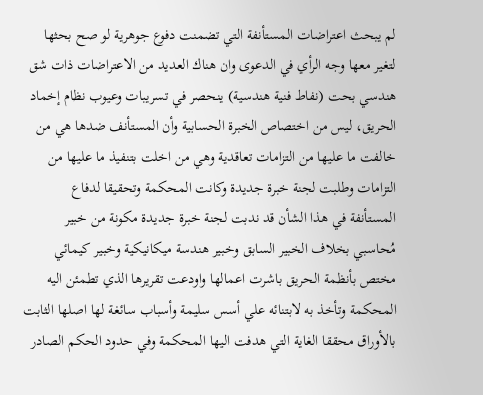لم يبحث اعتراضات المستأنفة التي تضمنت دفوع جوهرية لو صح بحثها لتغير معها وجه الرأي في الدعوى وان هناك العديد من الاعتراضات ذات شق هندسي بحت (نفاط فنية هندسية) ينحصر في تسريبات وعيوب نظام إخماد الحريق، ليس من اختصاص الخبرة الحسابية وأن المستأنف ضدها هي من خالفت ما عليها من التزامات تعاقدية وهي من اخلت بتنفيذ ما عليها من التزامات وطلبت لجنة خبرة جديدة وكانت المحكمة وتحقيقا لدفاع المستأنفة في هذا الشأن قد ندبت لجنة خبرة جديدة مكونة من خبير مُحاسبي بخلاف الخبير السابق وخبير هندسة ميكانيكية وخبير كيمائي مختص بأنظمة الحريق باشرت اعمالها واودعت تقريرها الذي تطمئن اليه المحكمة وتأخذ به لابتنائه علي أسس سليمة وأسباب سائغة لها اصلها الثابت بالأوراق محققا الغاية التي هدفت اليها المحكمة وفي حدود الحكم الصادر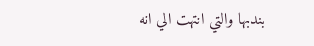بندبها والتي انتهت الي انه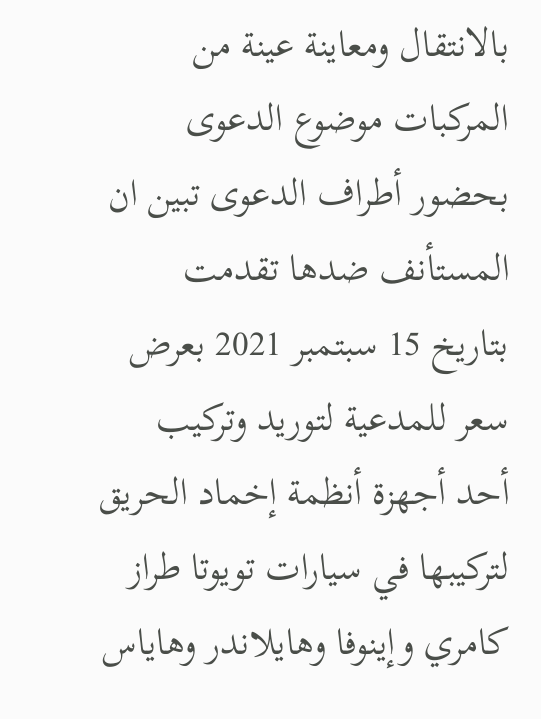بالانتقال ومعاينة عينة من المركبات موضوع الدعوى بحضور أطراف الدعوى تبين ان المستأنف ضدها تقدمت بتاريخ 15 سبتمبر 2021 بعرض سعر للمدعية لتوريد وتركيب أحد أجهزة أنظمة إخماد الحريق لتركيبها في سيارات تويوتا طراز كامري وإينوفا وهايلاندر وهاياس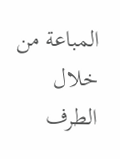المباعة من خلال الطرف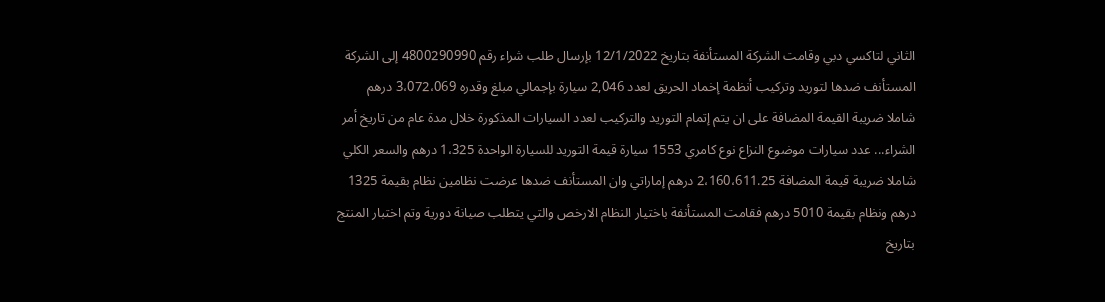الثاني لتاكسي دبي وقامت الشركة المستأنفة بتاريخ 12/1/2022 بإرسال طلب شراء رقم 4800290990 إلى الشركة المستأنف ضدها لتوريد وتركيب أنظمة إخماد الحريق لعدد 2,046 سيارة بإجمالي مبلغ وقدره 3،072،069 درهم شاملا ضريبة القيمة المضافة على ان يتم إتمام التوريد والتركيب لعدد السيارات المذكورة خلال مدة عام من تاريخ أمر الشراء... عدد سيارات موضوع النزاع نوع كامري 1553 سيارة قيمة التوريد للسيارة الواحدة 1،325 درهم والسعر الكلي شاملا ضريبة قيمة المضافة 2،160،611.25 درهم إماراتي وان المستأنف ضدها عرضت نظامين نظام بقيمة 1325 درهم ونظام بقيمة 5010 درهم فقامت المستأنفة باختيار النظام الارخص والتي يتطلب صيانة دورية وتم اختبار المنتج بتاريخ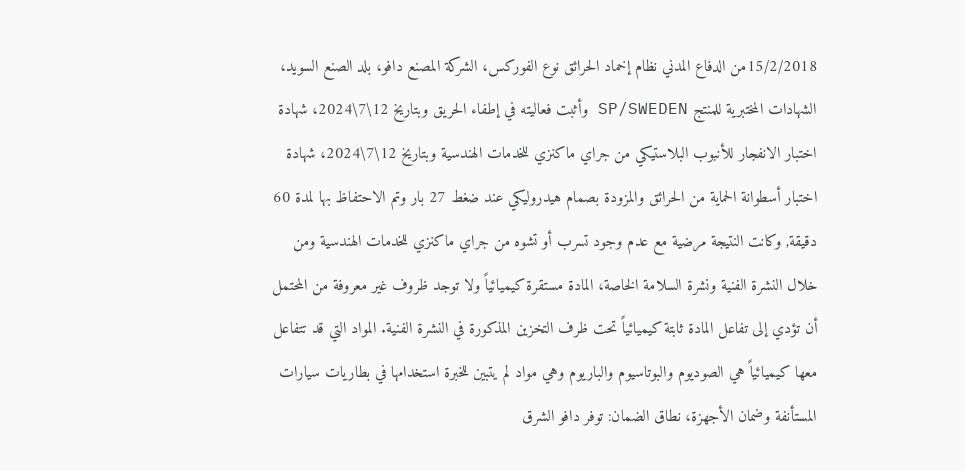15/2/2018من الدفاع المدني نظام إخماد الحرائق نوع الفوركس، الشركة المصنع دافو، بلد الصنع السويد، الشهادات المختبرية للمنتج SP/SWEDEN وأثبت فعاليته في إطفاء الحريق وبتاريخ 12\7\2024، شهادة اختبار الانفجار للأنبوب البلاستيكي من جراي ماكنزي للخدمات الهندسية وبتاريخ 12\7\2024، شهادة اختبار أسطوانة الحماية من الحرائق والمزودة بصمام هيدروليكي عند ضغط 27 بار وتم الاحتفاظ بها لمدة 60 دقيقة, وكانت النتيجة مرضية مع عدم وجود تسرب أو تشوه من جراي ماكنزي للخدمات الهندسية ومن خلال النشرة الفنية ونشرة السلامة الخاصة، المادة مستقرة كيميائياً ولا توجد ظروف غير معروفة من المحتمل أن تؤدي إلى تفاعل المادة ثابتة كيميائياً تحت ظرف التخزين المذكورة في النشرة الفنية. المواد التي قد تتفاعل معها كيميائياً هي الصوديوم والبوتاسيوم والباريوم وهي مواد لم يتبين للخبرة استخدامها في بطاريات سيارات المستأنفة وضمان الأجهزة، نطاق الضمان: توفر دافو الشرق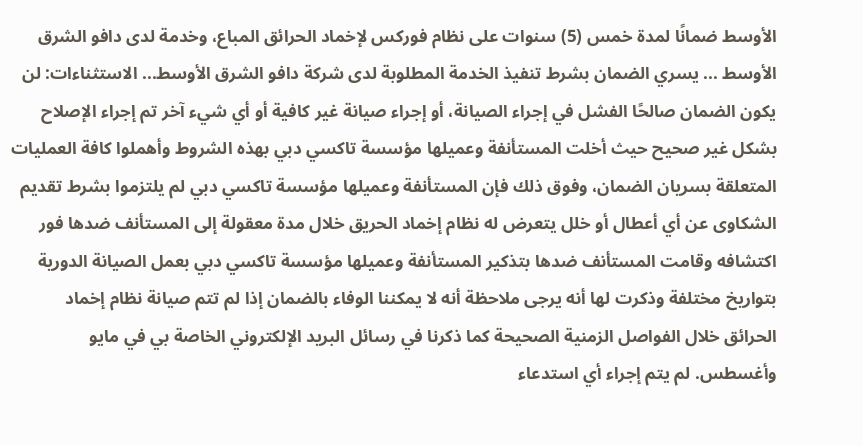الأوسط ضمانًا لمدة خمس (5) سنوات على نظام فوركس لإخماد الحرائق المباع، وخدمة لدى دافو الشرق الأوسط ... يسري الضمان بشرط تنفيذ الخدمة المطلوبة لدى شركة دافو الشرق الأوسط... الاستثناءات: لن يكون الضمان صالحًا الفشل في إجراء الصيانة، أو إجراء صيانة غير كافية أو أي شيء آخر تم إجراء الإصلاح بشكل غير صحيح حيث أخلت المستأنفة وعميلها مؤسسة تاكسي دبي بهذه الشروط وأهملوا كافة العمليات المتعلقة بسريان الضمان، وفوق ذلك فإن المستأنفة وعميلها مؤسسة تاكسي دبي لم يلتزموا بشرط تقديم الشكاوى عن أي أعطال أو خلل يتعرض له نظام إخماد الحريق خلال مدة معقولة إلى المستأنف ضدها فور اكتشافه وقامت المستأنف ضدها بتذكير المستأنفة وعميلها مؤسسة تاكسي دبي بعمل الصيانة الدورية بتواريخ مختلفة وذكرت لها أنه يرجى ملاحظة أنه لا يمكننا الوفاء بالضمان إذا لم تتم صيانة نظام إخماد الحرائق خلال الفواصل الزمنية الصحيحة كما ذكرنا في رسائل البريد الإلكتروني الخاصة بي في مايو وأغسطس. لم يتم إجراء أي استدعاء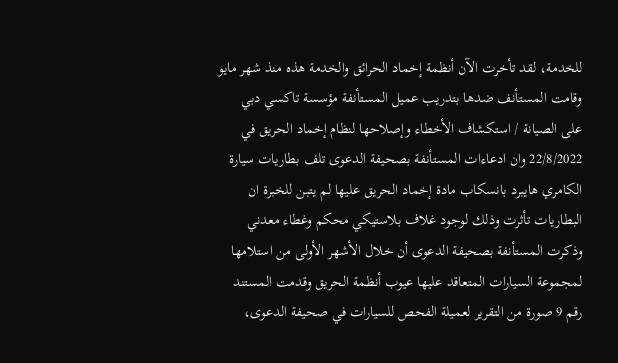للخدمة، لقد تأخرت الآن أنظمة إخماد الحرائق والخدمة هذه منذ شهر مايو وقامت المستأنف ضدها بتدريب عميل المستأنفة مؤسسة تاكسي دبي على الصيانة / استكشاف الأخطاء وإصلاحها لنظام إخماد الحريق في 22/8/2022 وان ادعاءات المستأنفة بصحيفة الدعوى تلف بطاريات سيارة الكامري هايبرد بانسكاب مادة إخماد الحريق عليها لم يتبن للخبرة ان البطاريات تأثرت وذلك لوجود غلاف بلاستيكي محكم وغطاء معدني وذكرت المستأنفة بصحيفة الدعوى أن خلال الأشهر الأولى من استلامها لمجموعة السيارات المتعاقد عليها عيوب أنظمة الحريق وقدمت المستند رقم 9 صورة من التقرير لعميلة الفحص للسيارات في صحيفة الدعوى،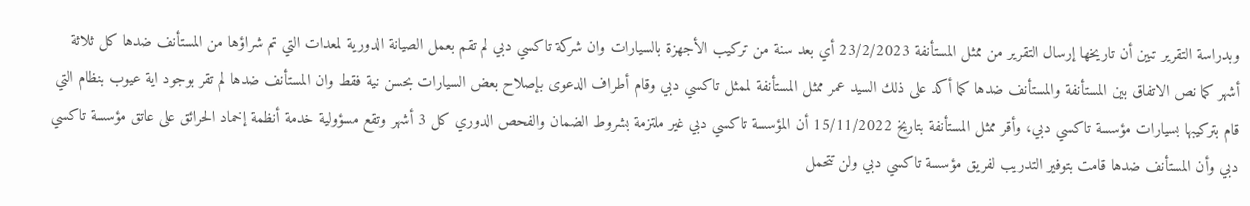وبدراسة التقرير تبين أن تاريخها إرسال التقرير من ممثل المستأنفة 23/2/2023 أي بعد سنة من تركيب الأجهزة بالسيارات وان شركة تاكسي دبي لم تقم بعمل الصيانة الدورية لمعدات التي تم شراؤها من المستأنف ضدها كل ثلاثة أشهر كما نص الاتفاق بين المستأنفة والمستأنف ضدها كما أكد على ذلك السيد عمر ممثل المستأنفة لممثل تاكسي دبي وقام أطراف الدعوى بإصلاح بعض السيارات بحسن نية فقط وان المستأنف ضدها لم تقر بوجود اية عيوب بنظام التي قام بتركيبها بسيارات مؤسسة تاكسي دبي، وأقر ممثل المستأنفة بتاريخ 15/11/2022 أن المؤسسة تاكسي دبي غير ملتزمة بشروط الضمان والفحص الدوري كل 3 أشهر وتقع مسؤولية خدمة أنظمة إخماد الحرائق على عاتق مؤسسة تاكسي دبي وأن المستأنف ضدها قامت بتوفير التدريب لفريق مؤسسة تاكسي دبي ولن تتحمل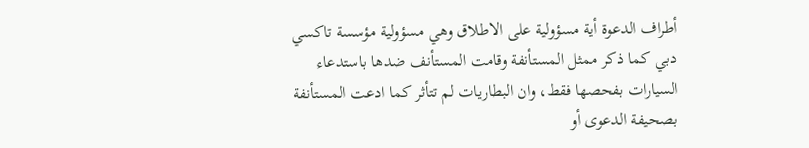أطراف الدعوة أية مسؤولية على الاطلاق وهي مسؤولية مؤسسة تاكسي دبي كما ذكر ممثل المستأنفة وقامت المستأنف ضدها باستدعاء السيارات بفحصها فقط، وان البطاريات لم تتأثر كما ادعت المستأنفة بصحيفة الدعوى أو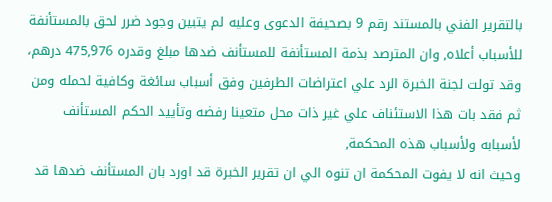بالتقرير الفني بالمستند رقم 9 بصحيفة الدعوى وعليه لم يتبين وجود ضرر لحق بالمستأنفة للأسباب أعلاه, وان المترصد بذمة المستأنفة للمستأنف ضدها مبلغ وقدره 475,976 درهم، وقد تولت لجنة الخبرة الرد علي اعتراضات الطرفين وفق أسباب سائغة وكافية لحمله ومن ثم فقد بات هذا الاستئناف علي غير ذات محل متعينا رفضه وتأييد الحكم المستأنف لأسبابه ولأسباب هذه المحكمة,
وحيث انه لا يفوت المحكمة ان تنوه الي ان تقرير الخبرة قد اورد بان المستأنف ضدها قد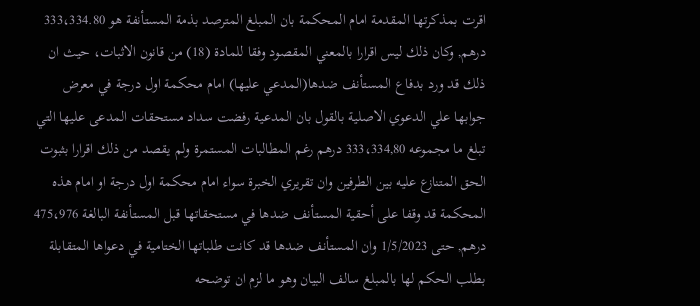اقرت بمذكرتها المقدمة امام المحكمة بان المبلغ المترصد بذمة المستأنفة هو 333،334.80 درهم, وكان ذلك ليس اقرارا بالمعني المقصود وفقا للمادة (18) من قانون الاثبات، حيث ان ذلك قد ورد بدفاع المستأنف ضدها(المدعي عليها) امام محكمة اول درجة في معرض جوابها علي الدعوي الاصلية بالقول بان المدعية رفضت سداد مستحقات المدعى عليها التي تبلغ ما مجموعه 333،334,80 درهم رغم المطالبات المستمرة ولم يقصد من ذلك اقرارا بثبوت الحق المتنازع عليه بين الطرفين وان تقريري الخبرة سواء امام محكمة اول درجة او امام هذه المحكمة قد وقفا على أحقية المستأنف ضدها في مستحقاتها قبل المستأنفة البالغة 475،976 درهم, حتى 1/5/2023 وان المستأنف ضدها قد كانت طلباتها الختامية في دعواها المتقابلة بطلب الحكم لها بالمبلغ سالف البيان وهو ما لزم ان توضحه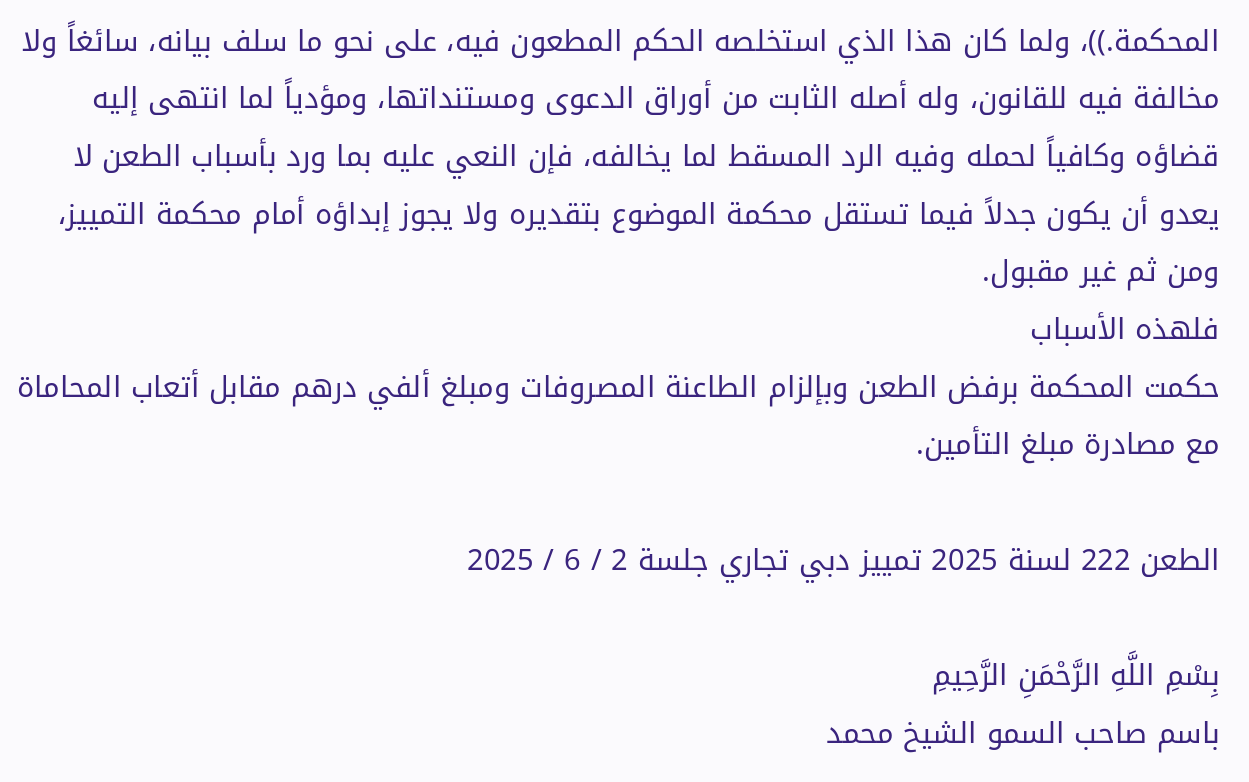المحكمة.))، ولما كان هذا الذي استخلصه الحكم المطعون فيه، على نحو ما سلف بيانه، سائغاً ولا مخالفة فيه للقانون، وله أصله الثابت من أوراق الدعوى ومستنداتها، ومؤدياً لما انتهى إليه قضاؤه وكافياً لحمله وفيه الرد المسقط لما يخالفه، فإن النعي عليه بما ورد بأسباب الطعن لا يعدو أن يكون جدلاً فيما تستقل محكمة الموضوع بتقديره ولا يجوز إبداؤه أمام محكمة التمييز، ومن ثم غير مقبول.
فلهذه الأسباب
حكمت المحكمة برفض الطعن وبإلزام الطاعنة المصروفات ومبلغ ألفي درهم مقابل أتعاب المحاماة مع مصادرة مبلغ التأمين.

الطعن 222 لسنة 2025 تمييز دبي تجاري جلسة 2 / 6 / 2025

بِسْمِ اللَّهِ الرَّحْمَنِ الرَّحِيمِ
باسم صاحب السمو الشيخ محمد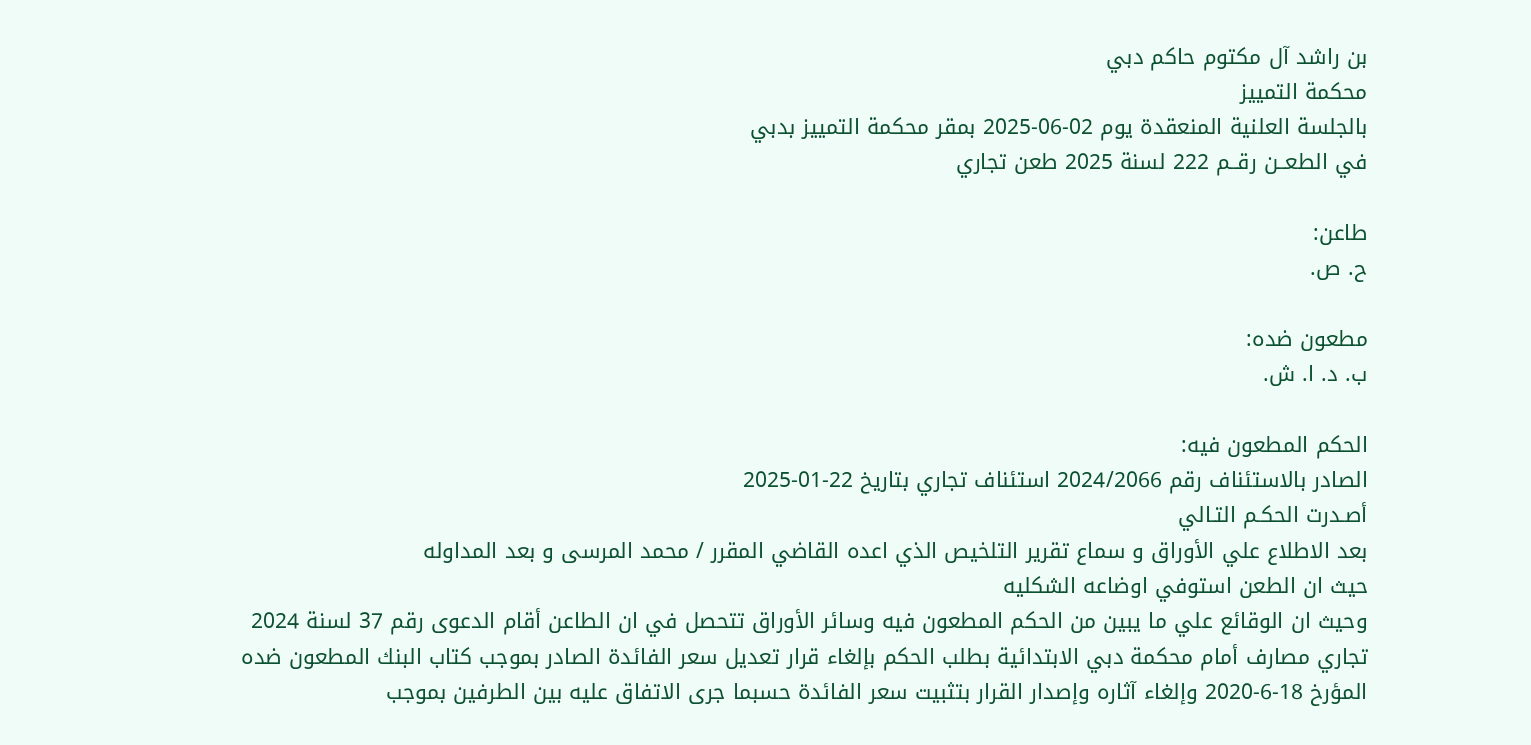بن راشد آل مكتوم حاكم دبي
محكمة التمييز
بالجلسة العلنية المنعقدة يوم 02-06-2025 بمقر محكمة التمييز بدبي
في الطعــن رقــم 222 لسنة 2025 طعن تجاري

طاعن:
ح. ص.

مطعون ضده:
ب. د. ا. ش.

الحكم المطعون فيه:
الصادر بالاستئناف رقم 2024/2066 استئناف تجاري بتاريخ 22-01-2025
أصـدرت الحكـم التـالي
بعد الاطلاع علي الأوراق و سماع تقرير التلخيص الذي اعده القاضي المقرر / محمد المرسى و بعد المداوله
حيث ان الطعن استوفي اوضاعه الشكليه
وحيث ان الوقائع علي ما يبين من الحكم المطعون فيه وسائر الأوراق تتحصل في ان الطاعن أقام الدعوى رقم 37 لسنة 2024 تجاري مصارف أمام محكمة دبي الابتدائية بطلب الحكم بإلغاء قرار تعديل سعر الفائدة الصادر بموجب كتاب البنك المطعون ضده المؤرخ 18-6-2020 وإلغاء آثاره وإصدار القرار بتثبيت سعر الفائدة حسبما جرى الاتفاق عليه بين الطرفين بموجب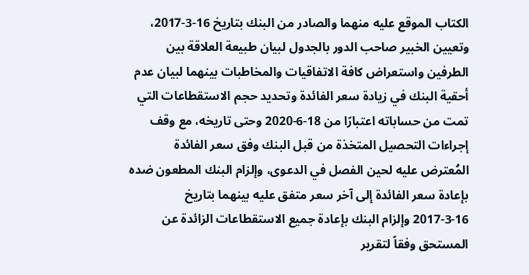الكتاب الموقع عليه منهما والصادر من البنك بتاريخ 16-3-2017، وتعيين الخبير صاحب الدور بالجدول لبيان طبيعة العلاقة بين الطرفين واستعراض كافة الاتفاقيات والمخاطبات بينهما لبيان عدم أحقية البنك في زيادة سعر الفائدة وتحديد حجم الاستقطاعات التي تمت من حساباته اعتبارًا من 18-6-2020 وحتى تاريخه، مع وقف إجراءات التحصيل المتخذة من قبل البنك وفق سعر الفائدة المُعترض عليه لحين الفصل في الدعوى، وإلزام البنك المطعون ضده بإعادة سعر الفائدة إلى آخر سعر متفق عليه بينهما بتاريخ 16-3-2017 وإلزام البنك بإعادة جميع الاستقطاعات الزائدة عن المستحق وفقاً لتقرير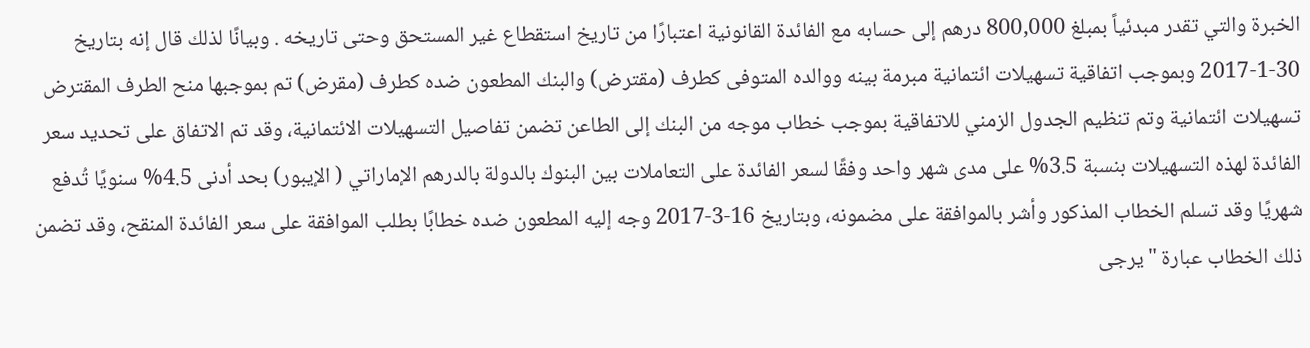الخبرة والتي تقدر مبدئياً بمبلغ 800,000 درهم إلى حسابه مع الفائدة القانونية اعتبارًا من تاريخ استقطاع غير المستحق وحتى تاريخه . وبيانًا لذلك قال إنه بتاريخ 30-1-2017 وبموجب اتفاقية تسهيلات ائتمانية مبرمة بينه ووالده المتوفى كطرف (مقترض) والبنك المطعون ضده كطرف (مقرض) تم بموجبها منح الطرف المقترض تسهيلات ائتمانية وتم تنظيم الجدول الزمني للاتفاقية بموجب خطاب موجه من البنك إلى الطاعن تضمن تفاصيل التسهيلات الائتمانية، وقد تم الاتفاق على تحديد سعر الفائدة لهذه التسهيلات بنسبة 3.5% على مدى شهر واحد وفقًا لسعر الفائدة على التعاملات بين البنوك بالدولة بالدرهم الإماراتي ( الإيبور) بحد أدنى 4.5% سنويًا تُدفع شهريًا وقد تسلم الخطاب المذكور وأشر بالموافقة على مضمونه، وبتاريخ 16-3-2017 وجه إليه المطعون ضده خطابًا بطلب الموافقة على سعر الفائدة المنقح، وقد تضمن ذلك الخطاب عبارة "يرجى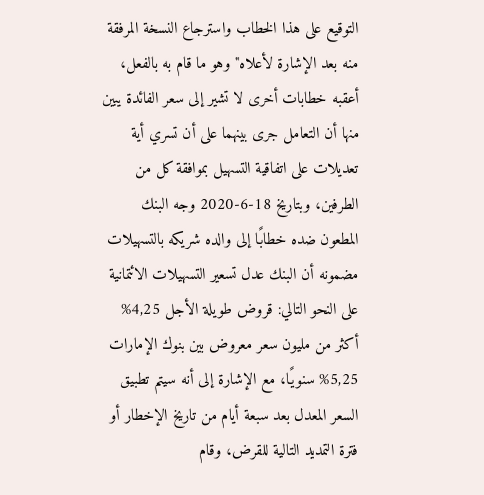التوقيع على هذا الخطاب واسترجاع النسخة المرفقة منه بعد الإشارة لأعلاه" وهو ما قام به بالفعل، أعقبه خطابات أخرى لا تشير إلى سعر الفائدة يبين منها أن التعامل جرى بينهما على أن تسري أية تعديلات على اتفاقية التسهيل بموافقة كل من الطرفين، وبتاريخ 18-6-2020 وجه البنك المطعون ضده خطابًا إلى والده شريكه بالتسهيلات مضمونه أن البنك عدل تسعير التسهيلات الائتمانية على النحو التالي: قروض طويلة الأجل 4,25% أكثر من مليون سعر معروض بين بنوك الإمارات 5,25% سنويًا، مع الإشارة إلى أنه سيتم تطبيق السعر المعدل بعد سبعة أيام من تاريخ الإخطار أو فترة التمديد التالية للقرض، وقام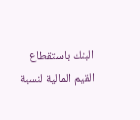البنك باستقطاع القيم المالية لنسبة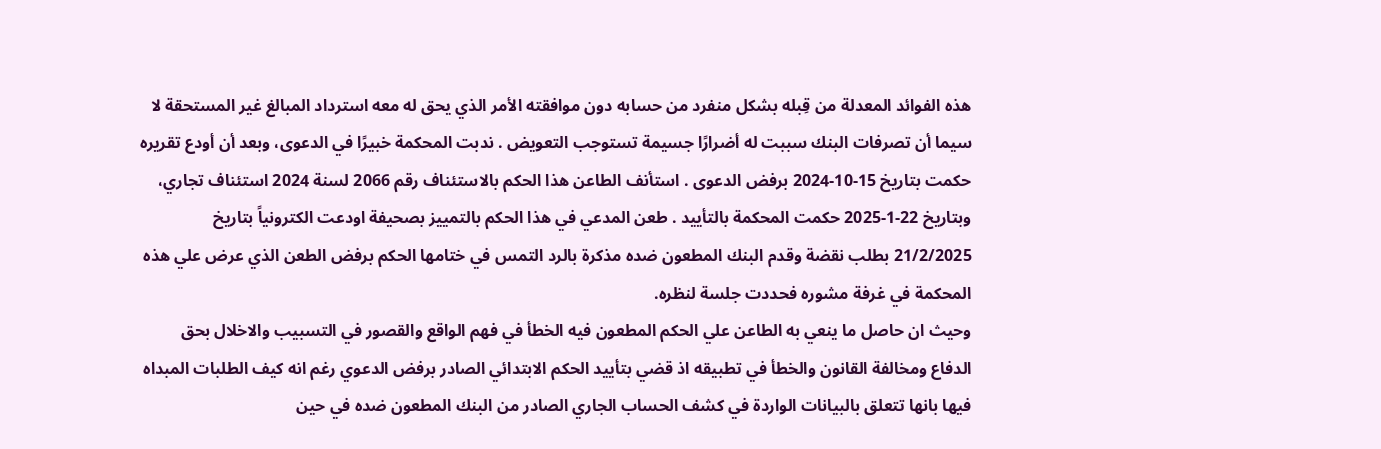هذه الفوائد المعدلة من قِبله بشكل منفرد من حسابه دون موافقته الأمر الذي يحق له معه استرداد المبالغ غير المستحقة لا سيما أن تصرفات البنك سببت له أضرارًا جسيمة تستوجب التعويض . ندبت المحكمة خبيرًا في الدعوى، وبعد أن أودع تقريره حكمت بتاريخ 15-10-2024 برفض الدعوى . استأنف الطاعن هذا الحكم بالاستئناف رقم 2066 لسنة 2024 استئناف تجاري، وبتاريخ 22-1-2025 حكمت المحكمة بالتأييد . طعن المدعي في هذا الحكم بالتمييز بصحيفة اودعت الكترونياً بتاريخ 21/2/2025 بطلب نقضة وقدم البنك المطعون ضده مذكرة بالرد التمس في ختامها الحكم برفض الطعن الذي عرض علي هذه المحكمة في غرفة مشوره فحددت جلسة لنظره.
وحيث ان حاصل ما ينعي به الطاعن علي الحكم المطعون فيه الخطأ في فهم الواقع والقصور في التسبيب والاخلال بحق الدفاع ومخالفة القانون والخطأ في تطبيقه اذ قضي بتأييد الحكم الابتدائي الصادر برفض الدعوي رغم انه كيف الطلبات المبداه فيها بانها تتعلق بالبيانات الواردة في كشف الحساب الجاري الصادر من البنك المطعون ضده في حين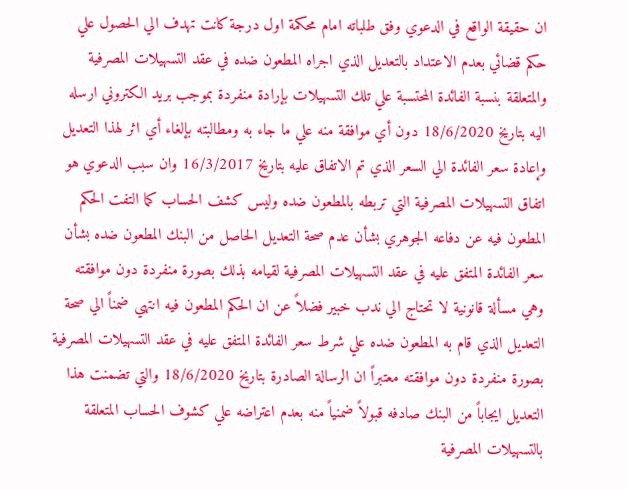ان حقيقة الواقع في الدعوي وفق طلباته امام محكمة اول درجة كانت تهدف الي الحصول علي حكم قضائي بعدم الاعتداد بالتعديل الذي اجراه المطعون ضده في عقد التسهيلات المصرفية والمتعلقة بنسبة الفائدة المحتسبة علي تلك التسهيلات بإرادة منفردة بموجب بريد الكتروني ارسله اليه بتاريخ 18/6/2020 دون أي موافقة منه علي ما جاء به ومطالبته بإلغاء أي اثر لهذا التعديل وإعادة سعر الفائدة الي السعر الذي تم الاتفاق عليه بتاريخ 16/3/2017 وان سبب الدعوي هو اتفاق التسهيلات المصرفية التي تربطه بالمطعون ضده وليس كشف الحساب كما التفت الحكم المطعون فيه عن دفاعه الجوهري بشأن عدم صحة التعديل الحاصل من البنك المطعون ضده بشأن سعر الفائدة المتفق عليه في عقد التسهيلات المصرفية لقيامه بذلك بصورة منفردة دون موافقته وهي مسألة قانونية لا تحتاج الي ندب خبير فضلاً عن ان الحكم المطعون فيه انتهي ضمناً الي صحة التعديل الذي قام به المطعون ضده علي شرط سعر الفائدة المتفق عليه في عقد التسهيلات المصرفية بصورة منفردة دون موافقته معتبراً ان الرسالة الصادرة بتاريخ 18/6/2020 والتي تضمنت هذا التعديل ايجاباً من البنك صادفه قبولاً ضمنياً منه بعدم اعتراضه علي كشوف الحساب المتعلقة بالتسهيلات المصرفية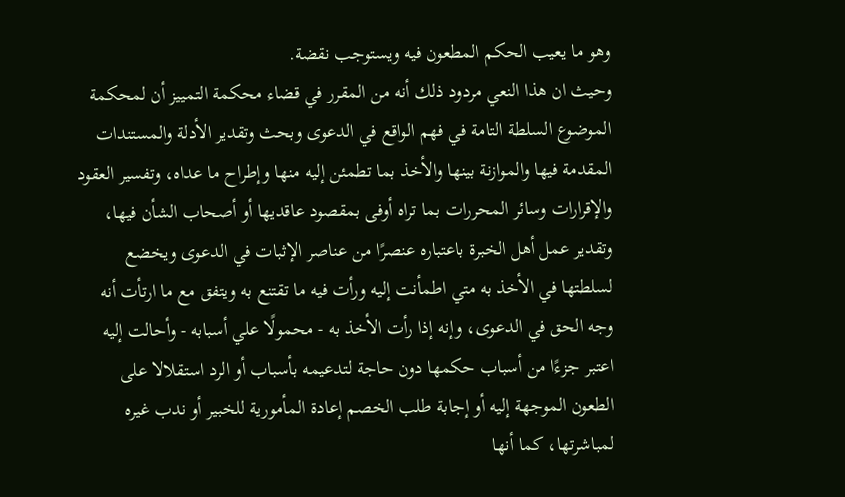وهو ما يعيب الحكم المطعون فيه ويستوجب نقضة.
وحيث ان هذا النعي مردود ذلك أنه من المقرر في قضاء محكمة التمييز أن لمحكمة الموضوع السلطة التامة في فهم الواقع في الدعوى وبحث وتقدير الأدلة والمستندات المقدمة فيها والموازنة بينها والأخذ بما تطمئن إليه منها وإطراح ما عداه، وتفسير العقود والإقرارات وسائر المحررات بما تراه أوفى بمقصود عاقديها أو أصحاب الشأن فيها، وتقدير عمل أهل الخبرة باعتباره عنصرًا من عناصر الإثبات في الدعوى ويخضع لسلطتها في الأخذ به متي اطمأنت إليه ورأت فيه ما تقتنع به ويتفق مع ما ارتأت أنه وجه الحق في الدعوى، وإنه إذا رأت الأخذ به - محمولًا علي أسبابه - وأحالت إليه اعتبر جزءًا من أسباب حكمها دون حاجة لتدعيمه بأسباب أو الرد استقلالا على الطعون الموجهة إليه أو إجابة طلب الخصم إعادة المأمورية للخبير أو ندب غيره لمباشرتها، كما أنها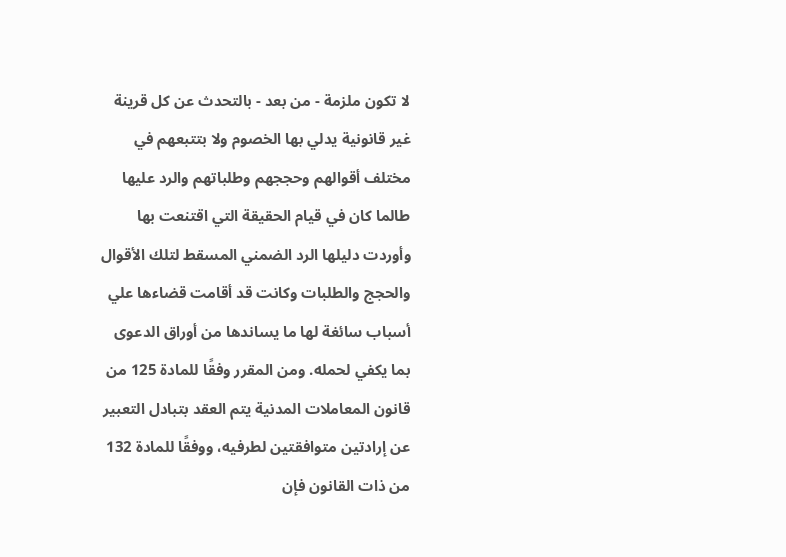لا تكون ملزمة - من بعد - بالتحدث عن كل قرينة غير قانونية يدلي بها الخصوم ولا بتتبعهم في مختلف أقوالهم وحججهم وطلباتهم والرد عليها طالما كان في قيام الحقيقة التي اقتنعت بها وأوردت دليلها الرد الضمني المسقط لتلك الأقوال والحجج والطلبات وكانت قد أقامت قضاءها علي أسباب سائغة لها ما يساندها من أوراق الدعوى بما يكفي لحمله. ومن المقرر وفقًا للمادة 125 من قانون المعاملات المدنية يتم العقد بتبادل التعبير عن إرادتين متوافقتين لطرفيه، ووفقًا للمادة 132 من ذات القانون فإن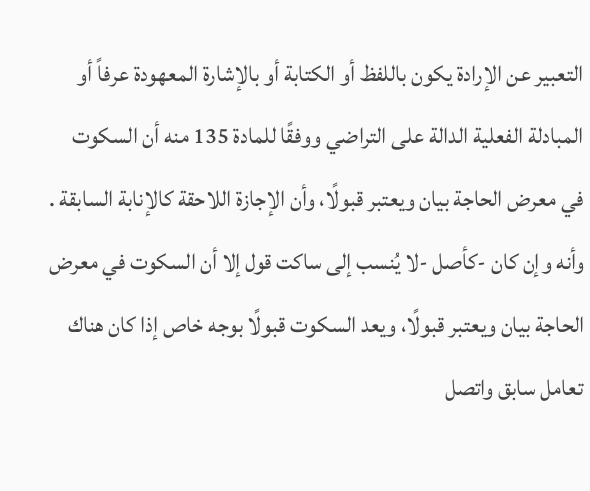التعبير عن الإرادة يكون باللفظ أو الكتابة أو بالإشارة المعهودة عرفاً أو المبادلة الفعلية الدالة على التراضي ووفقًا للمادة 135 منه أن السكوت في معرض الحاجة بيان ويعتبر قبولًا، وأن الإجازة اللاحقة كالإنابة السابقة . وأنه وإن كان -كأصل -لا يُنسب إلى ساكت قول إلا أن السكوت في معرض الحاجة بيان ويعتبر قبولًا، ويعد السكوت قبولًا بوجه خاص إذا كان هناك تعامل سابق واتصل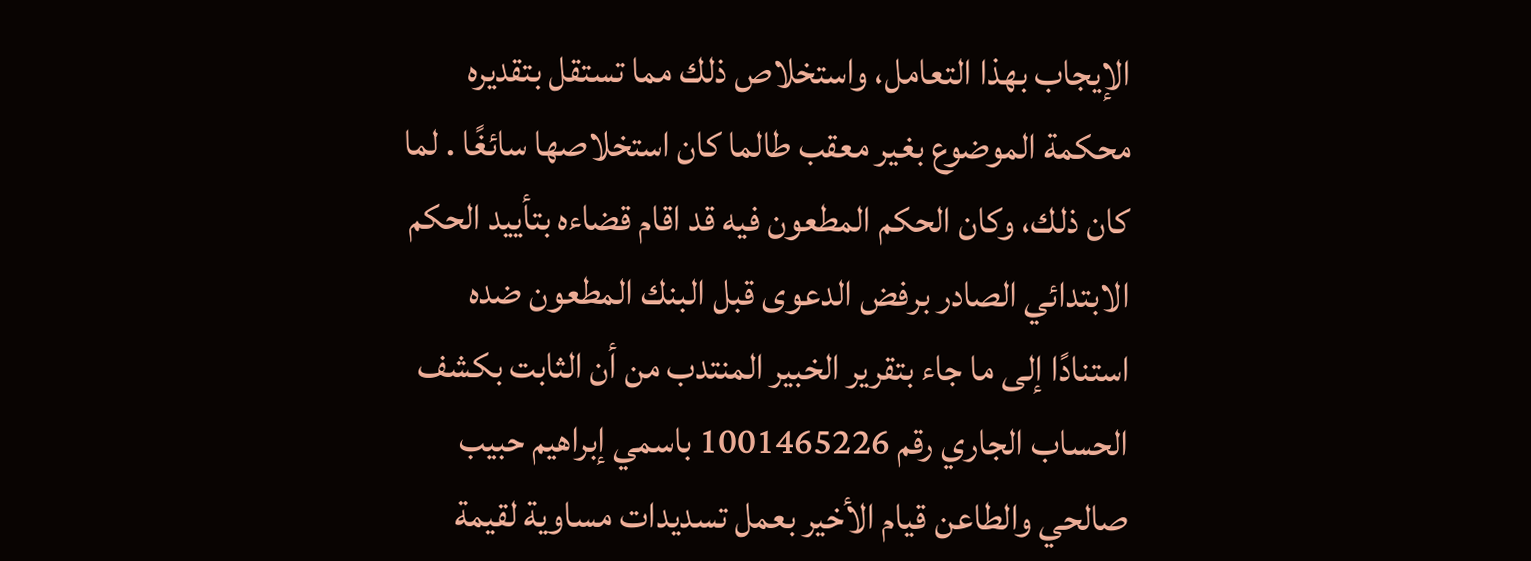الإيجاب بهذا التعامل، واستخلاص ذلك مما تستقل بتقديره محكمة الموضوع بغير معقب طالما كان استخلاصها سائغًا . لما كان ذلك، وكان الحكم المطعون فيه قد اقام قضاءه بتأييد الحكم الابتدائي الصادر برفض الدعوى قبل البنك المطعون ضده استنادًا إلى ما جاء بتقرير الخبير المنتدب من أن الثابت بكشف الحساب الجاري رقم 1001465226 باسمي إبراهيم حبيب صالحي والطاعن قيام الأخير بعمل تسديدات مساوية لقيمة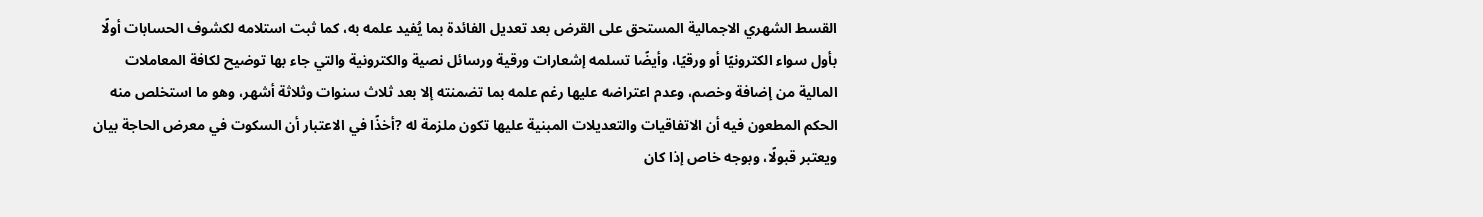القسط الشهري الاجمالية المستحق على القرض بعد تعديل الفائدة بما يُفيد علمه به، كما ثبت استلامه لكشوف الحسابات أولًا بأول سواء الكترونيًا أو ورقيًا، وأيضًا تسلمه إشعارات ورقية ورسائل نصية والكترونية والتي جاء بها توضيح لكافة المعاملات المالية من إضافة وخصم، وعدم اعتراضه عليها رغم علمه بما تضمنته إلا بعد ثلاث سنوات وثلاثة أشهر، وهو ما استخلص منه الحكم المطعون فيه أن الاتفاقيات والتعديلات المبنية عليها تكون ملزمة له ?أخذًا في الاعتبار أن السكوت في معرض الحاجة بيان ويعتبر قبولًا، وبوجه خاص إذا كان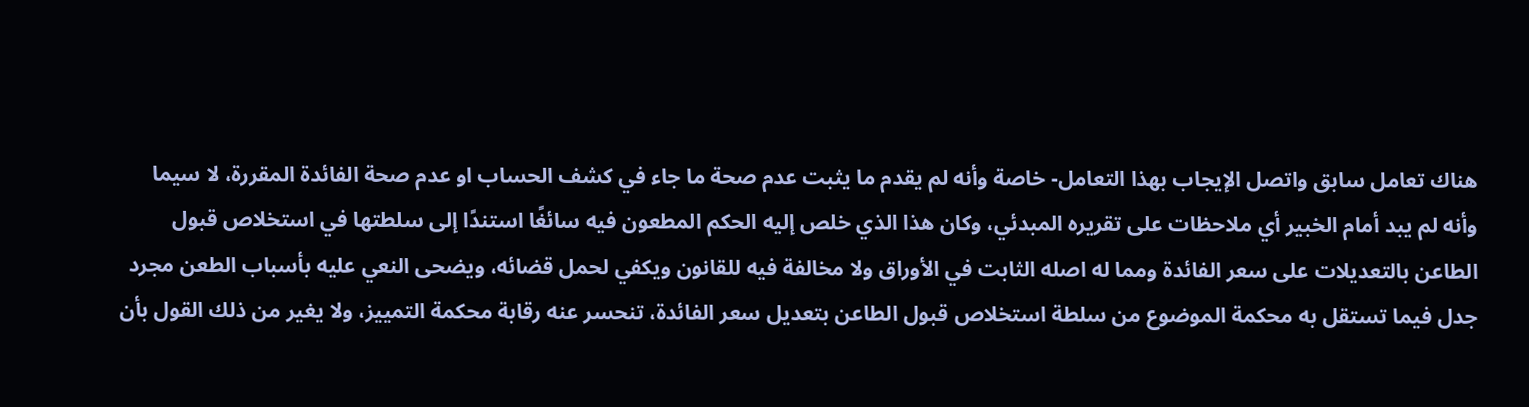هناك تعامل سابق واتصل الإيجاب بهذا التعامل- خاصة وأنه لم يقدم ما يثبت عدم صحة ما جاء في كشف الحساب او عدم صحة الفائدة المقررة، لا سيما وأنه لم يبد أمام الخبير أي ملاحظات على تقريره المبدئي، وكان هذا الذي خلص إليه الحكم المطعون فيه سائغًا استندًا إلى سلطتها في استخلاص قبول الطاعن بالتعديلات على سعر الفائدة ومما له اصله الثابت في الأوراق ولا مخالفة فيه للقانون ويكفي لحمل قضائه، ويضحى النعي عليه بأسباب الطعن مجرد جدل فيما تستقل به محكمة الموضوع من سلطة استخلاص قبول الطاعن بتعديل سعر الفائدة، تنحسر عنه رقابة محكمة التمييز، ولا يغير من ذلك القول بأن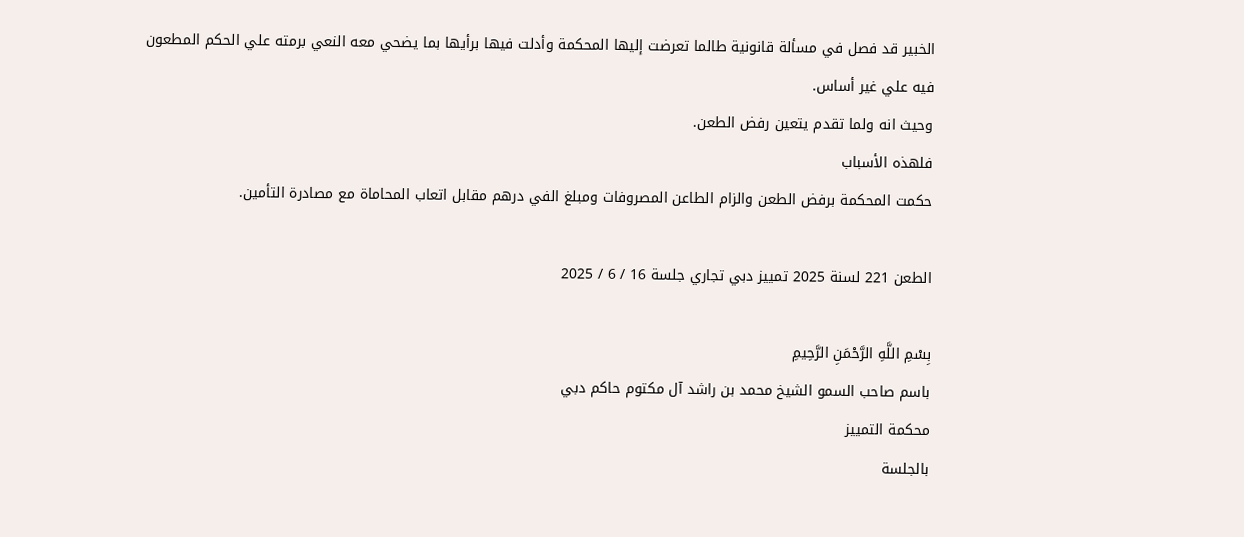الخبير قد فصل في مسألة قانونية طالما تعرضت إليها المحكمة وأدلت فيها برأيها بما يضحي معه النعي برمته علي الحكم المطعون فيه علي غير أساس.
وحيث انه ولما تقدم يتعين رفض الطعن.
فلهذه الأسباب
حكمت المحكمة برفض الطعن والزام الطاعن المصروفات ومبلغ الفي درهم مقابل اتعاب المحاماة مع مصادرة التأمين.

الطعن 221 لسنة 2025 تمييز دبي تجاري جلسة 16 / 6 / 2025

بِسْمِ اللَّهِ الرَّحْمَنِ الرَّحِيمِ
باسم صاحب السمو الشيخ محمد بن راشد آل مكتوم حاكم دبي
محكمة التمييز
بالجلسة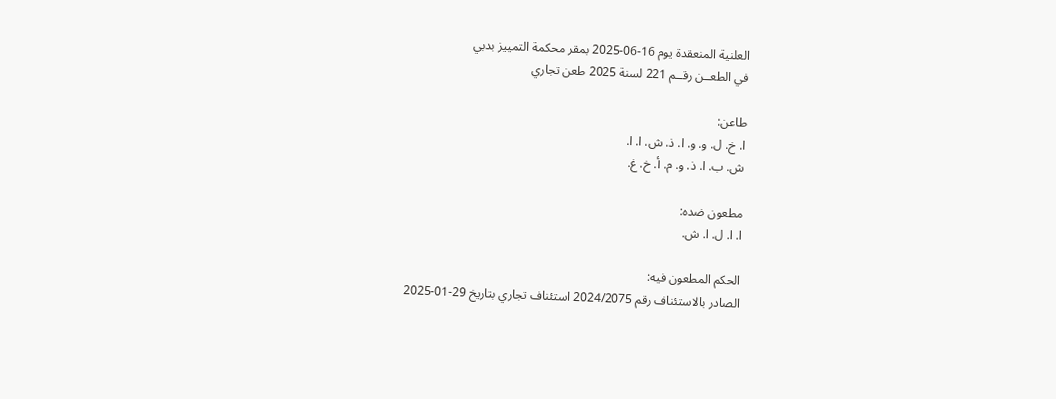العلنية المنعقدة يوم 16-06-2025 بمقر محكمة التمييز بدبي
في الطعــن رقــم 221 لسنة 2025 طعن تجاري

طاعن:
ا. خ. ل. و. و. ا. ذ. ش. ا. ا.
ش. ب. ا. ذ. و. م. أ. خ. غ.

مطعون ضده:
ا. ا. ل. ا. ش.

الحكم المطعون فيه:
الصادر بالاستئناف رقم 2024/2075 استئناف تجاري بتاريخ 29-01-2025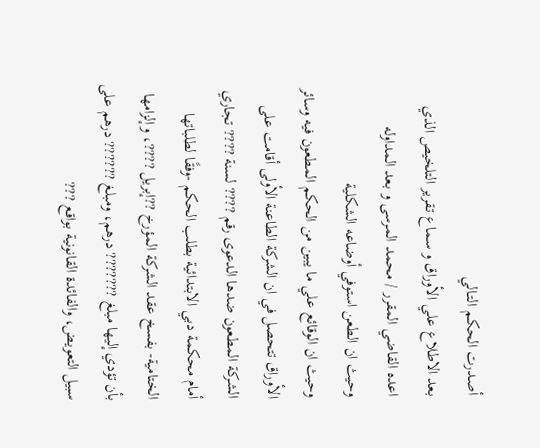أصـدرت الحكـم التـالي
بعد الاطلاع علي الأوراق و سماع تقرير التلخيص الذي اعده القاضي المقرر / محمد المرسى و بعد المداوله
وحيث ان الطعن استوفي أوضاعه الشكلية
وحيث ان الوقائع علي ما يبين من الحكم المطعون فيه وسائر الأوراق تتحصل في ان الشركة الطاعنة الأولى أقامت على الشركة المطعون ضدها الدعوى رقم ???? لسنة ???? تجاري أمام محكمة دبي الابتدائية بطلب الحكم -وفقًا لطلباتها الختامية- بفسخ عقد الشركة المؤرخ ??إبريل ????، وإلزامها بأن تؤدي إليها مبلغ ??????? درهم، ومبلغ ?????? درهم على سبيل التعويض، والفائدة القانونية بواقع ???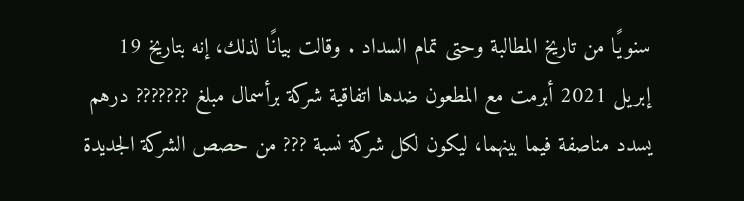سنويًا من تاريخ المطالبة وحتى تمام السداد . وقالت بيانًا لذلك، إنه بتاريخ 19 إبريل 2021 أبرمت مع المطعون ضدها اتفاقية شركة برأسمال مبلغ ??????? درهم يسدد مناصفة فيما بينهما، ليكون لكل شركة نسبة ??? من حصص الشركة الجديدة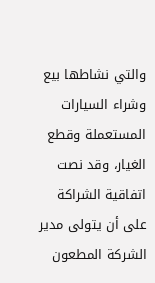والتي نشاطها بيع وشراء السيارات المستعملة وقطع الغيار، وقد نصت اتفاقية الشراكة على أن يتولى مدير الشركة المطعون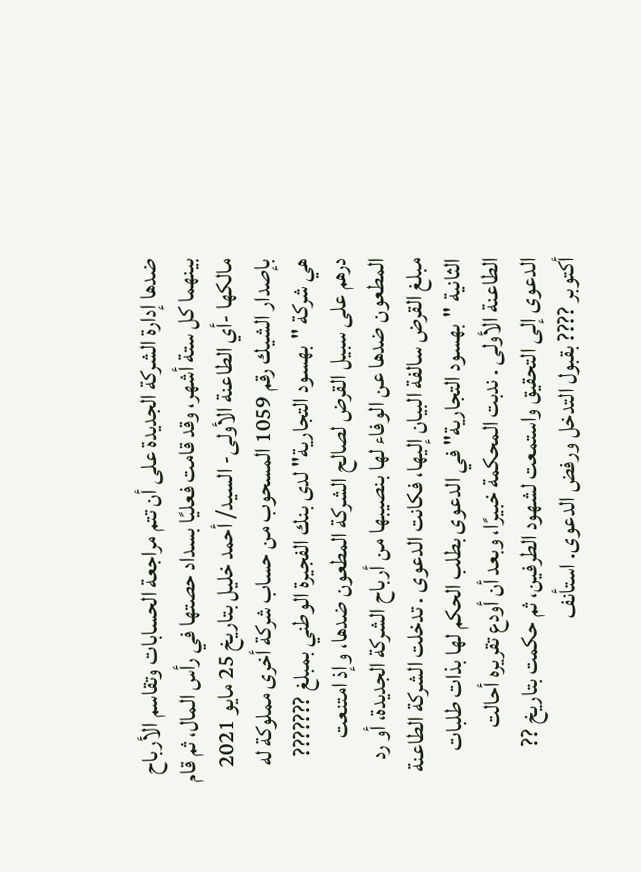ضدها إدارة الشركة الجديدة على أن تتم مراجعة الحسابات وتقاسم الأرباح بينهما كل ستة أشهر، وقد قامت فعليًا بسداد حصتها في رأس المال، ثم قام مالكها -أي الطاعنة الأولى- السيد/ أحمد خليل بتاريخ 25 مايو 2021 بإصدار الشيك رقم 1059 المسحوب من حساب شركة أخرى مملوكة له هي شركة "بهسود التجارية" لدى بنك الفجيرة الوطني بمبلغ ??????? درهم على سبيل القرض لصالح الشركة المطعون ضدها، وإذ امتنعت المطعون ضدها عن الوفاء لها بنصيبها من أرباح الشركة الجديدة، أو رد مبلغ القرض سالفة البيان إليها، فكانت الدعوى . تدخلت الشركة الطاعنة الثانية "بهسود التجارية" في الدعوى بطلب الحكم لها بذات طلبات الطاعنة الأولى . ندبت المحكمة خبيرًا، وبعد أن أودع تقريره أحالت الدعوى إلى التحقيق واستمعت لشهود الطرفين، ثم حكمت بتاريخ ?? أكتوبر ???? بقبول التدخل ورفض الدعوى. استأنف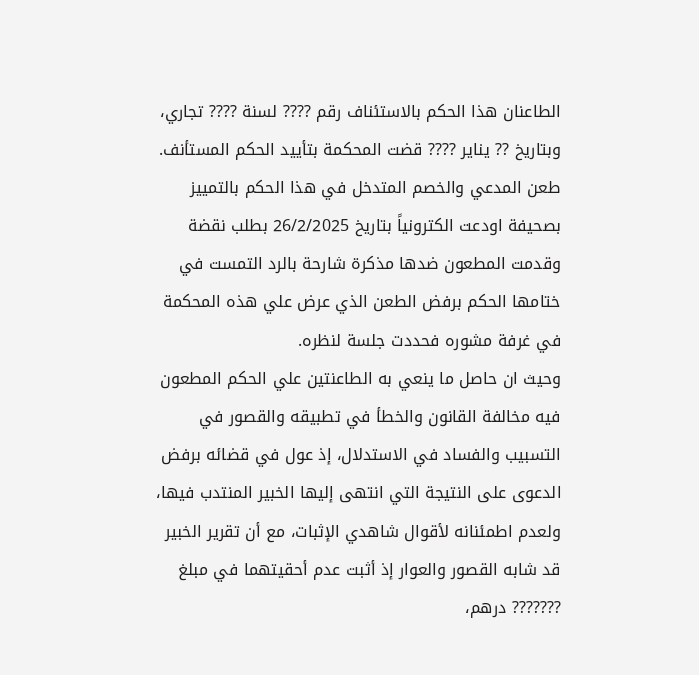الطاعنان هذا الحكم بالاستئناف رقم ???? لسنة ???? تجاري، وبتاريخ ?? يناير ???? قضت المحكمة بتأييد الحكم المستأنف. طعن المدعي والخصم المتدخل في هذا الحكم بالتمييز بصحيفة اودعت الكترونياً بتاريخ 26/2/2025 بطلب نقضة وقدمت المطعون ضدها مذكرة شارحة بالرد التمست في ختامها الحكم برفض الطعن الذي عرض علي هذه المحكمة في غرفة مشوره فحددت جلسة لنظره.
وحيث ان حاصل ما ينعي به الطاعنتين علي الحكم المطعون فيه مخالفة القانون والخطأ في تطبيقه والقصور في التسبيب والفساد في الاستدلال، إذ عول في قضائه برفض الدعوى على النتيجة التي انتهى إليها الخبير المنتدب فيها، ولعدم اطمئنانه لأقوال شاهدي الإثبات، مع أن تقرير الخبير قد شابه القصور والعوار إذ أثبت عدم أحقيتهما في مبلغ ??????? درهم،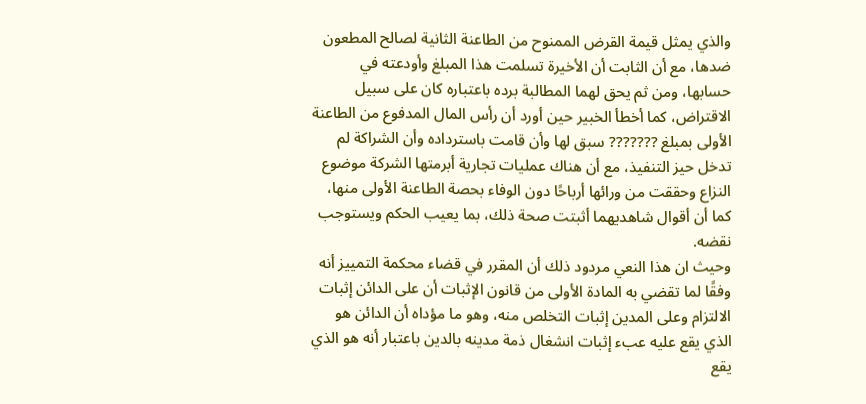والذي يمثل قيمة القرض الممنوح من الطاعنة الثانية لصالح المطعون ضدها، مع أن الثابت أن الأخيرة تسلمت هذا المبلغ وأودعته في حسابها، ومن ثم يحق لهما المطالبة برده باعتباره كان على سبيل الاقتراض، كما أخطأ الخبير حين أورد أن رأس المال المدفوع من الطاعنة الأولى بمبلغ ??????? سبق لها وأن قامت باسترداده وأن الشراكة لم تدخل حيز التنفيذ، مع أن هناك عمليات تجارية أبرمتها الشركة موضوع النزاع وحققت من ورائها أرباحًا دون الوفاء بحصة الطاعنة الأولى منها، كما أن أقوال شاهديهما أثبتت صحة ذلك، بما يعيب الحكم ويستوجب نقضه.
وحيث ان هذا النعي مردود ذلك أن المقرر في قضاء محكمة التمييز أنه وفقًا لما تقضي به المادة الأولى من قانون الإثبات أن على الدائن إثبات الالتزام وعلى المدين إثبات التخلص منه، وهو ما مؤداه أن الدائن هو الذي يقع عليه عبء إثبات انشغال ذمة مدينه بالدين باعتبار أنه هو الذي يقع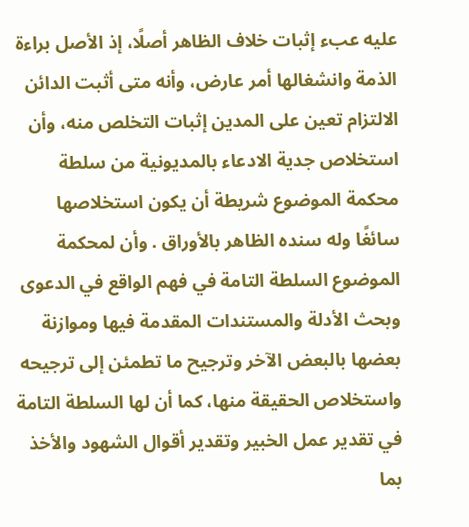عليه عبء إثبات خلاف الظاهر أصلًا، إذ الأصل براءة الذمة وانشغالها أمر عارض، وأنه متى أثبت الدائن الالتزام تعين على المدين إثبات التخلص منه، وأن استخلاص جدية الادعاء بالمديونية من سلطة محكمة الموضوع شريطة أن يكون استخلاصها سائغًا وله سنده الظاهر بالأوراق . وأن لمحكمة الموضوع السلطة التامة في فهم الواقع في الدعوى وبحث الأدلة والمستندات المقدمة فيها وموازنة بعضها بالبعض الآخر وترجيح ما تطمئن إلى ترجيحه واستخلاص الحقيقة منها، كما أن لها السلطة التامة في تقدير عمل الخبير وتقدير أقوال الشهود والأخذ بما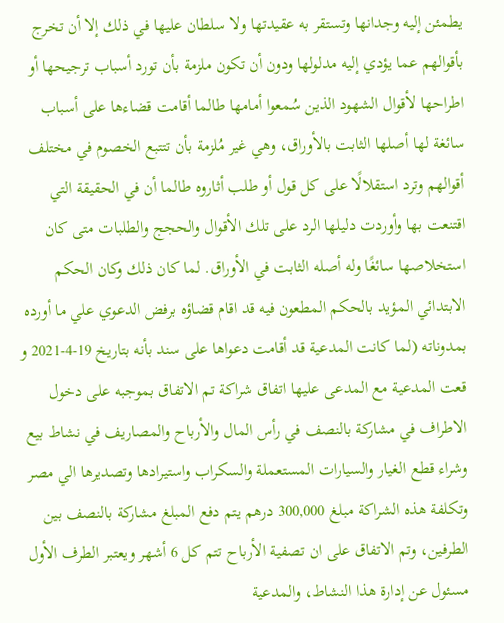يطمئن إليه وجدانها وتستقر به عقيدتها ولا سلطان عليها في ذلك إلا أن تخرج بأقوالهم عما يؤدي إليه مدلولها ودون أن تكون ملزمة بأن تورد أسباب ترجيحها أو اطراحها لأقوال الشهود الذين سُمعوا أمامها طالما أقامت قضاءها على أسباب سائغة لها أصلها الثابت بالأوراق، وهي غير مُلزمة بأن تتتبع الخصوم في مختلف أقوالهم وترد استقلالًا على كل قول أو طلب أثاروه طالما أن في الحقيقة التي اقتنعت بها وأوردت دليلها الرد على تلك الأقوال والحجج والطلبات متى كان استخلاصها سائغًا وله أصله الثابت في الأوراق. لما كان ذلك وكان الحكم الابتدائي المؤيد بالحكم المطعون فيه قد اقام قضاؤه برفض الدعوي علي ما أورده بمدوناته (لما كانت المدعية قد أقامت دعواها على سند بأنه بتاريخ 19-4-2021 و قعت المدعية مع المدعى عليها اتفاق شراكة تم الاتفاق بموجبه على دخول الاطراف في مشاركة بالنصف في رأس المال والأرباح والمصاريف في نشاط بيع وشراء قطع الغيار والسيارات المستعملة والسكراب واستيرادها وتصديرها الي مصر وتكلفة هذه الشراكة مبلغ 300,000 درهم يتم دفع المبلغ مشاركة بالنصف بين الطرفين، وتم الاتفاق على ان تصفية الأرباح تتم كل 6 أشهر ويعتبر الطرف الأول مسئول عن إدارة هذا النشاط، والمدعية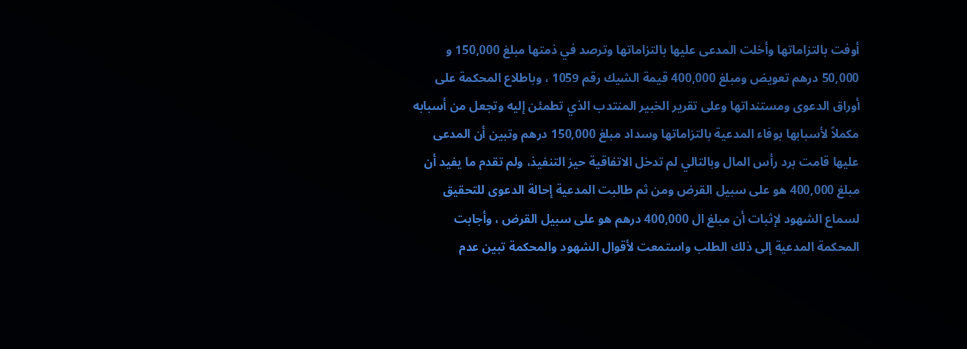أوفت بالتزاماتها وأخلت المدعى عليها بالتزاماتها وترصد في ذمتها مبلغ 150,000 و 50,000 درهم تعويض ومبلغ 400,000 قيمة الشيك رقم 1059 ، وباطلاع المحكمة على أوراق الدعوى ومستنداتها وعلى تقرير الخبير المنتدب الذي تطمئن إليه وتجعل من أسبابه مكملاً لأسبابها بوفاء المدعية بالتزاماتها وسداد مبلغ 150,000 درهم وتبين أن المدعى عليها قامت برد رأس المال وبالتالي لم تدخل الاتفاقية حيز التنفيذ، ولم تقدم ما يفيد أن مبلغ 400,000 هو على سبيل القرض ومن ثم طالبت المدعية إحالة الدعوى للتحقيق لسماع الشهود لإثبات أن مبلغ ال 400,000 درهم هو على سبيل القرض ، وأجابت المحكمة المدعية إلى ذلك الطلب واستمعت لأقوال الشهود والمحكمة تبين عدم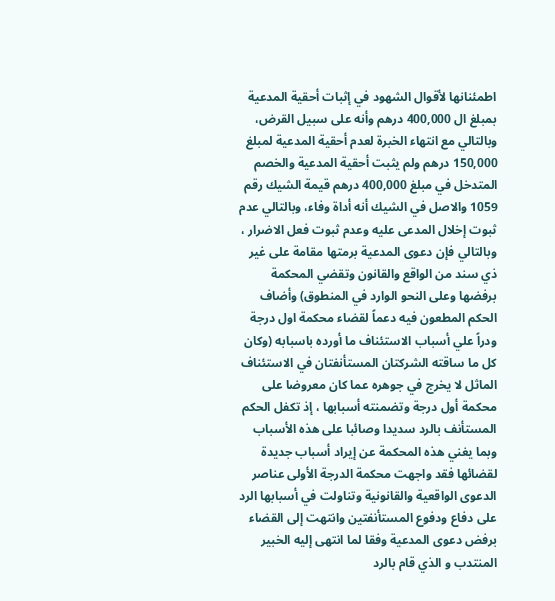اطمئنانها لأقوال الشهود في إثبات أحقية المدعية بمبلغ ال 400,000 درهم وأنه على سبيل القرض، وبالتالي مع انتهاء الخبرة لعدم أحقية المدعية لمبلغ 150,000 درهم ولم يثبت أحقية المدعية والخصم المتدخل في مبلغ 400,000 درهم قيمة الشيك رقم 1059 والاصل في الشيك أنه أداة وفاء، وبالتالي عدم ثبوت إخلال المدعى عليه وعدم ثبوت فعل الاضرار ، وبالتالي فإن دعوى المدعية برمتها مقامة على غير ذي سند من الواقع والقانون وتقضي المحكمة برفضها وعلى النحو الوارد في المنطوق) وأضاف الحكم المطعون فيه دعماً لقضاء محكمة اول درجة ودراً علي أسباب الاستئناف ما أورده باسبابه (وكان كل ما ساقته الشركتان المستأنفتان في الاستئناف الماثل لا يخرج في جوهره عما كان معروضا على محكمة أول درجة وتضمنته أسبابها ، إذ تكفل الحكم المستأنف بالرد سديدا وصائبا على هذه الأسباب وبما يغني هذه المحكمة عن إيراد أسباب جديدة لقضائها فقد واجهت محكمة الدرجة الأولى عناصر الدعوى الواقعية والقانونية وتناولت في أسبابها الرد على دفاع ودفوع المستأنفتين وانتهت إلى القضاء برفض دعوى المدعية وفقا لما انتهى إليه الخبير المنتدب و الذي قام بالرد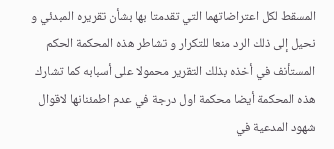المسقط لكل اعتراضاتهما التي تقدمتا بها بشأن تقريره المبدئي و نحيل إلى ذلك الرد منعا للتكرار و تشاطر هذه المحكمة الحكم المستأنف في أخذه بذلك التقرير محمولا على أسبابه كما تشارك هذه المحكمة أيضا محكمة اول درجة في عدم اطمئنانها لاقوال شهود المدعية في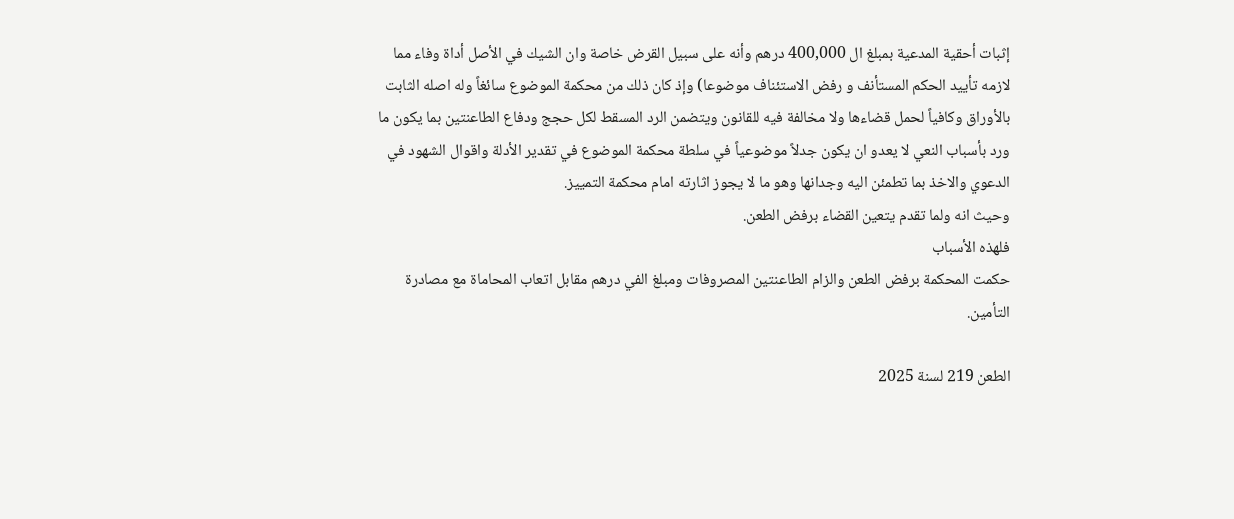إثبات أحقية المدعية بمبلغ ال 400,000 درهم وأنه على سبيل القرض خاصة وان الشيك في الأصل أداة وفاء مما لازمه تأييد الحكم المستأنف و رفض الاستئناف موضوعا) وإذ كان ذلك من محكمة الموضوع سائغاً وله اصله الثابت بالأوراق وكافياً لحمل قضاءها ولا مخالفة فيه للقانون ويتضمن الرد المسقط لكل حجج ودفاع الطاعنتين بما يكون ما ورد بأسباب النعي لا يعدو ان يكون جدلاً موضوعياً في سلطة محكمة الموضوع في تقدير الأدلة واقوال الشهود في الدعوي والاخذ بما تطمئن اليه وجدانها وهو ما لا يجوز اثارته امام محكمة التمييز.
وحيث انه ولما تقدم يتعين القضاء برفض الطعن.
فلهذه الأسباب
حكمت المحكمة برفض الطعن والزام الطاعنتين المصروفات ومبلغ الفي درهم مقابل اتعاب المحاماة مع مصادرة التأمين.

الطعن 219 لسنة 2025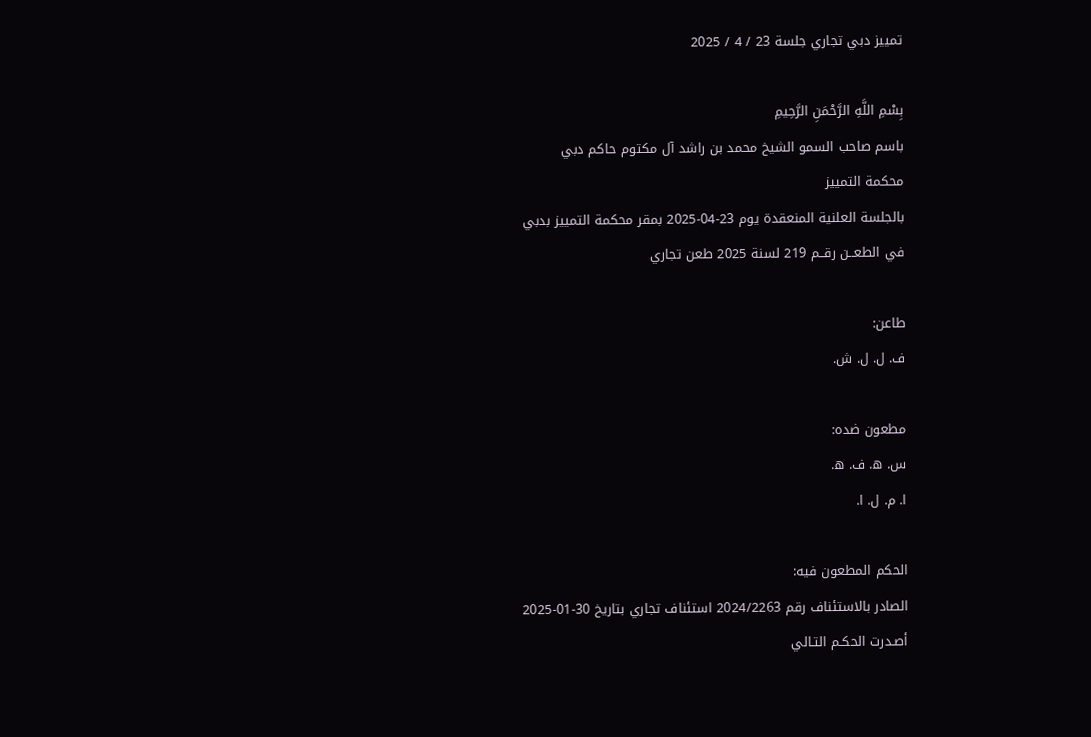تمييز دبي تجاري جلسة 23 / 4 / 2025

بِسْمِ اللَّهِ الرَّحْمَنِ الرَّحِيمِ
باسم صاحب السمو الشيخ محمد بن راشد آل مكتوم حاكم دبي
محكمة التمييز
بالجلسة العلنية المنعقدة يوم 23-04-2025 بمقر محكمة التمييز بدبي
في الطعــن رقــم 219 لسنة 2025 طعن تجاري

طاعن:
ف. ل. ل. ش.

مطعون ضده:
س. ه. ف. ه.
ا. م. ل. ا.

الحكم المطعون فيه:
الصادر بالاستئناف رقم 2024/2263 استئناف تجاري بتاريخ 30-01-2025
أصـدرت الحكـم التـالي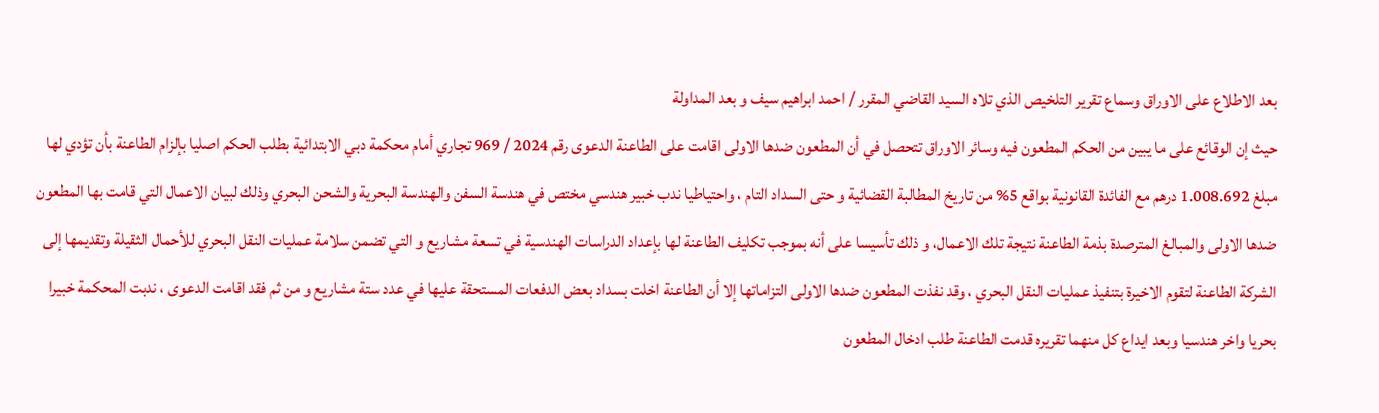بعد الاطلاع على الاوراق وسماع تقرير التلخيص الذي تلاه السيد القاضي المقرر / احمد ابراهيم سيف و بعد المداولة
حيث إن الوقائع على ما يبين من الحكم المطعون فيه وسائر الاوراق تتحصل في أن المطعون ضدها الاولى اقامت على الطاعنة الدعوى رقم 2024 / 969 تجاري أمام محكمة دبي الابتدائية بطلب الحكم اصليا بإلزام الطاعنة بأن تؤدي لها مبلغ 1.008.692 درهم مع الفائدة القانونية بواقع 5% من تاريخ المطالبة القضائية و حتى السداد التام ، واحتياطيا ندب خبير هندسي مختص في هندسة السفن والهندسة البحرية والشحن البحري وذلك لبيان الاعمال التي قامت بها المطعون ضدها الاولى والمبالغ المترصدة بذمة الطاعنة نتيجة تلك الاعمال، و ذلك تأسيسا على أنه بموجب تكليف الطاعنة لها بإعداد الدراسات الهندسية في تسعة مشاريع و التي تضمن سلامة عمليات النقل البحري للأحمال الثقيلة وتقديمها إلى الشركة الطاعنة لتقوم الاخيرة بتنفيذ عمليات النقل البحري ، وقد نفذت المطعون ضدها الاولى التزاماتها إلا أن الطاعنة اخلت بسداد بعض الدفعات المستحقة عليها في عدد ستة مشاريع و من ثم فقد اقامت الدعوى ، ندبت المحكمة خبيرا بحريا واخر هندسيا وبعد ايداع كل منهما تقريره قدمت الطاعنة طلب ادخال المطعون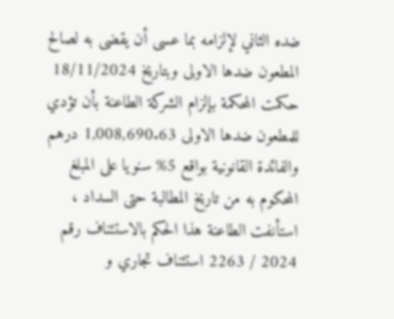ضده الثاني لإلزامه بما عسى أن يقضى به لصالح المطعون ضدها الاولى وبتاريخ 18/11/2024 حكمت المحكمة بإلزام الشركة الطاعنة بأن تؤدي للمطعون ضدها الاولى 1,008,690.63 درهم والفائدة القانونية بواقع 5% سنويا على المبلغ المحكوم به من تاريخ المطالبة حتى السداد ، استأنفت الطاعنة هذا الحكم بالاستئناف رقم 2024 / 2263 استئناف تجاري و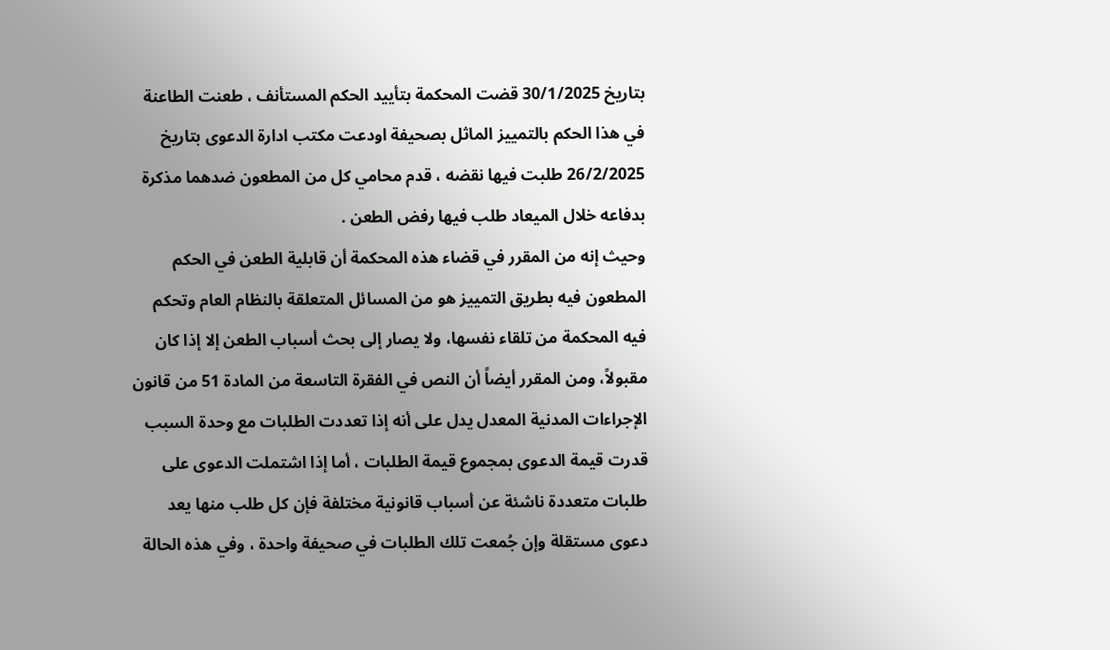بتاريخ 30/1/2025 قضت المحكمة بتأييد الحكم المستأنف ، طعنت الطاعنة في هذا الحكم بالتمييز الماثل بصحيفة اودعت مكتب ادارة الدعوى بتاريخ 26/2/2025 طلبت فيها نقضه ، قدم محامي كل من المطعون ضدهما مذكرة بدفاعه خلال الميعاد طلب فيها رفض الطعن .
وحيث إنه من المقرر في قضاء هذه المحكمة أن قابلية الطعن في الحكم المطعون فيه بطريق التمييز هو من المسائل المتعلقة بالنظام العام وتحكم فيه المحكمة من تلقاء نفسها، ولا يصار إلى بحث أسباب الطعن إلا إذا كان مقبولاً، ومن المقرر أيضاً أن النص في الفقرة التاسعة من المادة 51 من قانون الإجراءات المدنية المعدل يدل على أنه إذا تعددت الطلبات مع وحدة السبب قدرت قيمة الدعوى بمجموع قيمة الطلبات ، أما إذا اشتملت الدعوى على طلبات متعددة ناشئة عن أسباب قانونية مختلفة فإن كل طلب منها يعد دعوى مستقلة وإن جُمعت تلك الطلبات في صحيفة واحدة ، وفي هذه الحالة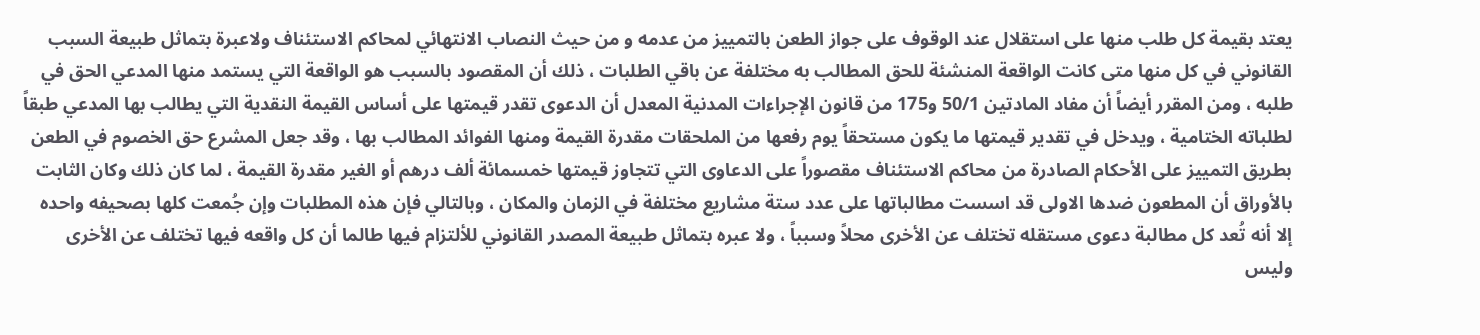يعتد بقيمة كل طلب منها على استقلال عند الوقوف على جواز الطعن بالتمييز من عدمه و من حيث النصاب الانتهائي لمحاكم الاستئناف ولاعبرة بتماثل طبيعة السبب القانوني في كل منها متى كانت الواقعة المنشئة للحق المطالب به مختلفة عن باقي الطلبات ، ذلك أن المقصود بالسبب هو الواقعة التي يستمد منها المدعي الحق في طلبه ، ومن المقرر أيضاً أن مفاد المادتين 50/1 و175 من قانون الإجراءات المدنية المعدل أن الدعوى تقدر قيمتها على أساس القيمة النقدية التي يطالب بها المدعي طبقاً لطلباته الختامية ، ويدخل في تقدير قيمتها ما يكون مستحقاً يوم رفعها من الملحقات مقدرة القيمة ومنها الفوائد المطالب بها ، وقد جعل المشرع حق الخصوم في الطعن بطريق التمييز على الأحكام الصادرة من محاكم الاستئناف مقصوراً على الدعاوى التي تتجاوز قيمتها خمسمائة ألف درهم أو الغير مقدرة القيمة ، لما كان ذلك وكان الثابت بالأوراق أن المطعون ضدها الاولى قد اسست مطالباتها على عدد ستة مشاريع مختلفة في الزمان والمكان ، وبالتالي فإن هذه المطلبات وإن جُمعت كلها بصحيفه واحده إلا أنه تُعد كل مطالبة دعوى مستقله تختلف عن الأخرى محلاً وسبباً ، ولا عبره بتماثل طبيعة المصدر القانوني للألتزام فيها طالما أن كل واقعه فيها تختلف عن الأخرى وليس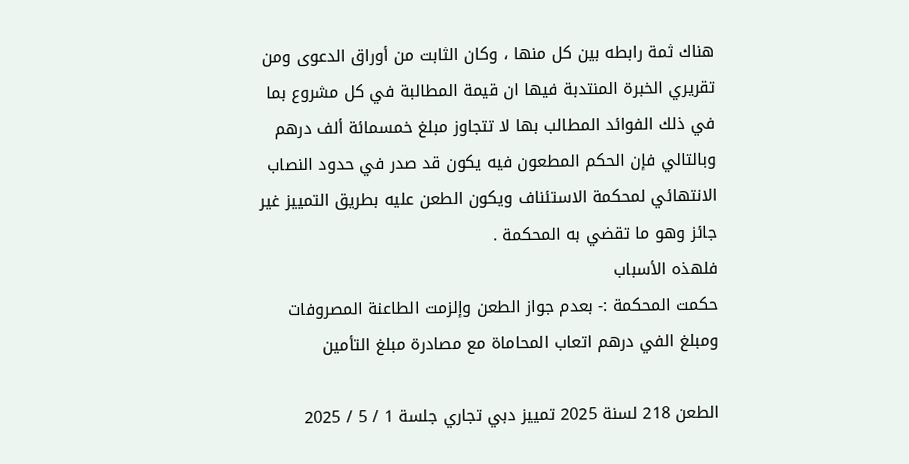هناك ثمة رابطه بين كل منها ، وكان الثابت من أوراق الدعوى ومن تقريري الخبرة المنتدبة فيها ان قيمة المطالبة في كل مشروع بما في ذلك الفوائد المطالب بها لا تتجاوز مبلغ خمسمائة ألف درهم وبالتالي فإن الحكم المطعون فيه يكون قد صدر في حدود النصاب الانتهائي لمحكمة الاستئناف ويكون الطعن عليه بطريق التمييز غير جائز وهو ما تقضي به المحكمة .
فلهذه الأسباب
حكمت المحكمة :- بعدم جواز الطعن وإلزمت الطاعنة المصروفات ومبلغ الفي درهم اتعاب المحاماة مع مصادرة مبلغ التأمين

الطعن 218 لسنة 2025 تمييز دبي تجاري جلسة 1 / 5 / 2025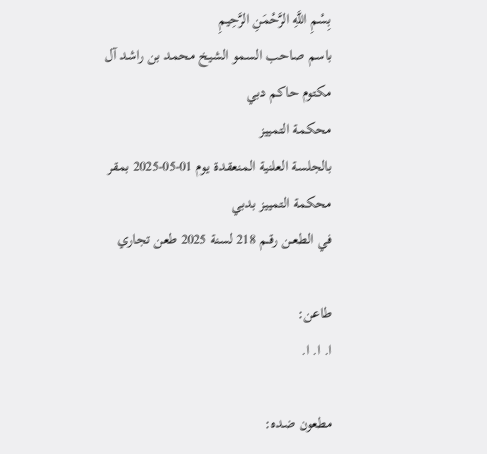بِسْمِ اللَّهِ الرَّحْمَنِ الرَّحِيمِ
باسم صاحب السمو الشيخ محمد بن راشد آل مكتوم حاكم دبي
محكمة التمييز
بالجلسة العلنية المنعقدة يوم 01-05-2025 بمقر محكمة التمييز بدبي
في الطعــن رقــم 218 لسنة 2025 طعن تجاري

طاعن:
ا. ا. ا.

مطعون ضده: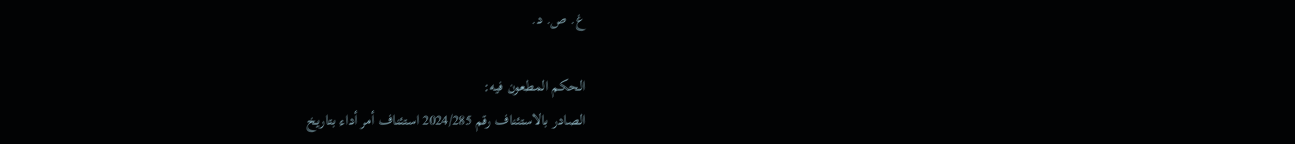غ. ص. د.

الحكم المطعون فيه:
الصادر بالاستئناف رقم 2024/285 استئناف أمر أداء بتاريخ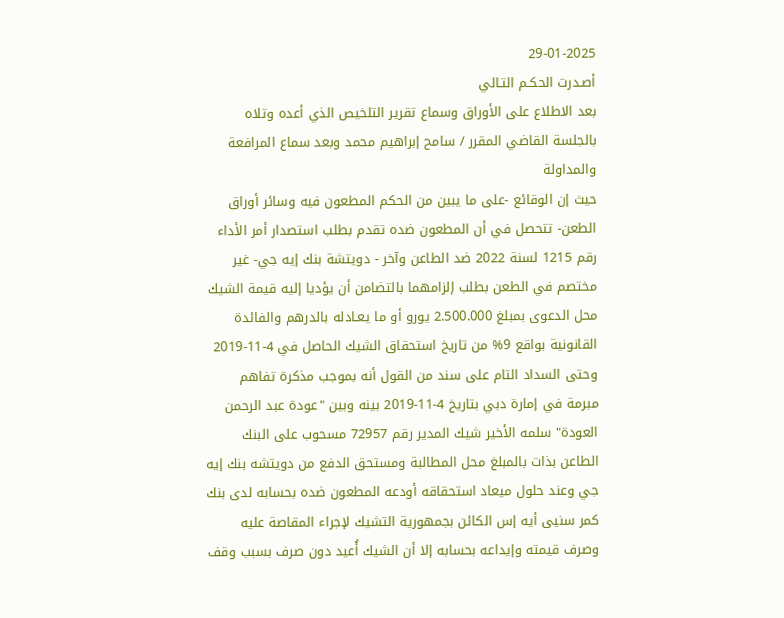29-01-2025
أصـدرت الحكـم التـالي
بعد الاطلاع على الأوراق وسماع تقرير التلخيص الذي أعده وتلاه بالجلسة القاضي المقرر / سامح إبراهيم محمد وبعد سماع المرافعة والمداولة
حيث إن الوقائع -على ما يبين من الحكم المطعون فيه وسائر أوراق الطعن- تتحصل في أن المطعون ضده تقدم بطلب استصدار أمر الأداء رقم 1215 لسنة 2022 ضد الطاعن وآخر - دويتشة بنك إيه جي- غير مختصم في الطعن بطلب إلزامهما بالتضامن أن يؤديا إليه قيمة الشيك محل الدعوى بمبلغ 2.500.000 يورو أو ما يعـادله بالدرهم والفائدة القانونية بواقع 9% من تاريخ استحقاق الشيك الحاصل في 4-11-2019 وحتى السداد التام على سند من القول أنه بموجب مذكرة تفاهم مبرمة في إمارة دبي بتاريخ 4-11-2019 بينه وبين "عودة عبد الرحمن العودة" سلمه الأخير شيك المدير رقم 72957 مسحوب على البنك الطاعن بذات بالمبلغ محل المطالبة ومستحق الدفع من دويتشه بنك إيه جي وعند حلول ميعاد استحقاقه أودعه المطعون ضده بحسابه لدى بنك كمر سنيى أيه إس الكائن بجمهورية التشيك لإجراء المقاصة عليه وصرف قيمته وإيداعه بحسابه إلا أن الشيك أُعيد دون صرف بسبب وقف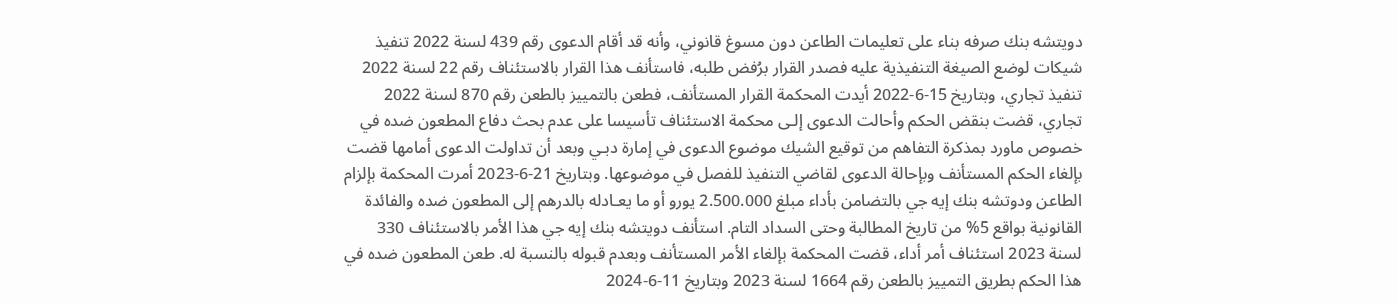دويتشه بنك صرفه بناء على تعليمات الطاعن دون مسوغ قانوني، وأنه قد أقام الدعوى رقم 439 لسنة 2022 تنفيذ شيكات لوضع الصيغة التنفيذية عليه فصدر القرار برُفض طلبه، فاستأنف هذا القرار بالاستئناف رقم 22 لسنة 2022 تنفيذ تجاري، وبتاريخ 15-6-2022 أيدت المحكمة القرار المستأنف، فطعن بالتمييز بالطعن رقم 870 لسنة 2022 تجاري، قضت بنقض الحكم وأحالت الدعوى إلـى محكمة الاستئناف تأسيسا على عدم بحث دفاع المطعون ضده في خصوص ماورد بمذكرة التفاهم من توقيع الشيك موضوع الدعوى في إمارة دبـي وبعد أن تداولت الدعوى أمامها قضت بإلغاء الحكم المستأنف وبإحالة الدعوى لقاضي التنفيذ للفصل في موضوعها. وبتاريخ 21-6-2023 أمرت المحكمة بإلزام الطاعن ودوتشه بنك إيه جي بالتضامن بأداء مبلغ 2.500.000 يورو أو ما يعـادله بالدرهم إلى المطعون ضده والفائدة القانونية بواقع 5% من تاريخ المطالبة وحتى السداد التام. استأنف دويتشه بنك إيه جي هذا الأمر بالاستئناف 330 لسنة 2023 استئناف أمر أداء، قضت المحكمة بإلغاء الأمر المستأنف وبعدم قبوله بالنسبة له. طعن المطعون ضده في هذا الحكم بطريق التمييز بالطعن رقم 1664 لسنة 2023 وبتاريخ 11-6-2024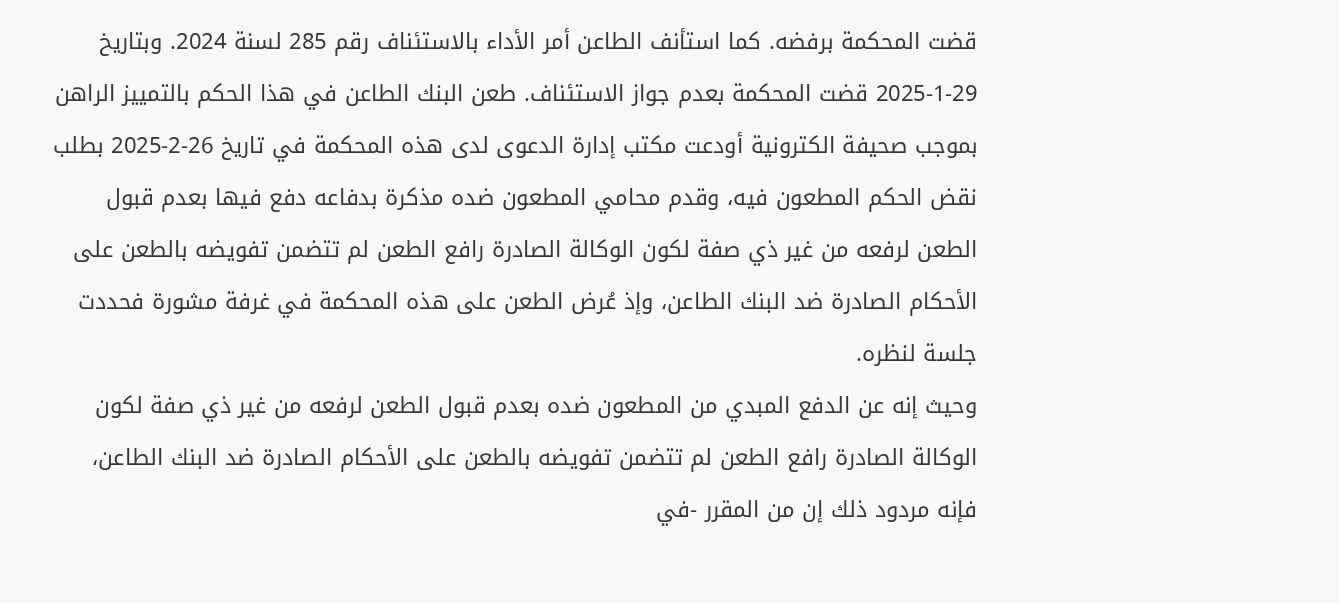قضت المحكمة برفضه. كما استأنف الطاعن أمر الأداء بالاستئناف رقم 285 لسنة 2024. وبتاريخ 29-1-2025 قضت المحكمة بعدم جواز الاستئناف. طعن البنك الطاعن في هذا الحكم بالتمييز الراهن بموجب صحيفة الكترونية أودعت مكتب إدارة الدعوى لدى هذه المحكمة في تاريخ 26-2-2025 بطلب نقض الحكم المطعون فيه، وقدم محامي المطعون ضده مذكرة بدفاعه دفع فيها بعدم قبول الطعن لرفعه من غير ذي صفة لكون الوكالة الصادرة رافع الطعن لم تتضمن تفويضه بالطعن على الأحكام الصادرة ضد البنك الطاعن، وإذ عُرض الطعن على هذه المحكمة في غرفة مشورة فحددت جلسة لنظره.
وحيث إنه عن الدفع المبدي من المطعون ضده بعدم قبول الطعن لرفعه من غير ذي صفة لكون الوكالة الصادرة رافع الطعن لم تتضمن تفويضه بالطعن على الأحكام الصادرة ضد البنك الطاعن، فإنه مردود ذلك إن من المقرر -في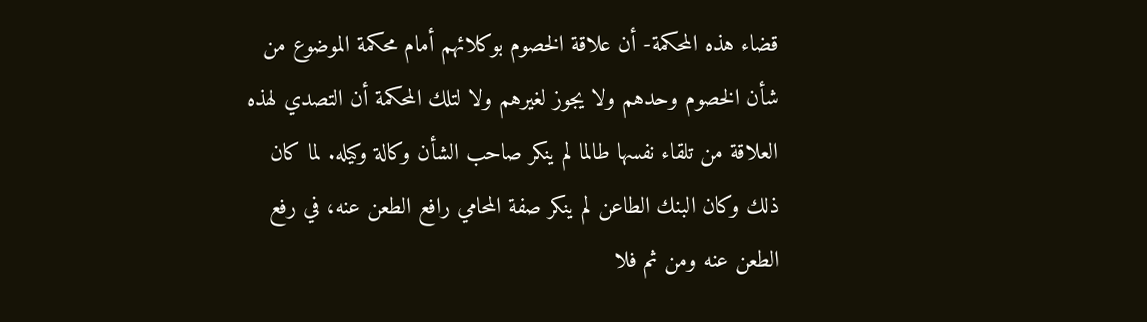قضاء هذه المحكمة- أن علاقة الخصوم بوكلائهم أمام محكمة الموضوع من شأن الخصوم وحدهم ولا يجوز لغيرهم ولا لتلك المحكمة أن التصدي لهذه العلاقة من تلقاء نفسها طالما لم ينكر صاحب الشأن وكالة وكيله. لما كان ذلك وكان البنك الطاعن لم ينكر صفة المحامي رافع الطعن عنه، في رفع الطعن عنه ومن ثم فلا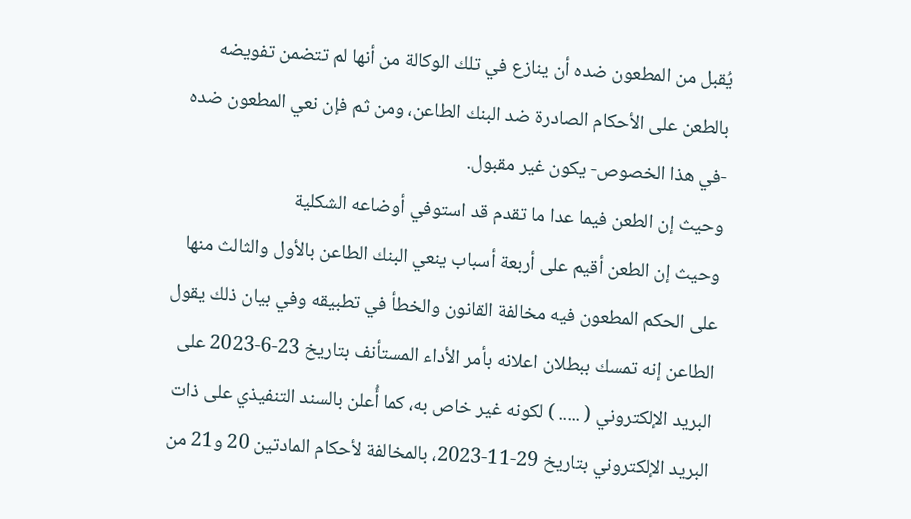يُقبل من المطعون ضده أن ينازع في تلك الوكالة من أنها لم تتضمن تفويضه بالطعن على الأحكام الصادرة ضد البنك الطاعن، ومن ثم فإن نعي المطعون ضده -في هذا الخصوص- يكون غير مقبول.
وحيث إن الطعن فيما عدا ما تقدم قد استوفي أوضاعه الشكلية
وحيث إن الطعن أقيم على أربعة أسباب ينعي البنك الطاعن بالأول والثالث منها على الحكم المطعون فيه مخالفة القانون والخطأ في تطبيقه وفي بيان ذلك يقول الطاعن إنه تمسك ببطلان اعلانه بأمر الأداء المستأنف بتاريخ 23-6-2023 على البريد الإلكتروني ( ..... ) لكونه غير خاص به، كما أُعلن بالسند التنفيذي على ذات البريد الإلكتروني بتاريخ 29-11-2023، بالمخالفة لأحكام المادتين 20 و21 من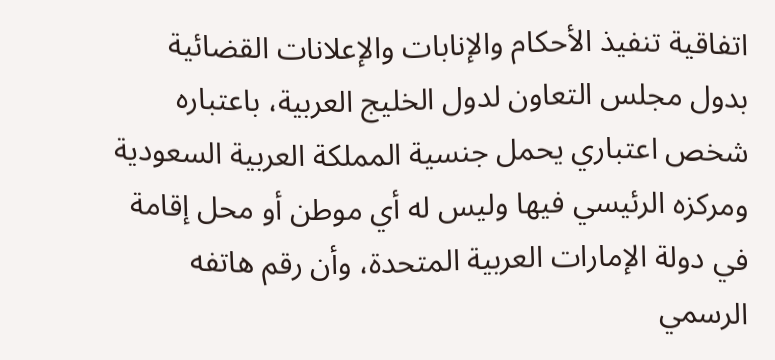اتفاقية تنفيذ الأحكام والإنابات والإعلانات القضائية بدول مجلس التعاون لدول الخليج العربية، باعتباره شخص اعتباري يحمل جنسية المملكة العربية السعودية ومركزه الرئيسي فيها وليس له أي موطن أو محل إقامة في دولة الإمارات العربية المتحدة، وأن رقم هاتفه الرسمي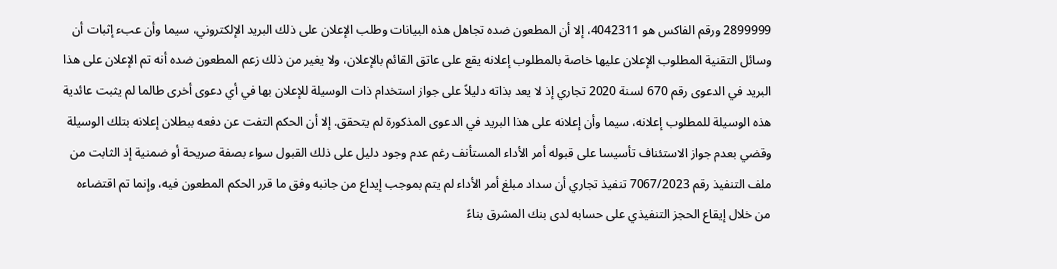2899999 ورقم الفاكس هو 4042311، إلا أن المطعون ضده تجاهل هذه البيانات وطلب الإعلان على ذلك البريد الإلكتروني، سيما وأن عبء إثبات أن وسائل التقنية المطلوب الإعلان عليها خاصة بالمطلوب إعلانه يقع على عاتق القائم بالإعلان، ولا يغير من ذلك زعم المطعون ضده أنه تم الإعلان على هذا البريد في الدعوى رقم 670 لسنة 2020 تجاري إذ لا يعد بذاته دليلاً على جواز استخدام ذات الوسيلة للإعلان بها في أي دعوى أخرى طالما لم يثبت عائدية هذه الوسيلة للمطلوب إعلانه، سيما وأن إعلانه على هذا البريد في الدعوى المذكورة لم يتحقق. إلا أن الحكم التفت عن دفعه ببطلان إعلانه بتلك الوسيلة وقضي بعدم جواز الاستئناف تأسيسا على قبوله أمر الأداء المستأنف رغم عدم وجود دليل على ذلك القبول سواء بصفة صريحة أو ضمنية إذ الثابت من ملف التنفيذ رقم 7067/2023 تنفيذ تجاري أن سداد مبلغ أمر الأداء لم يتم بموجب إيداع من جانبه وفق ما قرر الحكم المطعون فيه، وإنما تم اقتضاءه من خلال إيقاع الحجز التنفيذي على حسابه لدى بنك المشرق بناءً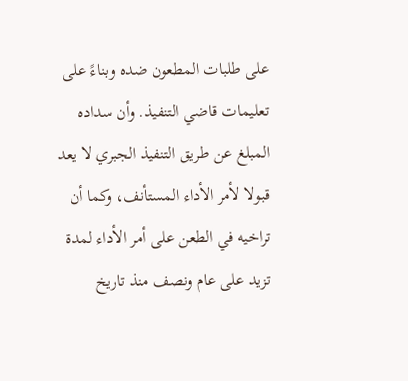على طلبات المطعون ضده وبناءً على تعليمات قاضي التنفيذ. وأن سداده المبلغ عن طريق التنفيذ الجبري لا يعد قبولا لأمر الأداء المستأنف، وكما أن تراخيه في الطعن على أمر الأداء لمدة تزيد على عام ونصف منذ تاريخ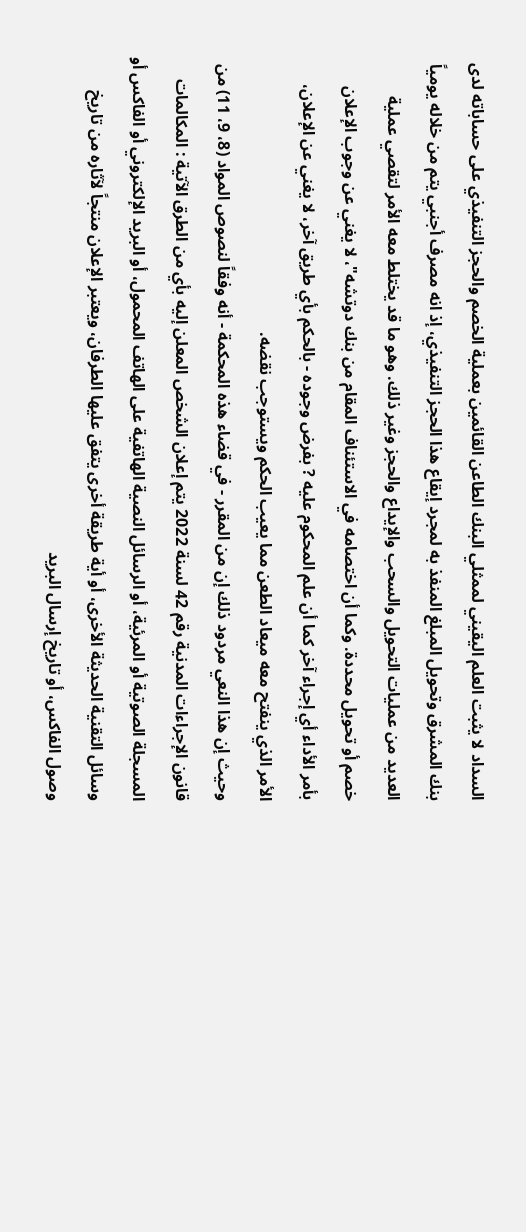السداد لا يثبت العلم اليقيني لممثلي البنك الطاعن القائمين بعملية الخصم والحجز التنفيذي على حساباته لدى بنك المشرق وتحويل المبلغ المنفذ به لمجرد إيقاع هذا الحجز التنفيذي، إذ انه مصرف أجنبي يتم من خلاله يومياً العديد من عمليات التحويل والسحب والإيداع والحجز وغير ذلك. وهو ما قد يختلط معه الأمر لتقصي عملية خصم أو تحويل محددة. وكما أن اختصامه في الاستئناف المقام من بنك دوتشه"، لا يغني عن وجوب الإعلان بأمر الأداء أي إجراء آخر كما أن علم المحكوم عليه ? بفرض وجوده - بالحكم بأي طريق آخر، لا يغني عن الإعلان، الأمر الذي ينفتح معه ميعاد الطعن مما يعيب الحكم ويستوجب نقضه.
وحيث إن هذا النعي مردود ذلك إن من المقرر - في قضاء هذه المحكمة - أنه وفقاً لنصوص المواد (8، 9، 11) من قانون الإجراءات المدنية رقم 42 لسنة 2022 يتم إعلان الشخص المعلن إليه بأي من الطرق الآتية : المكالمات المسجلة الصوتية أو المرئية، أو الرسائل النصية الهاتفية على الهاتف المحمول، أو البريد الإلكتروني أو الفاكس أو وسائل التقنية الحديثة الأخرى، أو أية طريقة أخرى يتفق عليها الطرفان، ويعتبر الإعلان منتجاً لآثاره من تاريخ وصول الفاكس، أو تاريخ إرسال البريد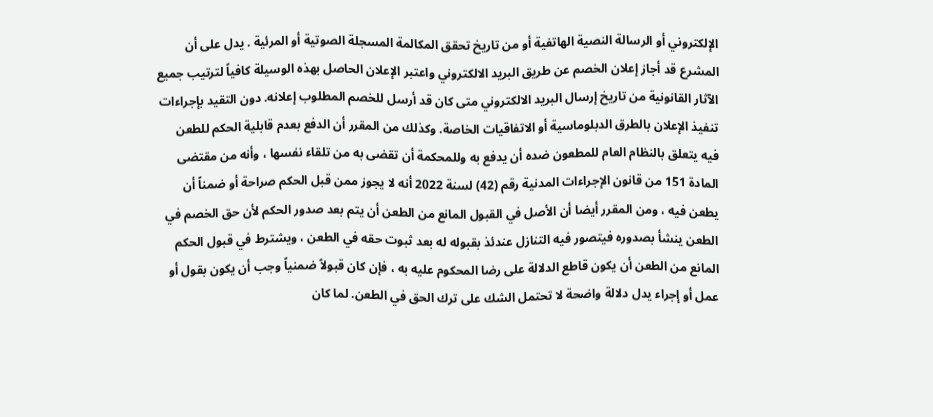الإلكتروني أو الرسالة النصية الهاتفية أو من تاريخ تحقق المكالمة المسجلة الصوتية أو المرئية . يدل على أن المشرع قد أجاز إعلان الخصم عن طريق البريد الالكتروني واعتبر الإعلان الحاصل بهذه الوسيلة كافياً لترتيب جميع الآثار القانونية من تاريخ إرسال البريد الالكتروني متى كان قد أرسل للخصم المطلوب إعلانه. دون التقيد بإجراءات تنفيذ الإعلان بالطرق الدبلوماسية أو الاتفاقيات الخاصة. وكذلك من المقرر أن الدفع بعدم قابلية الحكم للطعن فيه يتعلق بالنظام العام للمطعون ضده أن يدفع به وللمحكمة أن تقضى به من تلقاء نفسها ، وأنه من مقتضى المادة 151 من قانون الإجراءات المدنية رقم (42) لسنة 2022 أنه لا يجوز ممن قبل الحكم صراحة أو ضمناً أن يطعن فيه ، ومن المقرر أيضا أن الأصل في القبول المانع من الطعن أن يتم بعد صدور الحكم لأن حق الخصم في الطعن ينشأ بصدوره فيتصور فيه التنازل عندئذ بقبوله له بعد ثبوت حقه في الطعن ، ويشترط في قبول الحكم المانع من الطعن أن يكون قاطع الدلالة على رضا المحكوم عليه به ، فإن كان قبولاً ضمنياً وجب أن يكون بقول أو عمل أو إجراء يدل دلالة واضحة لا تحتمل الشك على ترك الحق في الطعن. لما كان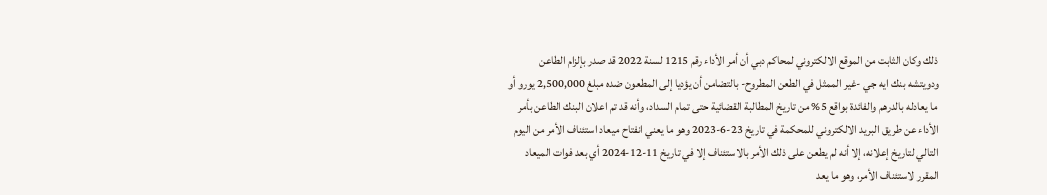ذلك وكان الثابت من الموقع الالكتروني لمحاكم دبي أن أمر الأداء رقم 1215 لسنة 2022 قد صدر بإلزام الطاعن ودويتشه بنك ايه جي -غير الممثل في الطعن المطروح- بالتضامن أن يؤديا إلى المطعون ضده مبلغ 2,500,000 يورو أو ما يعادله بالدرهم والفائدة بواقع 5% من تاريخ المطالبة القضائية حتى تمام السداد، وأنه قد تم اعلان البنك الطاعن بأمر الأداء عن طريق البريد الالكتروني للمحكمة في تاريخ 23-6-2023 وهو ما يعني انفتاح ميعاد استئناف الأمر من اليوم التالي لتاريخ إعلانه، إلا أنه لم يطعن على ذلك الأمر بالاستئناف إلا في تاريخ 11-12-2024 أي بعد فوات الميعاد المقرر لاستئناف الأمر، وهو ما يعد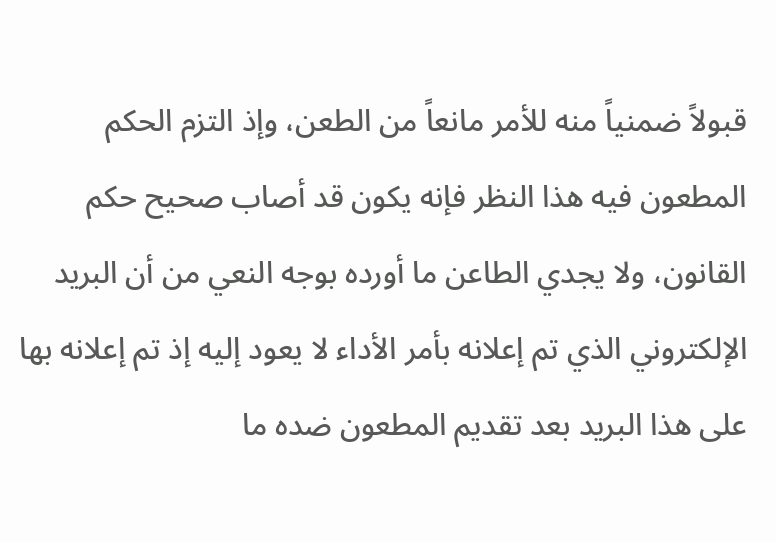قبولاً ضمنياً منه للأمر مانعاً من الطعن، وإذ التزم الحكم المطعون فيه هذا النظر فإنه يكون قد أصاب صحيح حكم القانون، ولا يجدي الطاعن ما أورده بوجه النعي من أن البريد الإلكتروني الذي تم إعلانه بأمر الأداء لا يعود إليه إذ تم إعلانه بها على هذا البريد بعد تقديم المطعون ضده ما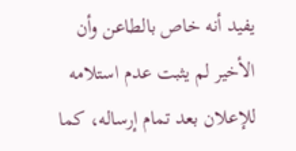يفيد أنه خاص بالطاعن وأن الأخير لم يثبت عدم استلامه للإعلان بعد تمام إرساله، كما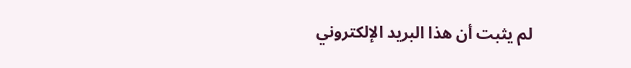لم يثبت أن هذا البريد الإلكتروني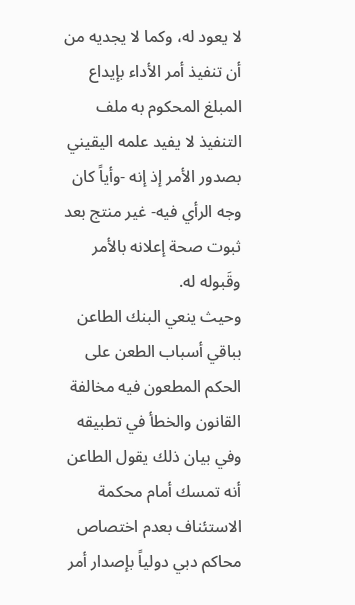لا يعود له، وكما لا يجديه من أن تنفيذ أمر الأداء بإيداع المبلغ المحكوم به ملف التنفيذ لا يفيد علمه اليقيني بصدور الأمر إذ إنه -وأياً كان وجه الرأي فيه- غير منتج بعد ثبوت صحة إعلانه بالأمر وقَبوله له.
وحيث ينعي البنك الطاعن بباقي أسباب الطعن على الحكم المطعون فيه مخالفة القانون والخطأ في تطبيقه وفي بيان ذلك يقول الطاعن أنه تمسك أمام محكمة الاستئناف بعدم اختصاص محاكم دبي دولياً بإصدار أمر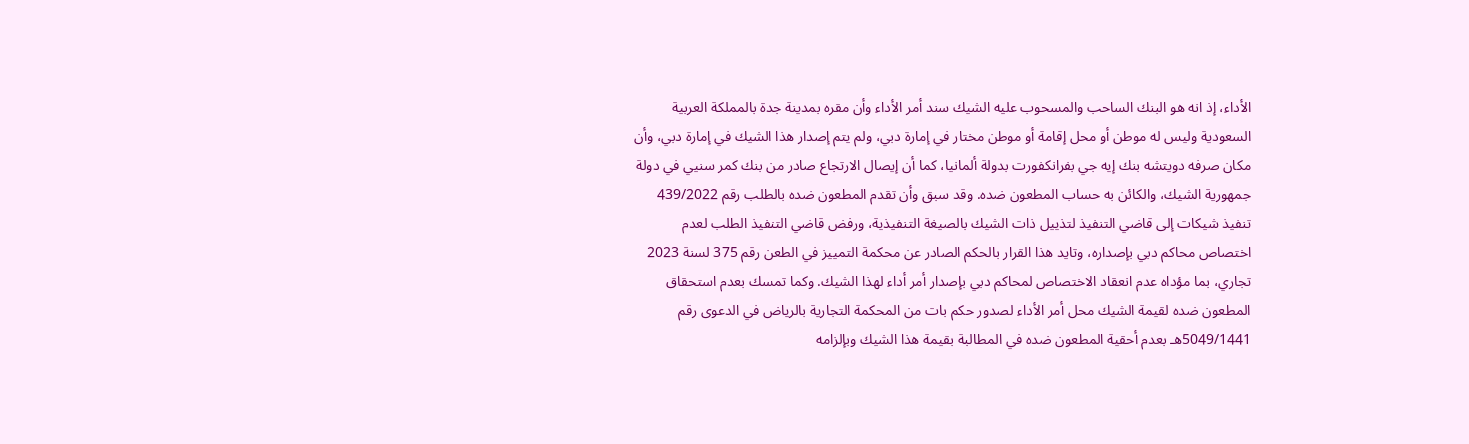الأداء، إذ انه هو البنك الساحب والمسحوب عليه الشيك سند أمر الأداء وأن مقره بمدينة جدة بالمملكة العربية السعودية وليس له موطن أو محل إقامة أو موطن مختار في إمارة دبي، ولم يتم إصدار هذا الشيك في إمارة دبي، وأن مكان صرفه دويتشه بنك إيه جي بفرانكفورت بدولة ألمانيا، كما أن إيصال الارتجاع صادر من بنك كمر سنيي في دولة جمهورية الشيك، والكائن به حساب المطعون ضده. وقد سبق وأن تقدم المطعون ضده بالطلب رقم 439/2022 تنفيذ شيكات إلى قاضي التنفيذ لتذييل ذات الشيك بالصيغة التنفيذية، ورفض قاضي التنفيذ الطلب لعدم اختصاص محاكم دبي بإصداره، وتايد هذا القرار بالحكم الصادر عن محكمة التمييز في الطعن رقم 375 لسنة 2023 تجاري، بما مؤداه عدم انعقاد الاختصاص لمحاكم دبي بإصدار أمر أداء لهذا الشيك. وكما تمسك بعدم استحقاق المطعون ضده لقيمة الشيك محل أمر الأداء لصدور حكم بات من المحكمة التجارية بالرياض في الدعوى رقم 5049/1441هـ بعدم أحقية المطعون ضده في المطالبة بقيمة هذا الشيك وبإلزامه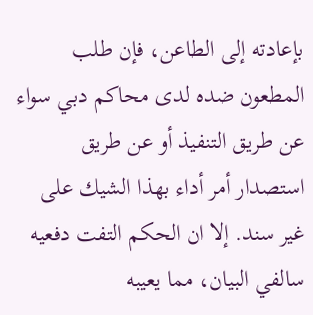بإعادته إلى الطاعن، فإن طلب المطعون ضده لدى محاكم دبي سواء عن طريق التنفيذ أو عن طريق استصدار أمر أداء بهذا الشيك على غير سند. إلا ان الحكم التفت دفعيه سالفي البيان، مما يعيبه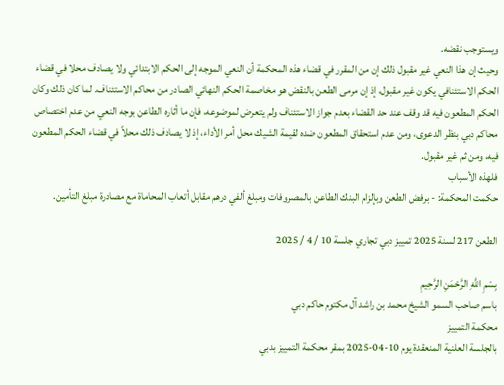ويستوجب نقضه.
وحيث إن هذا النعي غير مقبول ذلك إن من المقرر في قضاء هذه المحكمة أن النعي الموجه إلى الحكم الابتدائي ولا يصادف محلا في قضاء الحكم الاستئنافي يكون غير مقبول، إذ إن مرمى الطعن بالنقض هو مخاصمة الحكم النهائي الصادر من محاكم الاستئناف. لما كان ذلك وكان الحكم المطعون فيه قد وقف عند حد القضاء بعدم جواز الاستئناف ولم يتعرض لموضوعه، فإن ما أثاره الطاعن بوجه النعي من عدم اختصاص محاكم دبي بنظر الدعوى، ومن عدم استحقاق المطعون ضده لقيمة الشيك محل أمر الأداء، إذ لا يصادف ذلك محلاً في قضاء الحكم المطعون فيه، ومن ثم غير مقبول.
فلهذه الأسباب
حكمت المحكمة: - برفض الطعن وبإلزام البنك الطاعن بالمصروفات ومبلغ ألفي درهم مقابل أتعاب المحاماة مع مصادرة مبلغ التأمين.

الطعن 217 لسنة 2025 تمييز دبي تجاري جلسة 10 / 4 / 2025

بِسْمِ اللَّهِ الرَّحْمَنِ الرَّحِيمِ
باسم صاحب السمو الشيخ محمد بن راشد آل مكتوم حاكم دبي
محكمة التمييز
بالجلسة العلنية المنعقدة يوم 10-04-2025 بمقر محكمة التمييز بدبي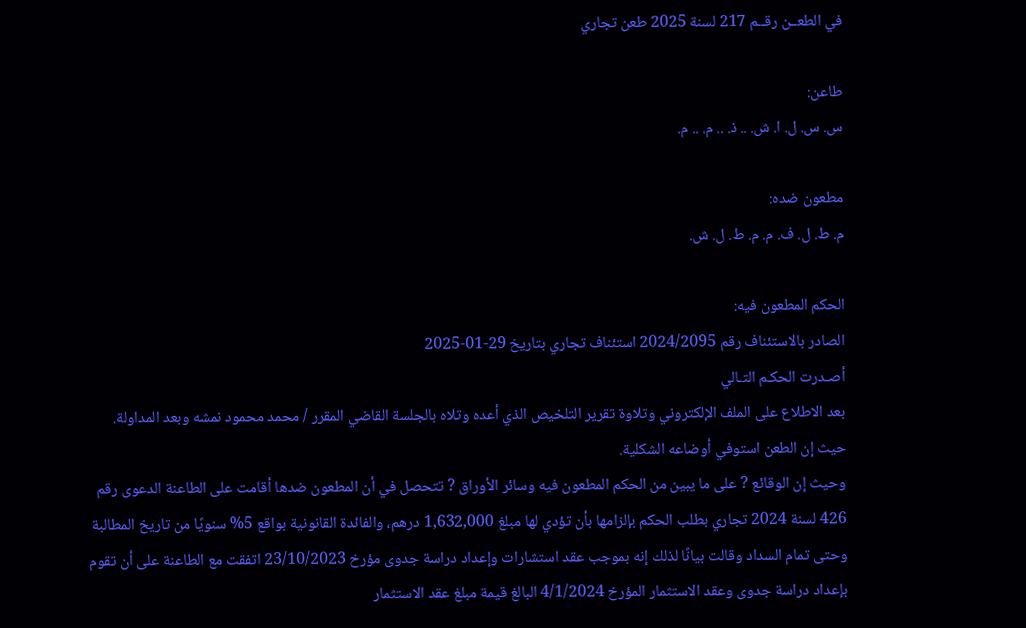في الطعــن رقــم 217 لسنة 2025 طعن تجاري

طاعن:
س. س. ل. ا. ش. .. ذ. .. م. .. م.

مطعون ضده:
م. ط. ل. ف. م. م. ط. ل. ش.

الحكم المطعون فيه:
الصادر بالاستئناف رقم 2024/2095 استئناف تجاري بتاريخ 29-01-2025
أصـدرت الحكـم التـالي
بعد الاطلاع على الملف الإلكتروني وتلاوة تقرير التلخيص الذي أعده وتلاه بالجلسة القاضي المقرر / محمد محمود نمشه وبعد المداولة.
حيث إن الطعن استوفي أوضاعه الشكلية.
وحيث إن الوقائع ? على ما يبين من الحكم المطعون فيه وسائر الأوراق ? تتحصل في أن المطعون ضدها أقامت على الطاعنة الدعوى رقم 426 لسنة 2024 تجاري بطلب الحكم بإلزامها بأن تؤدي لها مبلغ 1,632,000 درهم، والفائدة القانونية بواقع 5% سنويًا من تاريخ المطالبة وحتى تمام السداد وقالت بيانًا لذلك إنه بموجب عقد استشارات وإعداد دراسة جدوى مؤرخ 23/10/2023 اتفقت مع الطاعنة على أن تقوم بإعداد دراسة جدوى وعقد الاستثمار المؤرخ 4/1/2024 البالغ قيمة مبلغ عقد الاستثمار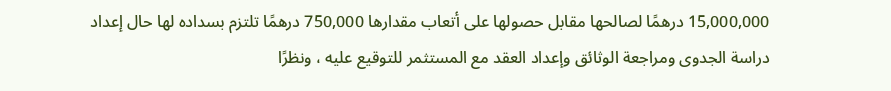15,000,000 درهمًا لصالحها مقابل حصولها على أتعاب مقدارها 750,000 درهمًا تلتزم بسداده لها حال إعداد دراسة الجدوى ومراجعة الوثائق وإعداد العقد مع المستثمر للتوقيع عليه ، ونظرًا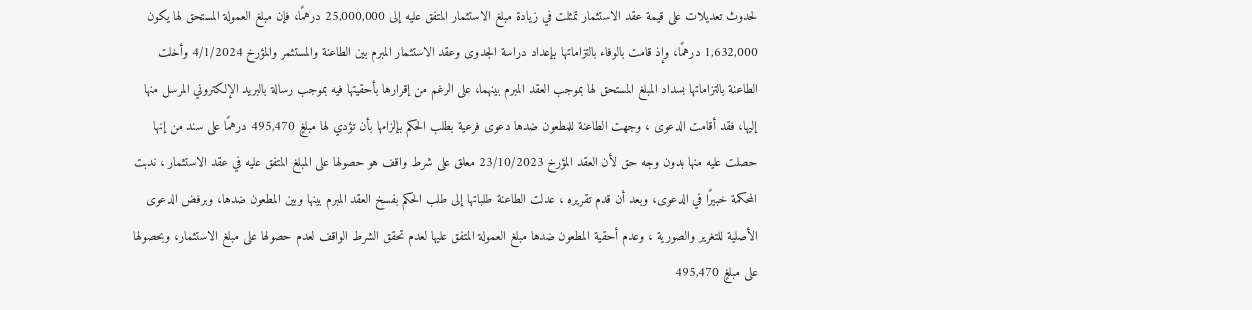لحدوث تعديلات على قيمة عقد الاستثمار تمثلت في زيادة مبلغ الاستثمار المتفق عليه إلى 25,000,000 درهمًا، فإن مبلغ العمولة المستحق لها يكون 1,632,000 درهمًا، وإذ قامت بالوفاء بالتزاماتها بإعداد دراسة الجدوى وعقد الاستثمار المبرم بين الطاعنة والمستثمر والمؤرخ 4/1/2024 وأخلت الطاعنة بالتزاماتها بسداد المبلغ المستحق لها بموجب العقد المبرم بينهما، على الرغم من إقرارها بأحقيتها فيه بموجب رسالة بالبريد الإلكتروني المرسل منها إليها، فقد أقامت الدعوى ، وجهت الطاعنة للمطعون ضدها دعوى فرعية بطلب الحكم بإلزامها بأن تؤدي لها مبلغٍ 495,470 درهمًا على سند من إنها حصلت عليه منها بدون وجه حق لأن العقد المؤرخ 23/10/2023 معلق على شرط واقف هو حصولها على المبلغ المتفق عليه في عقد الاستثمار ، ندبت المحكمة خبيرًا في الدعوى، وبعد أن قدم تقريره ، عدلت الطاعنة طلباتها إلى طلب الحكم بفسخ العقد المبرم بينها وبين المطعون ضدها، وبرفض الدعوى الأصلية للتغرير والصورية ، وعدم أحقية المطعون ضدها مبلغ العمولة المتفق عليها لعدم تحقق الشرط الواقف لعدم حصولها على مبلغ الاستثمار، وبحصولها على مبلغٍ 495,470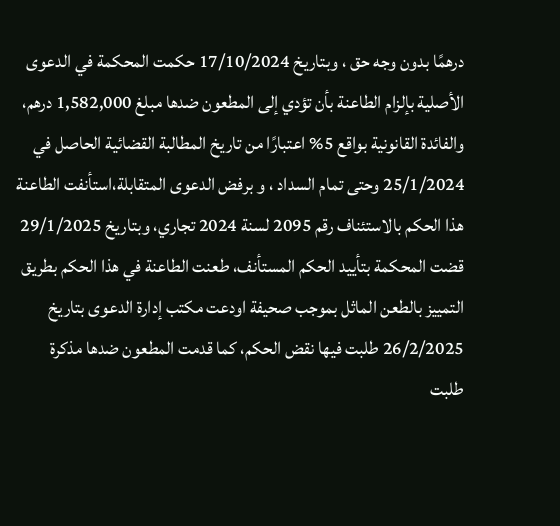درهمًا بدون وجه حق ، وبتاريخ 17/10/2024 حكمت المحكمة في الدعوى الأصلية بإلزام الطاعنة بأن تؤدي إلى المطعون ضدها مبلغ 1,582,000 درهم، والفائدة القانونية بواقع 5% اعتبارًا من تاريخ المطالبة القضائية الحاصل في 25/1/2024 وحتى تمام السداد ، و برفض الدعوى المتقابلة،استأنفت الطاعنة هذا الحكم بالاستئناف رقم 2095 لسنة 2024 تجاري، وبتاريخ 29/1/2025 قضت المحكمة بتأييد الحكم المستأنف، طعنت الطاعنة في هذا الحكم بطريق التمييز بالطعن الماثل بموجب صحيفة اودعت مكتب إدارة الدعوى بتاريخ 26/2/2025 طلبت فيها نقض الحكم، كما قدمت المطعون ضدها مذكرة طلبت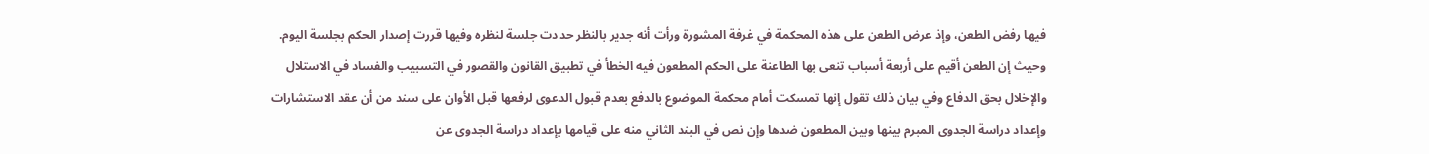فيها رفض الطعن، وإذ عرض الطعن على هذه المحكمة في غرفة المشورة ورأت أنه جدير بالنظر حددت جلسة لنظره وفيها قررت إصدار الحكم بجلسة اليوم.
وحيث إن الطعن أقيم على أربعة أسباب تنعى بها الطاعنة على الحكم المطعون فيه الخطأ في تطبيق القانون والقصور في التسبيب والفساد في الاستلال والإخلال بحق الدفاع وفي بيان ذلك تقول إنها تمسكت أمام محكمة الموضوع بالدفع بعدم قبول الدعوى لرفعها قبل الأوان على سند من أن عقد الاستشارات وإعداد دراسة الجدوى المبرم بينها وبين المطعون ضدها وإن نص في البند الثاني منه على قيامها بإعداد دراسة الجدوى عن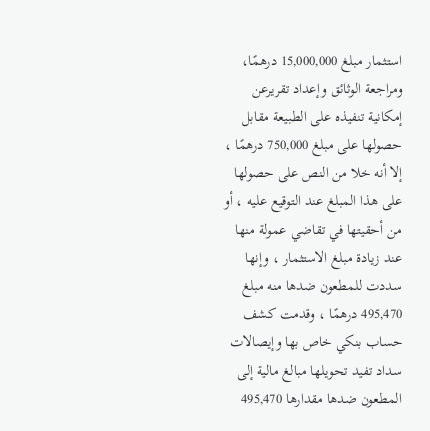استثمار مبلغ 15,000,000 درهمًا، ومراجعة الوثائق وإعداد تقريرعن إمكانية تنفيذه على الطبيعة مقابل حصولها على مبلغ 750,000 درهمًا ، إلا أنه خلا من النص على حصولها على هذا المبلغ عند التوقيع عليه ، أو من أحقيتها في تقاضي عمولة منها عند زيادة مبلغ الاستثمار ، وإنها سددت للمطعون ضدها منه مبلغ 495,470 درهمًا ، وقدمت كشف حساب بنكي خاص بها وإيصالات سداد تفيد تحويلها مبالغ مالية إلى المطعون ضدها مقدارها 495,470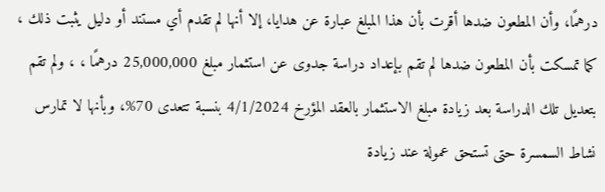درهمًا، وأن المطعون ضدها أقرت بأن هذا المبلغ عبارة عن هدايا، إلا أنها لم تقدم أي مستند أو دليل يثبت ذلك ، كما تمسكت بأن المطعون ضدها لم تقم بإعداد دراسة جدوى عن استثمار مبلغ 25,000,000 درهمًا ، ، ولم تقم بتعديل تلك الدراسة بعد زيادة مبلغ الاستثمار بالعقد المؤرخ 4/1/2024 بنسبة تتعدى 70%، وبأنها لا تمارس نشاط السمسرة حتى تستحق عمولة عند زيادة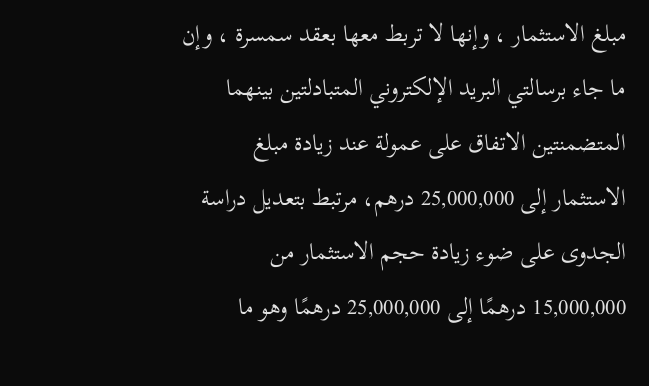مبلغ الاستثمار ، وإنها لا تربط معها بعقد سمسرة ، وإن ما جاء برسالتي البريد الإلكتروني المتبادلتين بينهما المتضمنتين الاتفاق على عمولة عند زيادة مبلغ الاستثمار إلى 25,000,000 درهم، مرتبط بتعديل دراسة الجدوى على ضوء زيادة حجم الاستثمار من 15,000,000 درهمًا إلى 25,000,000 درهمًا وهو ما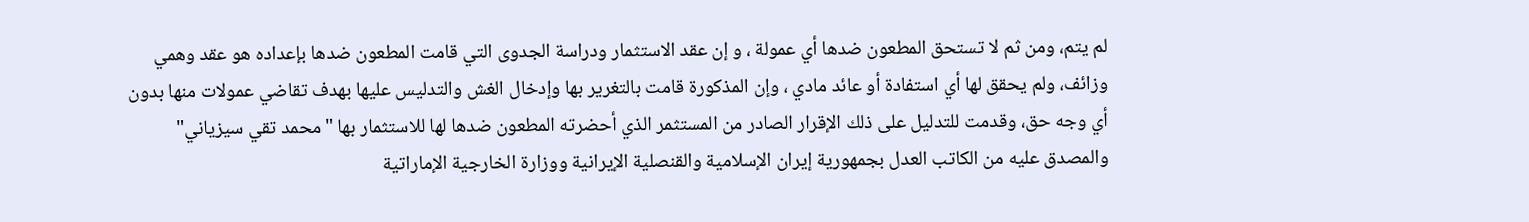لم يتم، ومن ثم لا تستحق المطعون ضدها أي عمولة ، و إن عقد الاستثمار ودراسة الجدوى التي قامت المطعون ضدها بإعداده هو عقد وهمي وزائف، ولم يحقق لها أي استفادة أو عائد مادي ، وإن المذكورة قامت بالتغرير بها وإدخال الغش والتدليس عليها بهدف تقاضي عمولات منها بدون أي وجه حق، وقدمت للتدليل على ذلك الإقرار الصادر من المستثمر الذي أحضرته المطعون ضدها لها للاستثمار بها "محمد تقي سيزياني" والمصدق عليه من الكاتب العدل بجمهورية إيران الإسلامية والقنصلية الإيرانية ووزارة الخارجية الإماراتية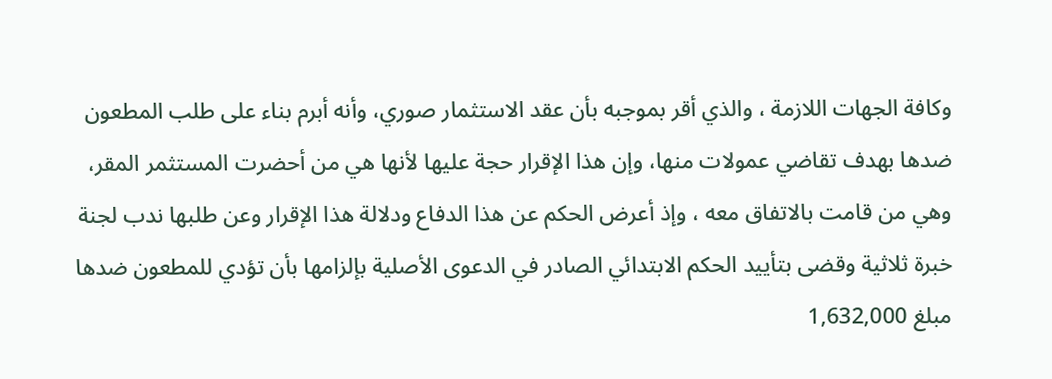وكافة الجهات اللازمة ، والذي أقر بموجبه بأن عقد الاستثمار صوري، وأنه أبرم بناء على طلب المطعون ضدها بهدف تقاضي عمولات منها، وإن هذا الإقرار حجة عليها لأنها هي من أحضرت المستثمر المقر، وهي من قامت بالاتفاق معه ، وإذ أعرض الحكم عن هذا الدفاع ودلالة هذا الإقرار وعن طلبها ندب لجنة خبرة ثلاثية وقضى بتأييد الحكم الابتدائي الصادر في الدعوى الأصلية بإلزامها بأن تؤدي للمطعون ضدها مبلغ 1,632,000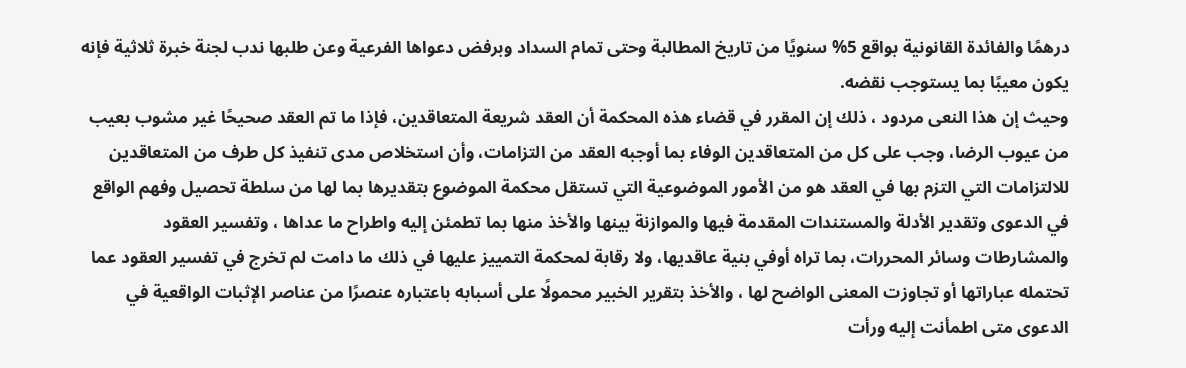درهمًا والفائدة القانونية بواقع 5% سنويًا من تاريخ المطالبة وحتى تمام السداد وبرفض دعواها الفرعية وعن طلبها ندب لجنة خبرة ثلاثية فإنه يكون معيبًا بما يستوجب نقضه.
وحيث إن هذا النعى مردود ، ذلك إن المقرر في قضاء هذه المحكمة أن العقد شريعة المتعاقدين، فإذا ما تم العقد صحيحًا غير مشوب بعيب من عيوب الرضا، وجب على كل من المتعاقدين الوفاء بما أوجبه العقد من التزامات، وأن استخلاص مدى تنفيذ كل طرف من المتعاقدين للالتزامات التي التزم بها في العقد هو من الأمور الموضوعية التي تستقل محكمة الموضوع بتقديرها بما لها من سلطة تحصيل وفهم الواقع في الدعوى وتقدير الأدلة والمستندات المقدمة فيها والموازنة بينها والأخذ منها بما تطمئن إليه واطراح ما عداها ، وتفسير العقود والمشارطات وسائر المحررات، بما تراه أوفي بنية عاقديها، ولا رقابة لمحكمة التمييز عليها في ذلك ما دامت لم تخرج في تفسير العقود عما تحتمله عباراتها أو تجاوزت المعنى الواضح لها ، والأخذ بتقرير الخبير محمولًا على أسبابه باعتباره عنصرًا من عناصر الإثبات الواقعية في الدعوى متى اطمأنت إليه ورأت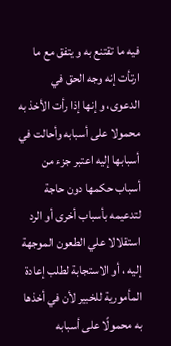فيه ما تقتنع به و يتفق مع ما ارتأت إنه وجه الحق في الدعوى، و إنها إذا رأت الأخذ به محمولا على أسبابه وأحالت في أسبابها إليه اعتبر جزء من أسباب حكمها دون حاجة لتدعيمه بأسباب أخرى أو الرد استقلالا علي الطعون الموجهة إليه ، أو الاستجابة لطلب إعادة المأمورية للخبير لأن في أخذها به محمولًا على أسبابه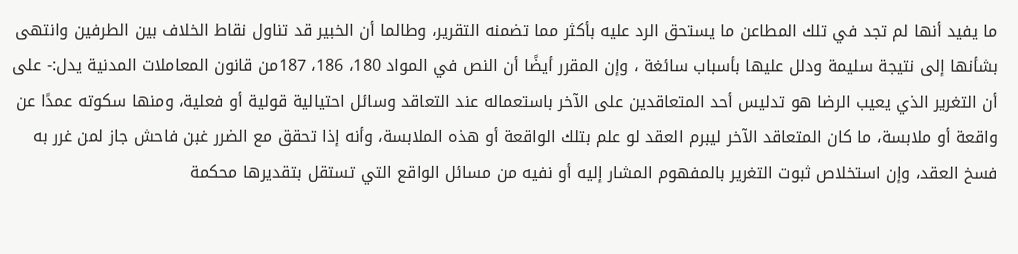ما يفيد أنها لم تجد في تلك المطاعن ما يستحق الرد عليه بأكثر مما تضمنه التقرير، وطالما أن الخبير قد تناول نقاط الخلاف بين الطرفين وانتهى بشأنها إلى نتيجة سليمة ودلل عليها بأسباب سائغة ، وإن المقرر أيضًا أن النص في المواد 180، 186، 187من قانون المعاملات المدنية يدل:- على أن التغرير الذي يعيب الرضا هو تدليس أحد المتعاقدين على الآخر باستعماله عند التعاقد وسائل احتيالية قولية أو فعلية، ومنها سكوته عمدًا عن واقعة أو ملابسة، ما كان المتعاقد الآخر ليبرم العقد لو علم بتلك الواقعة أو هذه الملابسة، وأنه إذا تحقق مع الضرر غبن فاحش جاز لمن غرر به فسخ العقد، وإن استخلاص ثبوت التغرير بالمفهوم المشار إليه أو نفيه من مسائل الواقع التي تستقل بتقديرها محكمة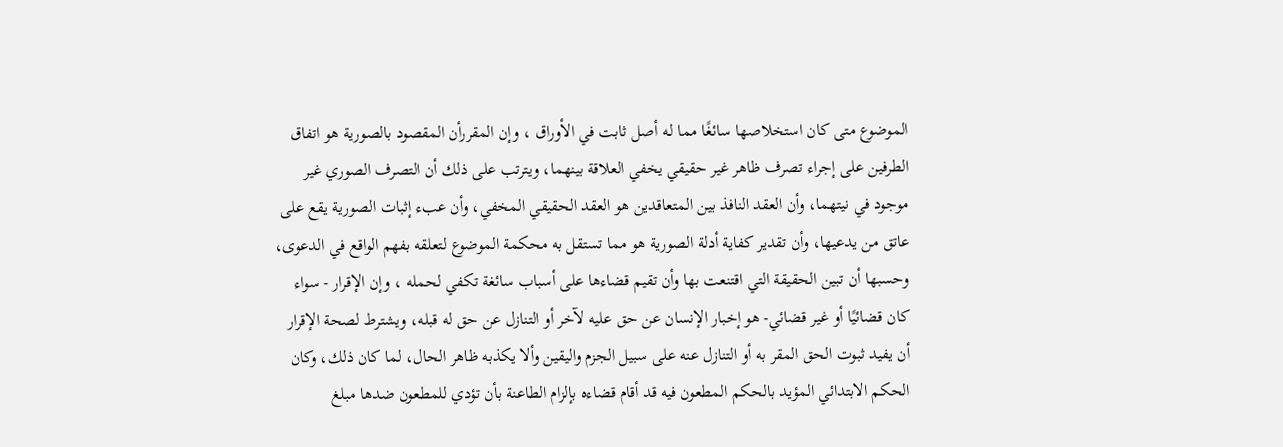الموضوع متى كان استخلاصها سائغًا مما لـه أصل ثابت في الأوراق ، وإن المقررأن المقصود بالصورية هو اتفاق الطرفين على إجراء تصرف ظاهر غير حقيقي يخفي العلاقة بينهما، ويترتب على ذلك أن التصرف الصوري غير موجود في نيتهما، وأن العقد النافذ بين المتعاقدين هو العقد الحقيقي المخفي، وأن عبء إثبات الصورية يقع على عاتق من يدعيها، وأن تقدير كفاية أدلة الصورية هو مما تستقل به محكمة الموضوع لتعلقه بفهم الواقع في الدعوى، وحسبها أن تبين الحقيقة التي اقتنعت بها وأن تقيم قضاءها على أسباب سائغة تكفي لحمله ، وإن الإقرار - سواء كان قضائيًا أو غير قضائي- هو إخبار الإنسان عن حق عليه لآخر أو التنازل عن حق له قبله، ويشترط لصحة الإقرار أن يفيد ثبوت الحق المقر به أو التنازل عنه على سبيل الجزم واليقين وألا يكذبه ظاهر الحال، لما كان ذلك، وكان الحكم الابتدائي المؤيد بالحكم المطعون فيه قد أقام قضاءه بإلزام الطاعنة بأن تؤدي للمطعون ضدها مبلغ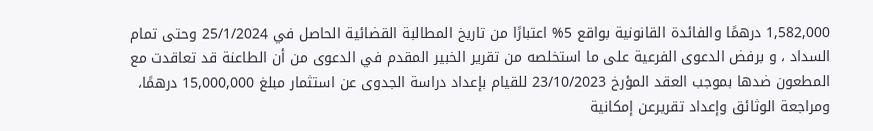1,582,000 درهمًا والفائدة القانونية بواقع 5% اعتبارًا من تاريخ المطالبة القضائية الحاصل في 25/1/2024 وحتى تمام السداد ، و برفض الدعوى الفرعية على ما استخلصه من تقرير الخبير المقدم في الدعوى من أن الطاعنة قد تعاقدت مع المطعون ضدها بموجب العقد المؤرخ 23/10/2023 للقيام بإعداد دراسة الجدوى عن استثمار مبلغ 15,000,000 درهمًا، ومراجعة الوثائق وإعداد تقريرعن إمكانية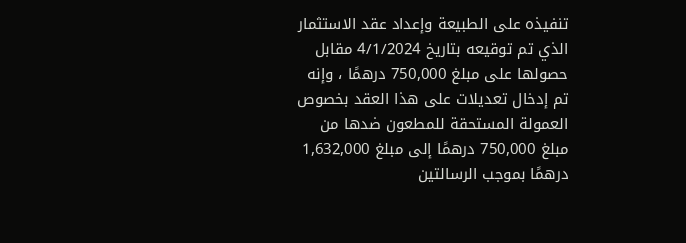تنفيذه على الطبيعة وإعداد عقد الاستثمار الذي تم توقيعه بتاريخ 4/1/2024 مقابل حصولها على مبلغ 750,000 درهمًا ، وإنه تم إدخال تعديلات على هذا العقد بخصوص العمولة المستحقة للمطعون ضدها من مبلغ 750,000 درهمًا إلى مبلغ 1,632,000 درهمًا بموجب الرسالتين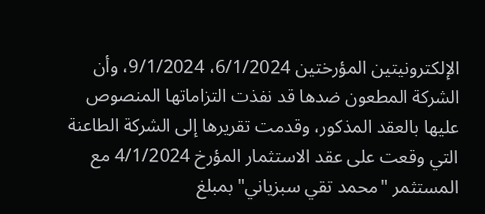الإلكترونيتين المؤرختين 6/1/2024، 9/1/2024، وأن الشركة المطعون ضدها قد نفذت التزاماتها المنصوص عليها بالعقد المذكور، وقدمت تقريرها إلى الشركة الطاعنة التي وقعت على عقد الاستثمار المؤرخ 4/1/2024 مع المستثمر "محمد تقي سبزياني" بمبلغ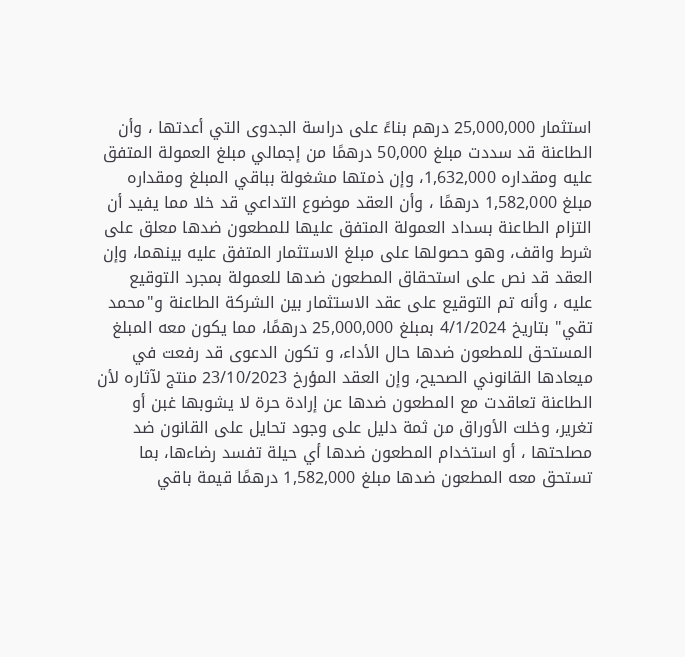استثمار 25,000,000 درهم بناءً على دراسة الجدوى التي أعدتها ، وأن الطاعنة قد سددت مبلغ 50,000 درهمًا من إجمالي مبلغ العمولة المتفق عليه ومقداره 1,632,000، وإن ذمتها مشغولة بباقي المبلغ ومقداره مبلغ 1,582,000 درهمًا ، وأن العقد موضوع التداعي قد خلا مما يفيد أن التزام الطاعنة بسداد العمولة المتفق عليها للمطعون ضدها معلق على شرط واقف، وهو حصولها على مبلغ الاستثمار المتفق عليه بينهما، وإن العقد قد نص على استحقاق المطعون ضدها للعمولة بمجرد التوقيع عليه ، وأنه تم التوقيع على عقد الاستثمار بين الشركة الطاعنة و"محمد تقي" بتاريخ 4/1/2024 بمبلغ 25,000,000 درهمًا، مما يكون معه المبلغ المستحق للمطعون ضدها حال الأداء، و تكون الدعوى قد رفعت في ميعادها القانوني الصحيح، وإن العقد المؤرخ 23/10/2023 منتج لآثاره لأن الطاعنة تعاقدت مع المطعون ضدها عن إرادة حرة لا يشوبها غبن أو تغرير، وخلت الأوراق من ثمة دليل على وجود تحايل على القانون ضد مصلحتها ، أو استخدام المطعون ضدها أي حيلة تفسد رضاءها، بما تستحق معه المطعون ضدها مبلغ 1,582,000 درهمًا قيمة باقي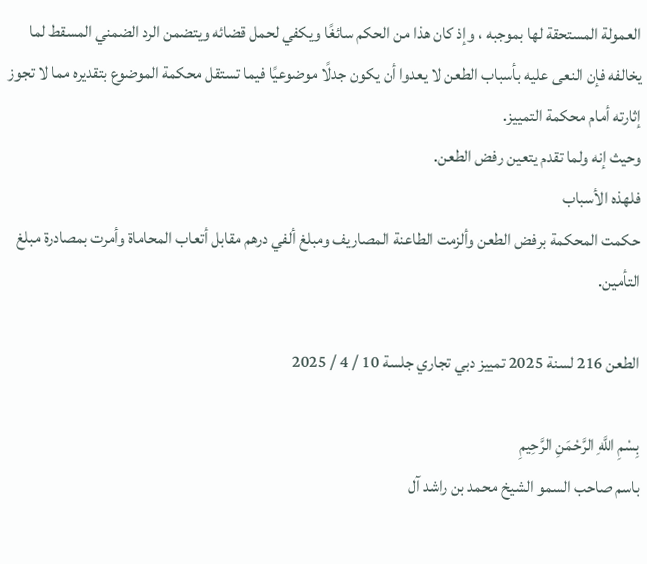العمولة المستحقة لها بموجبه ، وإذ كان هذا من الحكم سائغًا ويكفي لحمل قضائه ويتضمن الرد الضمني المسقط لما يخالفه فإن النعى عليه بأسباب الطعن لا يعدوا أن يكون جدلًا موضوعيًا فيما تستقل محكمة الموضوع بتقديره مما لا تجوز إثارته أمام محكمة التمييز.
وحيث إنه ولما تقدم يتعين رفض الطعن.
فلهذه الأسباب
حكمت المحكمة برفض الطعن وألزمت الطاعنة المصاريف ومبلغ ألفي درهم مقابل أتعاب المحاماة وأمرت بمصادرة مبلغ التأمين.

الطعن 216 لسنة 2025 تمييز دبي تجاري جلسة 10 / 4 / 2025

بِسْمِ اللَّهِ الرَّحْمَنِ الرَّحِيمِ
باسم صاحب السمو الشيخ محمد بن راشد آل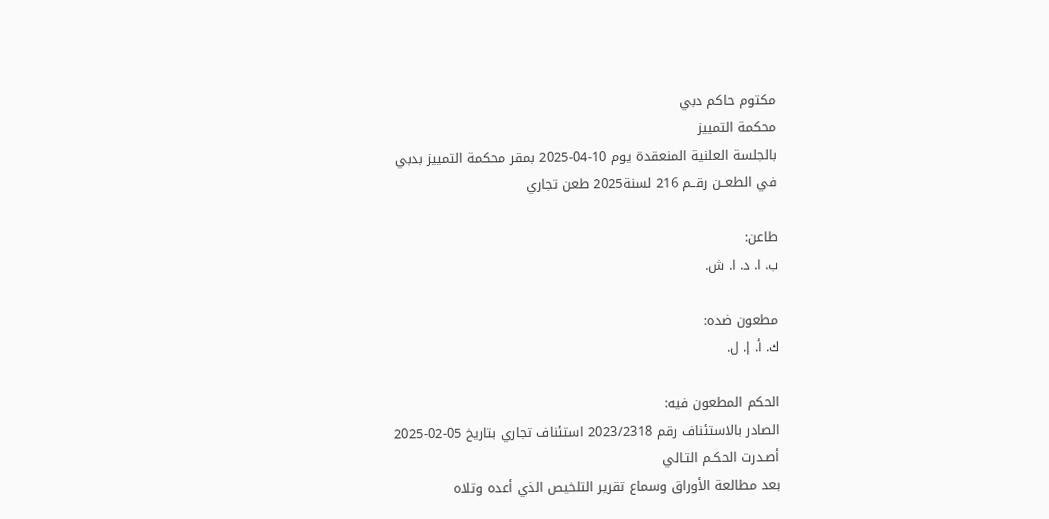مكتوم حاكم دبي
محكمة التمييز
بالجلسة العلنية المنعقدة يوم 10-04-2025 بمقر محكمة التمييز بدبي
في الطعــن رقــم 216 لسنة2025 طعن تجاري

طاعن:
ب. ا. د. ا. ش.

مطعون ضده:
ك. أ. إ. ل.

الحكم المطعون فيه:
الصادر بالاستئناف رقم 2023/2318 استئناف تجاري بتاريخ 05-02-2025
أصـدرت الحكـم التـالي
بعد مطالعة الأوراق وسماع تقرير التلخيص الذي أعده وتلاه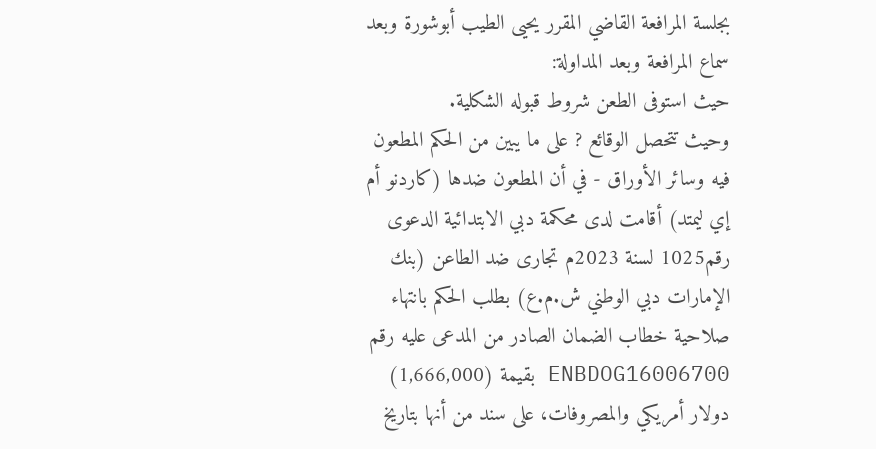بجلسة المرافعة القاضي المقرر يحيى الطيب أبوشورة وبعد سماع المرافعة وبعد المداولة:
حيث استوفى الطعن شروط قبوله الشكلية.
وحيث تتحصل الوقائع ? على ما يبين من الحكم المطعون فيه وسائر الأوراق - في أن المطعون ضدها (كاردنو أم إي ليمتد) أقامت لدى محكمة دبي الابتدائية الدعوى رقم1025 لسنة 2023م تجارى ضد الطاعن (بنك الإمارات دبي الوطني ش.م.ع) بطلب الحكم بانتهاء صلاحية خطاب الضمان الصادر من المدعى عليه رقم ENBDOG16006700 بقيمة (1,666,000) دولار أمريكي والمصروفات، على سند من أنها بتاريخ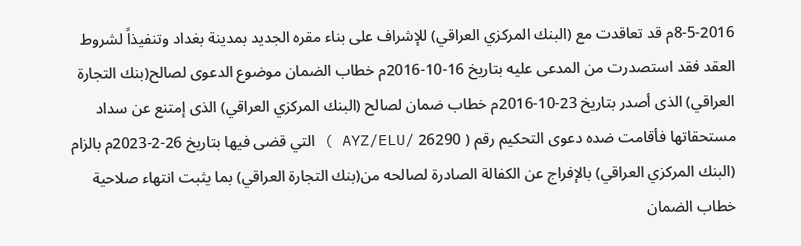8-5-2016م قد تعاقدت مع (البنك المركزي العراقي) للإشراف على بناء مقره الجديد بمدينة بغداد وتنفيذاً لشروط العقد فقد استصدرت من المدعى عليه بتاريخ 16-10-2016م خطاب الضمان موضوع الدعوى لصالح(بنك التجارة العراقي) الذى أصدر بتاريخ 23-10-2016م خطاب ضمان لصالح (البنك المركزي العراقي) الذى إمتنع عن سداد مستحقاتها فأقامت ضده دعوى التحكيم رقم ( 26290 /AYZ/ELU ) التي قضى فيها بتاريخ 26-2-2023م بالزام (البنك المركزي العراقي) بالإفراج عن الكفالة الصادرة لصالحه من(بنك التجارة العراقي) بما يثبت انتهاء صلاحية خطاب الضمان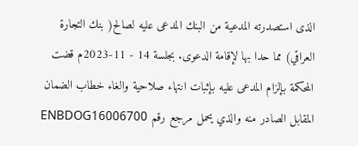الذى استصدرته المدعية من البنك المدعى عليه لصالح( بنك التجارة العراقي) مما حدا بها لإقامة الدعوى. بجلسة 14 - 11-2023م قضت المحكمة بإلزام المدعى عليه بإثبات انتهاء صلاحية والغاء خطاب الضمان المقابل الصادر منه والذي يحمل مرجع رقم ENBDOG16006700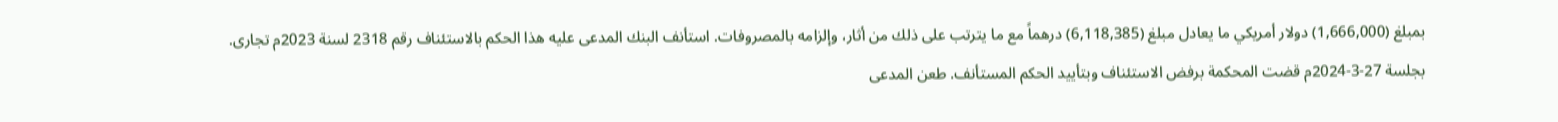بمبلغ (1,666,000) دولار أمريكي ما يعادل مبلغ (6,118,385) درهماً مع ما يترتب على ذلك من أثار، وإلزامه بالمصروفات. استأنف البنك المدعى عليه هذا الحكم بالاستئناف رقم 2318 لسنة 2023م تجارى. بجلسة 27-3-2024م قضت المحكمة برفض الاستئناف وبتأييد الحكم المستأنف. طعن المدعى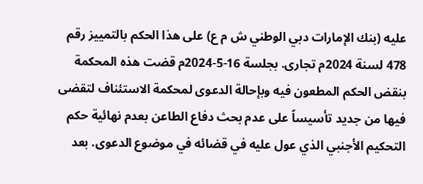عليه (بنك الإمارات دبي الوطني ش م ع) على هذا الحكم بالتمييز رقم 478 لسنة 2024م تجارى. بجلسة 16-5-2024م قضت هذه المحكمة بنقض الحكم المطعون فيه وبإحالة الدعوى لمحكمة الاستئناف لتقضى فيها من جديد تأسيساً على عدم بحث دفاع الطاعن بعدم نهائية حكم التحكيم الأجنبي الذي عول عليه في قضائه في موضوع الدعوى. بعد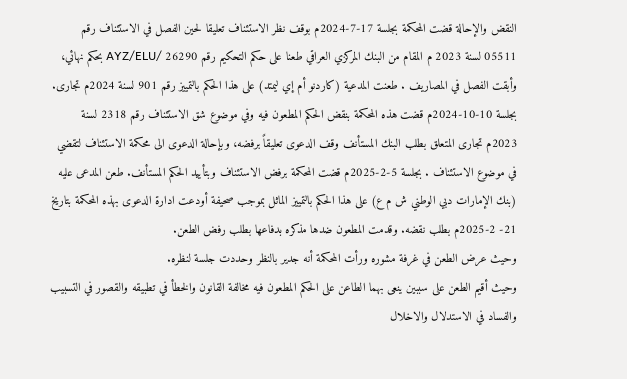النقض والإحالة قضت المحكمة بجلسة 17-7-2024م بوقف نظر الاستئناف تعليقا لحين الفصل في الاستئناف رقم 05511 لسنة 2023 م المقام من البنك المركزي العراقي طعنا على حكم التحكيم رقم 26290 /AYZ/ELU بحكم نهائي، وأبقت الفصل في المصاريف . طعنت المدعية (كاردنو أم إي ليمتد) على هذا الحكم بالتمييز رقم 901 لسنة 2024م تجارى. بجلسة 10-10-2024م قضت هذه المحكمة بنقض الحكم المطعون فيه وفي موضوع شق الاستئناف رقم 2318 لسنة 2023م تجارى المتعلق بطلب البنك المستأنف وقف الدعوى تعليقاً برفضه، وبإحالة الدعوى الى محكمة الاستئناف لتقضي في موضوع الاستئناف . بجلسة 5-2-2025م قضت المحكمة برفض الاستئناف وبتأييد الحكم المستأنف. طعن المدعى عليه (بنك الإمارات دبي الوطني ش م ع) على هذا الحكم بالتمييز الماثل بموجب صحيفة أودعت ادارة الدعوى بهذه المحكمة بتاريخ 21- 2-2025م بطلب نقضه. وقدمت المطعون ضدها مذكره بدفاعها بطلب رفض الطعن.
وحيث عرض الطعن في غرفة مشوره ورأت المحكمة أنه جدير بالنظر وحددت جلسة لنظره.
وحيث أقيم الطعن على سببين ينعى بهما الطاعن على الحكم المطعون فيه مخالفة القانون والخطأ في تطبيقه والقصور في التسبيب والفساد في الاستدلال والاخلال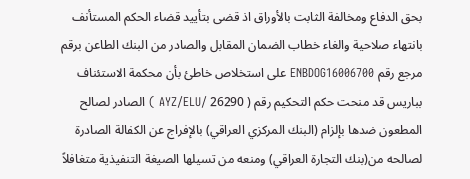بحق الدفاع ومخالفة الثابت بالأوراق اذ قضى بتأييد قضاء الحكم المستأنف بانتهاء صلاحية والغاء خطاب الضمان المقابل والصادر من البنك الطاعن برقم مرجع رقم ENBDOG16006700 على استخلاص خاطئ بأن محكمة الاستئناف بباريس قد منحت حكم التحكيم رقم ( 26290 /AYZ/ELU ) الصادر لصالح المطعون ضدها بإلزام (البنك المركزي العراقي) بالإفراج عن الكفالة الصادرة لصالحه من(بنك التجارة العراقي) ومنعه من تسيلها الصيغة التنفيذية متغافلاً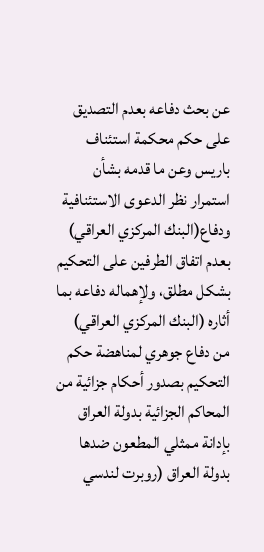عن بحث دفاعه بعدم التصديق على حكم محكمة استئناف باريس وعن ما قدمه بشأن استمرار نظر الدعوى الاستئنافية ودفاع(البنك المركزي العراقي) بعدم اتفاق الطرفين على التحكيم بشكل مطلق، ولإهماله دفاعه بما أثاره (البنك المركزي العراقي) من دفاع جوهري لمناهضة حكم التحكيم بصدور أحكام جزائية من المحاكم الجزائية بدولة العراق بإدانة ممثلي المطعون ضدها بدولة العراق (روبرت لندسي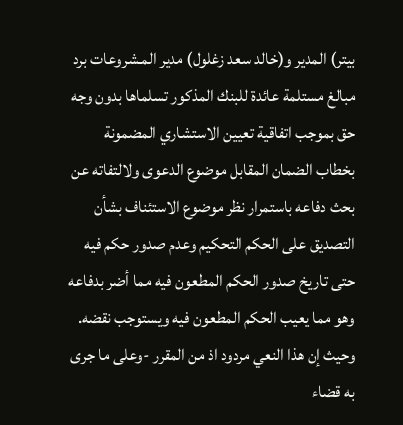بيتر) المدير و(خالد سعد زغلول) مدير المـشروعات برد مبالغ مستلمة عائدة للبنك المذكور تسلماها بدون وجه حق بموجب اتفاقية تعيين الاستشاري المضمونة بخطاب الضمان المقابل موضوع الدعوى ولالتفاته عن بحث دفاعه باستمرار نظر موضوع الاستئناف بشأن التصديق على الحكم التحكيم وعدم صدور حكم فيه حتى تاريخ صدور الحكم المطعون فيه مما أضر بدفاعه وهو مما يعيب الحكم المطعون فيه ويستوجب نقضه.
وحيث إن هذا النعي مردود اذ من المقرر -وعلى ما جرى به قضاء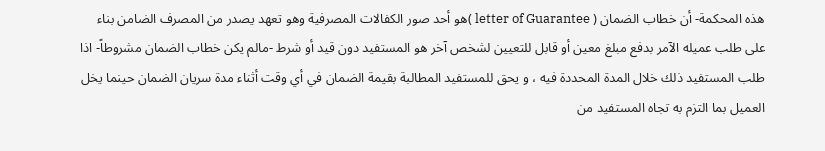هذه المحكمة- أن خطاب الضمان ( letter of Guarantee )هو أحد صور الكفالات المصرفية وهو تعهد يصدر من المصرف الضامن بناء على طلب عميله الآمر بدفع مبلغ معين أو قابل للتعيين لشخص آخر هو المستفيد دون قيد أو شرط -مالم يكن خطاب الضمان مشروطاً- اذا طلب المستفيد ذلك خلال المدة المحددة فيه ، و يحق للمستفيد المطالبة بقيمة الضمان في أي وقت أثناء مدة سريان الضمان حينما يخل العميل بما التزم به تجاه المستفيد من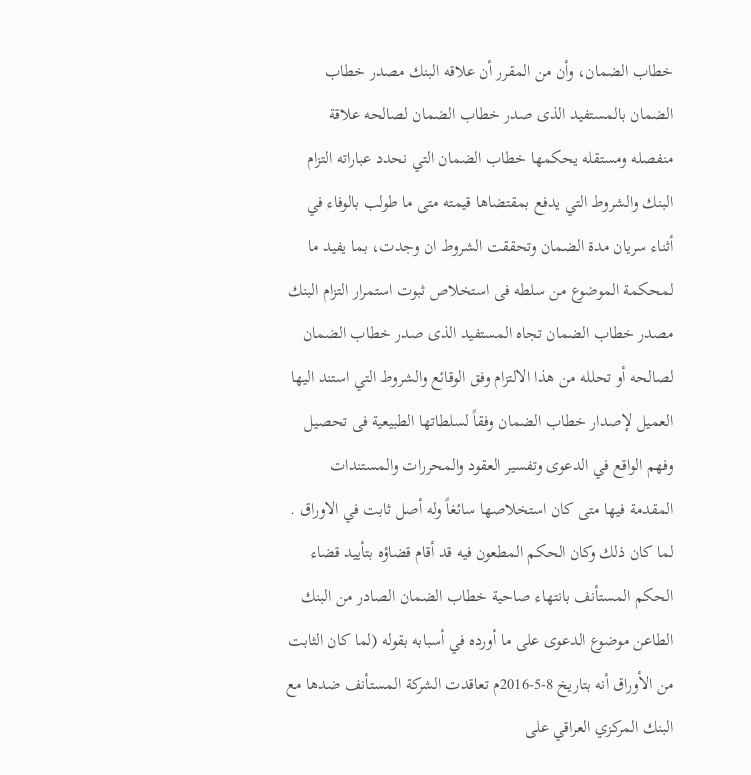خطاب الضمان، وأن من المقرر أن علاقه البنك مصدر خطاب الضمان بالمستفيد الذى صدر خطاب الضمان لصالحه علاقة منفصله ومستقله يحكمها خطاب الضمان التي نحدد عباراته التزام البنك والشروط التي يدفع بمقتضاها قيمته متى ما طولب بالوفاء في أثناء سريان مدة الضمان وتحققت الشروط ان وجدت، بما يفيد ما لمحكمة الموضوع من سلطه فى استخلاص ثبوت استمرار التزام البنك مصدر خطاب الضمان تجاه المستفيد الذى صدر خطاب الضمان لصالحه أو تحلله من هذا الالتزام وفق الوقائع والشروط التي استند اليها العميل لإصدار خطاب الضمان وفقاً لسلطاتها الطبيعية فى تحصيل وفهم الواقع في الدعوى وتفسير العقود والمحررات والمستندات المقدمة فيها متى كان استخلاصها سائغاً وله أصل ثابت في الاوراق . لما كان ذلك وكان الحكم المطعون فيه قد أقام قضاؤه بتأييد قضاء الحكم المستأنف بانتهاء صاحية خطاب الضمان الصادر من البنك الطاعن موضوع الدعوى على ما أورده في أسبابه بقوله (لما كان الثابت من الأوراق أنه بتاريخ 8-5-2016م تعاقدت الشركة المستأنف ضدها مع البنك المركزي العراقي على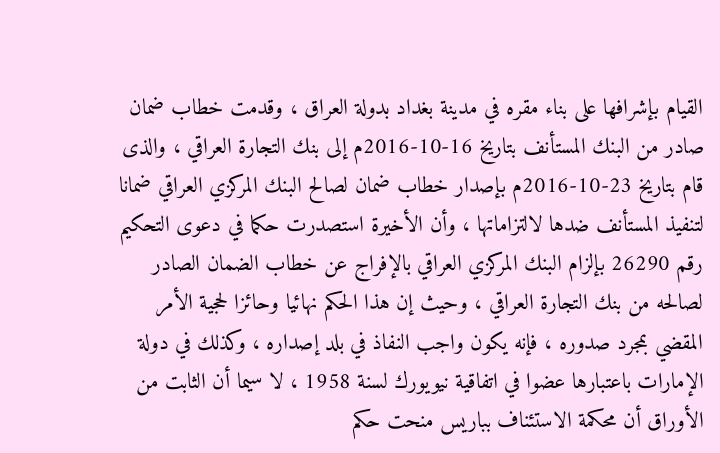القيام بإشرافها على بناء مقره في مدينة بغداد بدولة العراق ، وقدمت خطاب ضمان صادر من البنك المستأنف بتاريخ 16-10-2016م إلى بنك التجارة العراقي ، والذى قام بتاريخ 23-10-2016م بإصدار خطاب ضمان لصالح البنك المركزي العراقي ضمانا لتنفيذ المستأنف ضدها لالتزاماتها ، وأن الأخيرة استصدرت حكما في دعوى التحكيم رقم 26290 بإلزام البنك المركزي العراقي بالإفراج عن خطاب الضمان الصادر لصالحه من بنك التجارة العراقي ، وحيث إن هذا الحكم نهائيا وحائزا لحجية الأمر المقضي بمجرد صدوره ، فإنه يكون واجب النفاذ في بلد إصداره ، وكذلك في دولة الإمارات باعتبارها عضوا في اتفاقية نيويورك لسنة 1958 ، لا سيما أن الثابت من الأوراق أن محكمة الاستئناف بباريس منحت حكم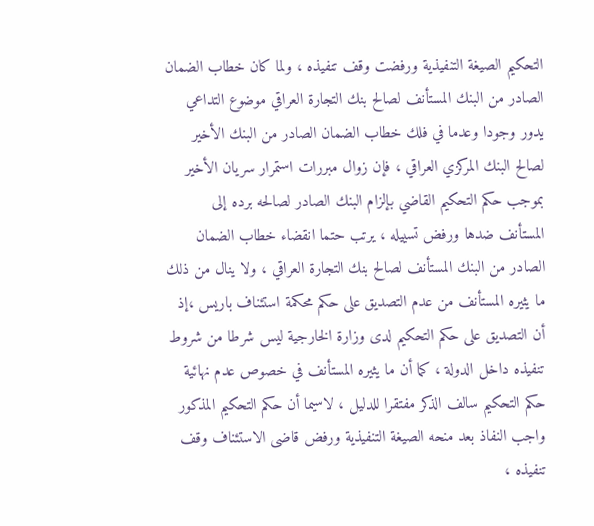التحكيم الصيغة التنفيذية ورفضت وقف تنفيذه ، ولما كان خطاب الضمان الصادر من البنك المستأنف لصالح بنك التجارة العراقي موضوع التداعي يدور وجودا وعدما في فلك خطاب الضمان الصادر من البنك الأخير لصالح البنك المركزي العراقي ، فإن زوال مبررات استمرار سريان الأخير بموجب حكم التحكيم القاضي بإلزام البنك الصادر لصالحه برده إلى المستأنف ضدها ورفض تسييله ، يرتب حتما انقضاء خطاب الضمان الصادر من البنك المستأنف لصالح بنك التجارة العراقي ، ولا ينال من ذلك ما يثيره المستأنف من عدم التصديق على حكم محكمة استئناف باريس ،إذ أن التصديق على حكم التحكيم لدى وزارة الخارجية ليس شرطا من شروط تنفيذه داخل الدولة ، كما أن ما يثيره المستأنف في خصوص عدم نهائية حكم التحكيم سالف الذكر مفتقرا للدليل ، لاسيما أن حكم التحكيم المذكور واجب النفاذ بعد منحه الصيغة التنفيذية ورفض قاضى الاستئناف وقف تنفيذه ،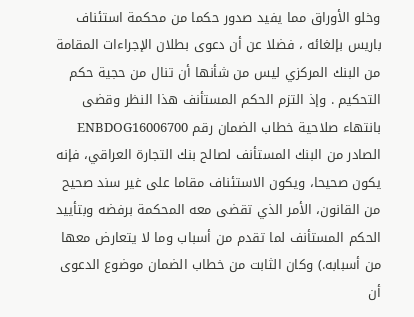وخلو الأوراق مما يفيد صدور حكما من محكمة استئناف باريس بإلغائه ، فضلا عن أن دعوى بطلان الإجراءات المقامة من البنك المركزي ليس من شأنها أن تنال من حجية حكم التحكيم . وإذ التزم الحكم المستأنف هذا النظر وقضى بانتهاء صلاحية خطاب الضمان رقم ENBDOG16006700 الصادر من البنك المستأنف لصالح بنك التجارة العراقي، فإنه يكون صحيحا، ويكون الاستئناف مقاما على غير سند صحيح من القانون، الأمر الذي تقضى معه المحكمة برفضه وبتأييد الحكم المستأنف لما تقدم من أسباب وما لا يتعارض معها من أسبابه.) وكان الثابت من خطاب الضمان موضوع الدعوى أن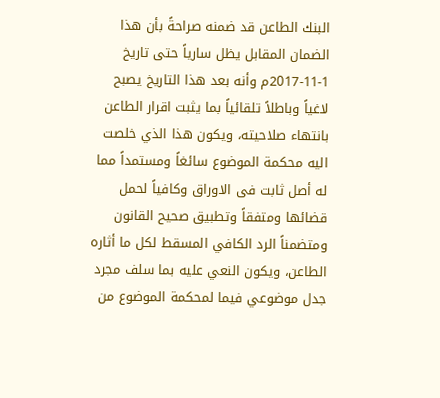البنك الطاعن قد ضمنه صراحةً بأن هذا الضمان المقابل يظل سارياً حتى تاريخ 1-11-2017م وأنه بعد هذا التاريخ يصبح لاغياً وباطلاً تلقائياً بما يثبت اقرار الطاعن بانتهاء صلاحيته، ويكون هذا الذي خلصت اليه محكمة الموضوع سائغاً ومستمداً مما له أصل ثابت فى الاوراق وكافياً لحمل قضائها ومتفقاً وتطبيق صحيح القانون ومتضمناً الرد الكافي المسقط لكل ما أثاره الطاعن، ويكون النعي عليه بما سلف مجرد جدل موضوعي فيما لمحكمة الموضوع من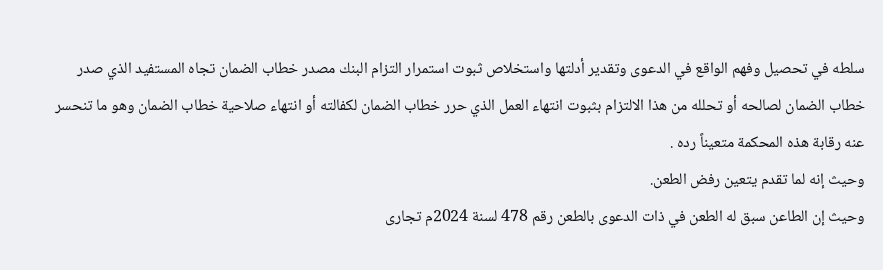سلطه في تحصيل وفهم الواقع في الدعوى وتقدير أدلتها واستخلاص ثبوت استمرار التزام البنك مصدر خطاب الضمان تجاه المستفيد الذي صدر خطاب الضمان لصالحه أو تحلله من هذا الالتزام بثبوت انتهاء العمل الذي حرر خطاب الضمان لكفالته أو انتهاء صلاحية خطاب الضمان وهو ما تنحسر عنه رقابة هذه المحكمة متعيناً رده .
وحيث إنه لما تقدم يتعين رفض الطعن.
وحيث إن الطاعن سبق له الطعن في ذات الدعوى بالطعن رقم 478 لسنة 2024م تجارى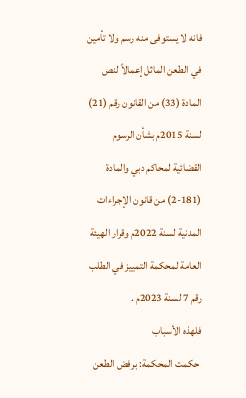فانه لا يستوفى منه رسم ولا تأمين في الطعن الماثل إعمالاً لنص المادة (33) من القانون رقم (21) لسنة 2015م بشأن الرسوم القضائية لمحاكم دبي والمادة (181-2) من قانون الإجراءات المدنية لسنة 2022م وقرار الهيئة العامة لمحكمة التمييز في الطلب رقم 7 لسنة 2023م .
فلهذه الأسباب
 حكمت المحكمة: برفض الطعن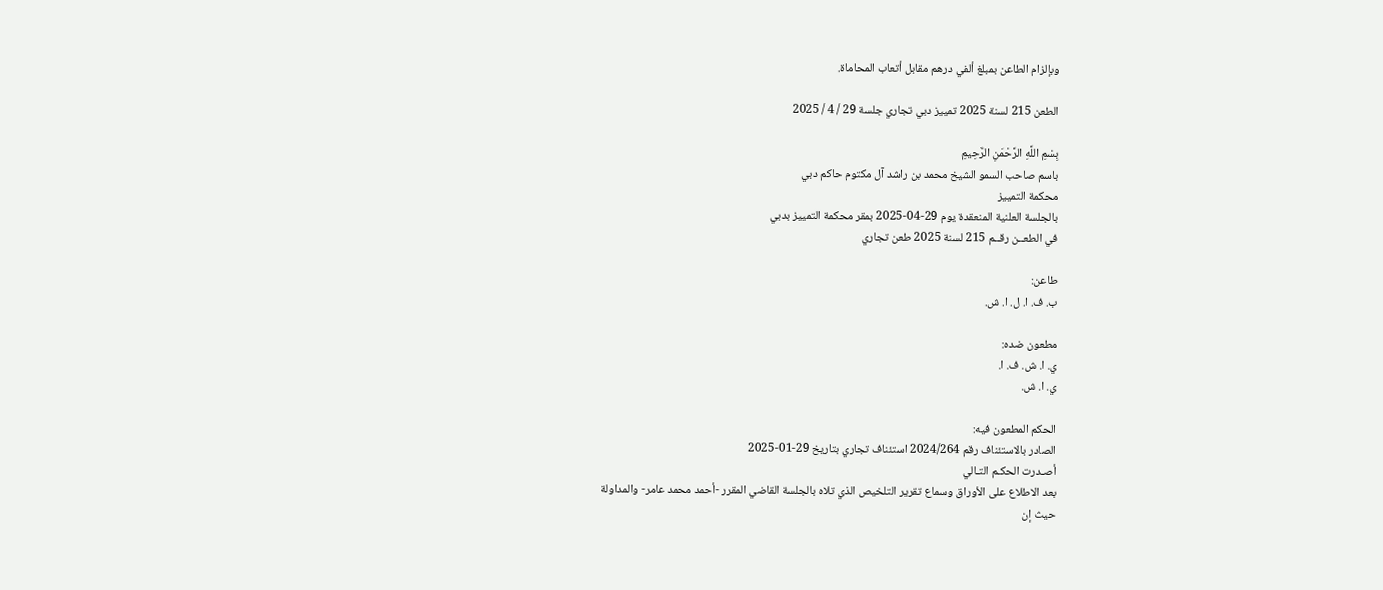وبإلزام الطاعن بمبلغ ألفي درهم مقابل أتعاب المحاماة.

الطعن 215 لسنة 2025 تمييز دبي تجاري جلسة 29 / 4 / 2025

بِسْمِ اللَّهِ الرَّحْمَنِ الرَّحِيمِ
باسم صاحب السمو الشيخ محمد بن راشد آل مكتوم حاكم دبي
محكمة التمييز
بالجلسة العلنية المنعقدة يوم 29-04-2025 بمقر محكمة التمييز بدبي
في الطعــن رقــم 215 لسنة 2025 طعن تجاري

طاعن:
ب. ف. ا. ل. ا. ش.

مطعون ضده:
ي. ا. ش. ف. ا.
ي. ا. ش.

الحكم المطعون فيه:
الصادر بالاستئناف رقم 2024/264 استئناف تجاري بتاريخ 29-01-2025
أصـدرت الحكـم التـالي
بعد الاطلاع على الأوراق وسماع تقرير التلخيص الذي تلاه بالجلسة القاضي المقرر -أحمد محمد عامر- والمداولة
حيث إن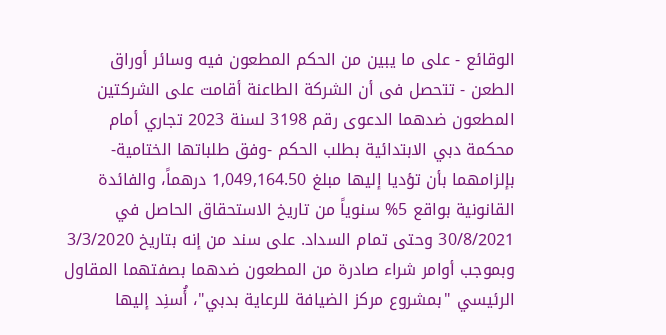الوقائع - على ما يبين من الحكم المطعون فيه وسائر أوراق الطعن - تتحصل فى أن الشركة الطاعنة أقامت على الشركتين المطعون ضدهما الدعوى رقم 3198 لسنة 2023 تجاري أمام محكمة دبي الابتدائية بطلب الحكم -وفق طلباتها الختامية- بإلزامهما بأن تؤديا إليها مبلغ 1,049,164.50 درهماً، والفائدة القانونية بواقع 5% سنوياً من تاريخ الاستحقاق الحاصل في 30/8/2021 وحتى تمام السداد. على سند من إنه بتاريخ 3/3/2020 وبموجب أوامر شراء صادرة من المطعون ضدهما بصفتهما المقاول الرئيسي "بمشروع مركز الضيافة للرعاية بدبي"، أُسنِد إليها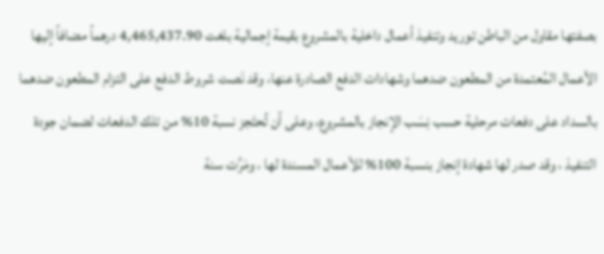بصفتها مقاول من الباطن توريد وتنفيذ أعمال داخلية بالمشروع بقيمة إجمالية بلغت 4,465,437.90 درهماً مضافاً إليها الأعمال المُعتمدة من المطعون ضدهما وشهادات الدفع الصادرة عنها، وقد نَصت شروط الدفع على التزام المطعون ضدهما بالسداد على دفعات مرحلية حسب نِسَب الإنجاز بالمشروع، وعلى أن تُحتَجز نسبة 10% من تلك الدفعات لضمان جودة التنفيذ ، وقد صدر لها شهادة إنجاز بنسبة 100% للأعمال المسندة لها ، ومَرِّت سنة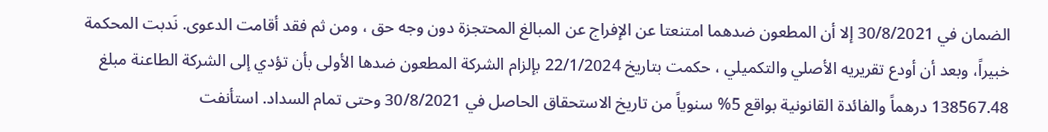الضمان في 30/8/2021 إلا أن المطعون ضدهما امتنعتا عن الإفراج عن المبالغ المحتجزة دون وجه حق ، ومن ثم فقد أقامت الدعوى. نَدبت المحكمة خبيراً، وبعد أن أودع تقريريه الأصلي والتكميلي ، حكمت بتاريخ 22/1/2024 بإلزام الشركة المطعون ضدها الأولى بأن تؤدي إلى الشركة الطاعنة مبلغ 138567.48 درهماً والفائدة القانونية بواقع 5% سنوياً من تاريخ الاستحقاق الحاصل في 30/8/2021 وحتى تمام السداد. استأنفت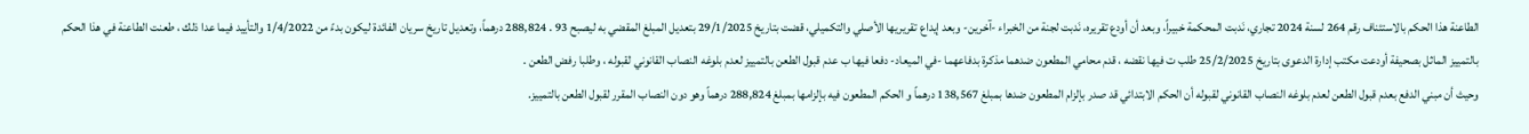الطاعنة هذا الحكم بالاستئناف رقم 264 لسنة 2024 تجاري، نَدبت المحكمة خبيراً، وبعد أن أودع تقريره، نَدبت لجنة من الخبراء -آخرين- وبعد إيداع تقريريها الأصلي والتكميلي، قضت بتاريخ 29/1/2025 بتعديل المبلغ المقضي به ليصبح 93 . 288,824 درهماً، وتعديل تاريخ سريان الفائدة ليكون بدءً من 1/4/2022 والتأييد فيما عدا ذلك ، طعنت الطاعنة في هذا الحكم بالتمييز الماثل بصحيفة أودعت مكتب إدارة الدعوى بتاريخ 25/2/2025 طلب ت فيها نقضه ، قدم محامي المطعون ضدهما مذكرة بدفاعهما -في الميعاد- دفعا فيها ب عدم قبول الطعن بالتمييز لعدم بلوغه النصاب القانوني لقبوله ، وطلبا رفض الطعن .
وحيث أن مبني الدفع بعدم قبول الطعن لعدم بلوغه النصاب القانوني لقبوله أن الحكم الابتدائي قد صدر بإلزام المطعون ضدها بمبلغ 138,567 درهماً و الحكم المطعون فيه بإلزامها بمبلغ 288,824 درهماً وهو دون النصاب المقرر لقبول الطعن بالتمييز.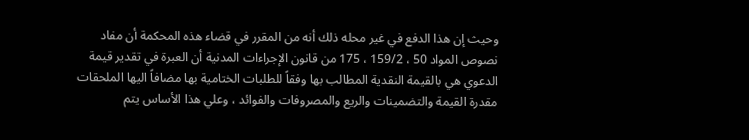وحيث إن هذا الدفع في غير محله ذلك أنه من المقرر في قضاء هذه المحكمة أن مفاد نصوص المواد 50 ، 159/2 ، 175 من قانون الإجراءات المدنية أن العبرة في تقدير قيمة الدعوي هي بالقيمة النقدية المطالب بها وفقاً للطلبات الختامية بها مضافاً اليها الملحقات مقدرة القيمة والتضمينات والريع والمصروفات والفوائد ، وعلي هذا الأساس يتم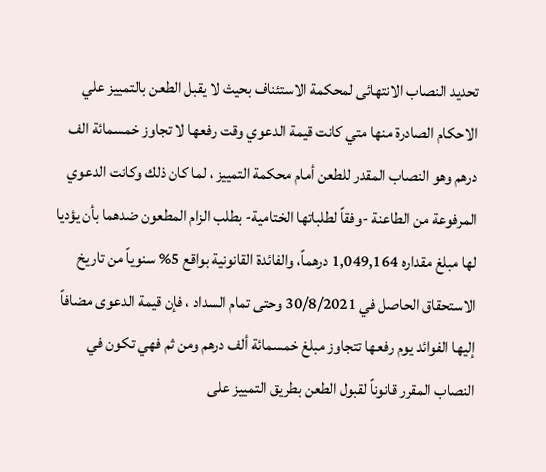تحديد النصاب الانتهائى لمحكمة الاستئناف بحيث لا يقبل الطعن بالتمييز علي الاحكام الصادرة منها متي كانت قيمة الدعوي وقت رفعها لا تجاوز خمسمائة الف درهم وهو النصاب المقدر للطعن أمام محكمة التمييز ، لما كان ذلك وكانت الدعوي المرفوعة من الطاعنة -وفقاً لطلباتها الختامية- بطلب الزام المطعون ضدهما بأن يؤديا لها مبلغ مقداره 1,049,164 درهماً، والفائدة القانونية بواقع 5% سنوياً من تاريخ الاستحقاق الحاصل في 30/8/2021 وحتى تمام السداد ، فإن قيمة الدعوى مضافاً إليها الفوائد يوم رفعها تتجاوز مبلغ خمسمائة ألف درهم ومن ثم فهي تكون في النصاب المقرر قانوناً لقبول الطعن بطريق التمييز على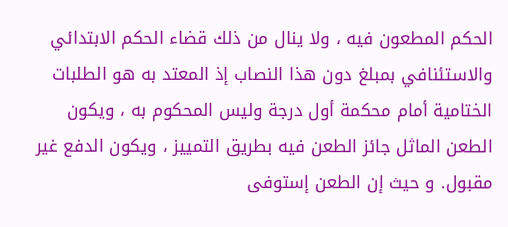الحكم المطعون فيه ، ولا ينال من ذلك قضاء الحكم الابتدائي والاستئنافي بمبلغ دون هذا النصاب إذ المعتد به هو الطلبات الختامية أمام محكمة أول درجة وليس المحكوم به ، ويكون الطعن الماثل جائز الطعن فيه بطريق التمييز ، ويكون الدفع غير مقبول. و حيث إن الطعن إستوفى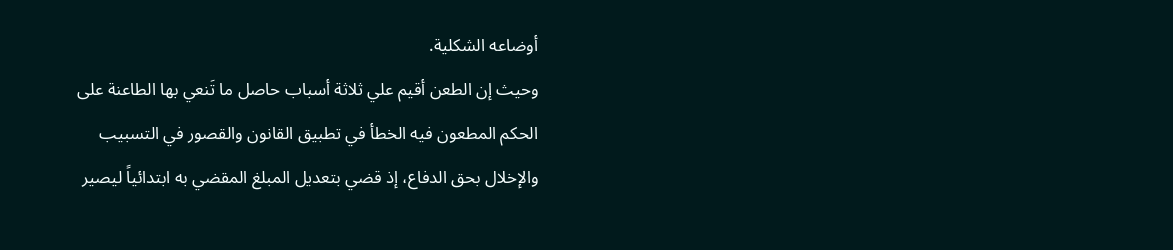أوضاعه الشكلية.
وحيث إن الطعن أقيم علي ثلاثة أسباب حاصل ما تَنعي بها الطاعنة على الحكم المطعون فيه الخطأ في تطبيق القانون والقصور في التسبيب والإخلال بحق الدفاع، إذ قضي بتعديل المبلغ المقضي به ابتدائياً ليصير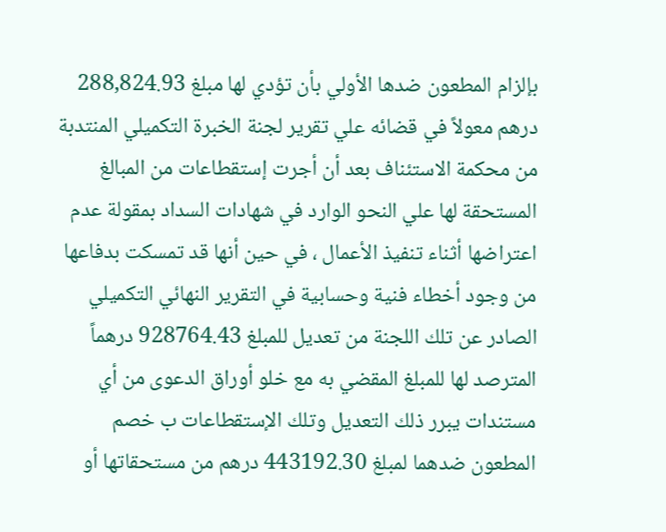بإلزام المطعون ضدها الأولي بأن تؤدي لها مبلغ 288,824.93 درهم معولاً في قضائه علي تقرير لجنة الخبرة التكميلي المنتدبة من محكمة الاستئناف بعد أن أجرت إستقطاعات من المبالغ المستحقة لها علي النحو الوارد في شهادات السداد بمقولة عدم اعتراضها أثناء تنفيذ الأعمال ، في حين أنها قد تمسكت بدفاعها من وجود أخطاء فنية وحسابية في التقرير النهائي التكميلي الصادر عن تلك اللجنة من تعديل للمبلغ 928764.43 درهماً المترصد لها للمبلغ المقضي به مع خلو أوراق الدعوى من أي مستندات يبرر ذلك التعديل وتلك الإستقطاعات ب خصم المطعون ضدهما لمبلغ 443192.30 درهم من مستحقاتها أو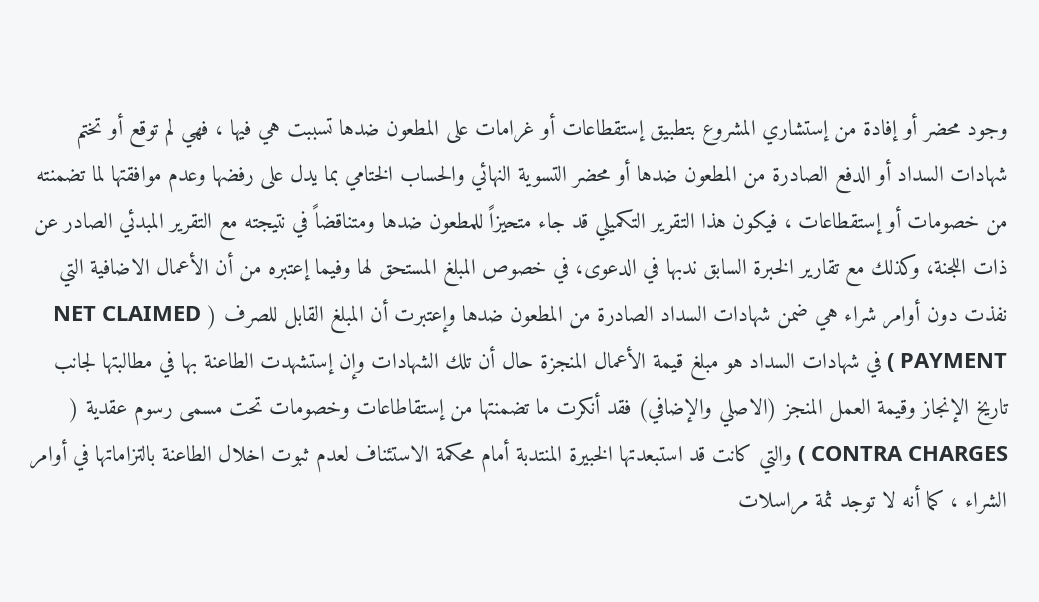وجود محضر أو إفادة من إستشاري المشروع بتطبيق إستقطاعات أو غرامات على المطعون ضدها تسببت هي فيها ، فهي لم توقع أو تختم شهادات السداد أو الدفع الصادرة من المطعون ضدها أو محضر التسوية النهائي والحساب الختامي بما يدل على رفضها وعدم موافقتها لما تضمنته من خصومات أو إستقطاعات ، فيكون هذا التقرير التكميلي قد جاء متحيزاً للمطعون ضدها ومتناقضاً في نتيجته مع التقرير المبدئي الصادر عن ذات اللجنة، وكذلك مع تقارير الخبرة السابق ندبها في الدعوى، في خصوص المبلغ المستحق لها وفيما إعتبره من أن الأعمال الاضافية التي نفذت دون أوامر شراء هي ضمن شهادات السداد الصادرة من المطعون ضدها وإعتبرت أن المبلغ القابل للصرف ( NET CLAIMED PAYMENT ) في شهادات السداد هو مبلغ قيمة الأعمال المنجزة حال أن تلك الشهادات وإن إستشهدت الطاعنة بها في مطالبتها لجانب تاريخ الإنجاز وقيمة العمل المنجز (الاصلي والإضافي) فقد أنكرت ما تضمنتها من إستقاطاعات وخصومات تحت مسمى رسوم عقدية ( CONTRA CHARGES ) والتي كانت قد استبعدتها الخبيرة المنتدبة أمام محكمة الاستئناف لعدم ثبوت اخلال الطاعنة بالتزاماتها في أوامر الشراء ، كما أنه لا توجد ثمة مراسلات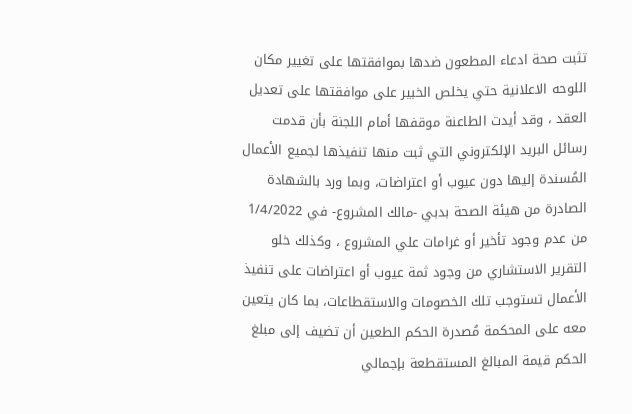تثبت صحة ادعاء المطعون ضدها بموافقتها على تغيير مكان اللوحه الاعلانية حتي يخلص الخبير على موافقتها على تعديل العقد ، وقد أيدت الطاعنة موقفها أمام اللجنة بأن قدمت رسائل البريد الإلكتروني التي ثبت منها تنفيذها لجميع الأعمال المُسندة إليها دون عيوب أو اعتراضات، وبما ورد بالشهادة الصادرة من هيئة الصحة بدبي -مالك المشروع- في 1/4/2022 من عدم وجود تأخير أو غرامات علي المشروع ، وكذلك خلو التقرير الاستشاري من وجود ثمة عيوب أو اعتراضات على تنفيذ الأعمال تستوجب تلك الخصومات والاستقطاعات، بما كان يتعين معه على المحكمة مُصدرة الحكم الطعين أن تضيف إلى مبلغ الحكم قيمة المبالغ المستقطعة بإجمالي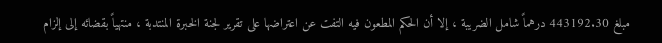مبلغ 443192.30 درهماً شامل الضريبة ، إلا أن الحكم المطعون فيه التفت عن اعتراضها على تقرير لجنة الخبرة المنتدبة ، منتهياً بقضائه إلى إلزام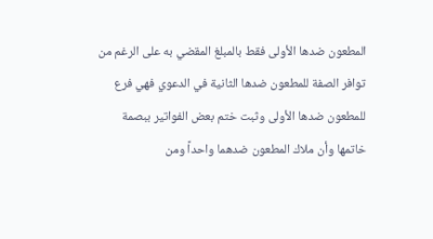المطعون ضدها الأولى فقط بالمبلغ المقضي به على الرغم من توافر الصفة للمطعون ضدها الثانية في الدعوي فهي فرع للمطعون ضدها الأولى وثبت ختم بعض الفواتير ببصمة خاتمها وأن ملاك المطعون ضدهما واحداً ومن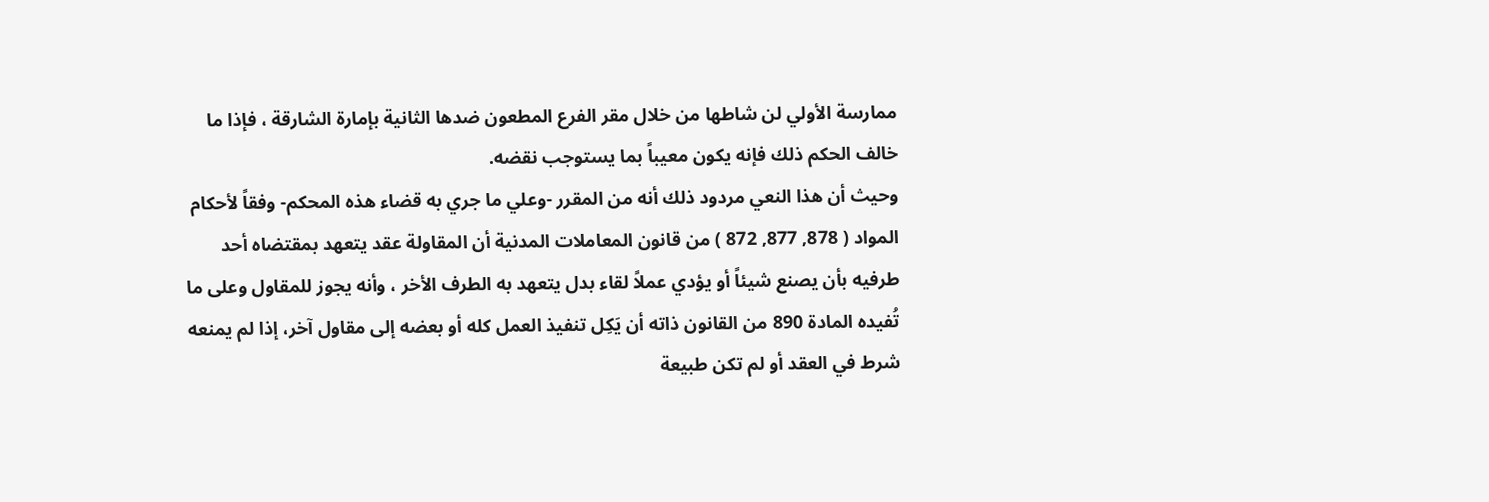ممارسة الأولي لن شاطها من خلال مقر الفرع المطعون ضدها الثانية بإمارة الشارقة ، فإذا ما خالف الحكم ذلك فإنه يكون معيباً بما يستوجب نقضه.
وحيث أن هذا النعي مردود ذلك أنه من المقرر -وعلي ما جري به قضاء هذه المحكم- وفقاً لأحكام المواد ( 878, 877, 872 ) من قانون المعاملات المدنية أن المقاولة عقد يتعهد بمقتضاه أحد طرفيه بأن يصنع شيئاً أو يؤدي عملاً لقاء بدل يتعهد به الطرف الأخر ، وأنه يجوز للمقاول وعلى ما تُفيده المادة 890 من القانون ذاته أن يَكِل تنفيذ العمل كله أو بعضه إلى مقاول آخر، إذا لم يمنعه شرط في العقد أو لم تكن طبيعة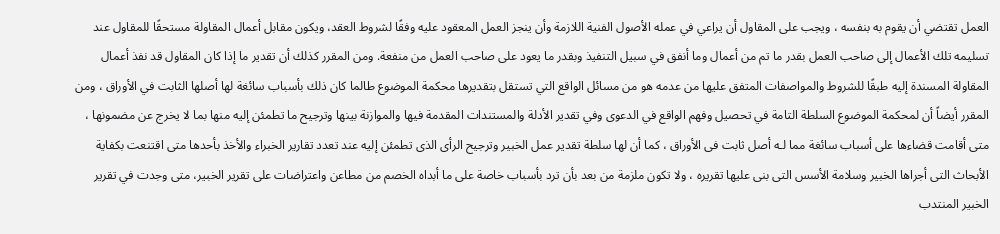العمل تقتضي أن يقوم به بنفسه ، ويجب على المقاول أن يراعي في عمله الأصول الفنية اللازمة وأن ينجز العمل المعقود عليه وفقًا لشروط العقد، ويكون مقابل أعمال المقاولة مستحقًا للمقاول عند تسليمه تلك الأعمال إلى صاحب العمل بقدر ما تم من أعمال وما أنفق في سبيل التنفيذ وبقدر ما يعود على صاحب العمل من منفعة. ومن المقرر كذلك أن تقدير ما إذا كان المقاول قد نفذ أعمال المقاولة المسندة إليه طبقًا للشروط والمواصفات المتفق عليها من عدمه هو من مسائل الواقع التي تستقل بتقديرها محكمة الموضوع طالما كان ذلك بأسباب سائغة لها أصلها الثابت في الأوراق ، ومن المقرر أيضاً أن لمحكمة الموضوع السلطة التامة في تحصيل وفهم الواقع في الدعوى وفي تقدير الأدلة والمستندات المقدمة فيها والموازنة بينها وترجيح ما تطمئن إليه منها بما لا يخرج عن مضمونها ، متى أقامت قضاءها على أسباب سائغة مما لـه أصل ثابت فى الأوراق ، كما أن لها سلطة تقدير عمل الخبير وترجيح الرأى الذى تطمئن إليه عند تعدد تقارير الخبراء والأخذ بأحدها متى اقتنعت بكفاية الأبحاث التى أجراها الخبير وسلامة الأسس التى بنى عليها تقريره ، ولا تكون ملزمة من بعد بأن ترد بأسباب خاصة على ما أبداه الخصم من مطاعن واعتراضات على تقرير الخبير، متى وجدت في تقرير الخبير المنتدب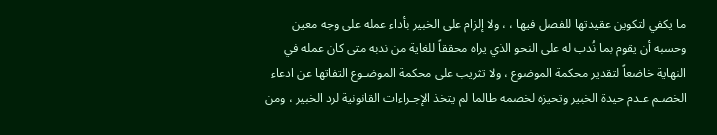ما يكفي لتكوين عقيدتها للفصل فيها ، ، ولا إلزام على الخبير بأداء عمله على وجه معين وحسبه أن يقوم بما نُدب له على النحو الذي يراه محققاً للغاية من ندبه متى كان عمله في النهاية خاضعاً لتقدير محكمة الموضوع ، ولا تثريب على محكمة الموضـوع التفاتها عن ادعاء الخصـم عـدم حيدة الخبير وتحيزه لخصمه طالما لم يتخذ الإجـراءات القانونية لرد الخبير ، ومن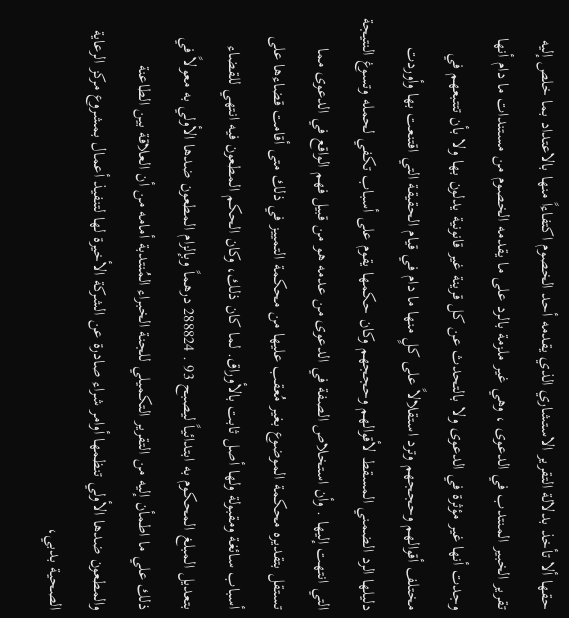حقها ألا تأخذ بدلالة التقرير الاستشاري الذي يقدمه أحد الخصوم اكتفاءاً منها بالاعتداد بما خلص إليه تقرير الخبير المنتدب في الدعوى ، وهي غير ملزمة بالرد على ما يقدمه الخصوم من مستندات ما دام أنها وجدت أنها غير مؤثرة في الدعوى ولا بالتحدث عن كل قرينة غير قانونية يدلون بها ولا بأن تتتبعهم في مختلف أقوالهم وحججهم وترد استقلالاً على كلٍ منها ما دام في قيام الحقيقة التي اقتنعت بها وأوردت دليلها الرد الضمني المسقط لأقوالهم وحججهم وكان حكمها يقوم على أسباب تكفي لحمله وتسوغ النتيجة التي انتهت إليها . وأن استخلاص الصفة في الدعوى من عدمه هو من قبيل فهم الواقع في الدعوى مما تستقل بتقديره محكمة الموضوع بغير مُعقب عليها من محكمة التمييز في ذلك متى أقامت قضاءها على أسباب سائغة ومقبولة ولها أصل ثابت بالأوراق. لما كان ذلك، وكان الحكم المطعون فيه انتهي للقضاء بتعديل المبلغ المحكوم به ابتدائياً ليصبح 93 . 288824 درهماً وبإلزام المطعون ضدها الأولي به معولاً في ذلك علي ما اطمأن إليه من التقرير التكميلي للجنة الخبراء المُنتدبة أمامه من أن العلاقة بين الطاعنة والمطعون ضدها الأولي تنظمها أوامر شراء صادرة عن الشركة الأخيرة لها لتنفيذ أعمال بمشروع مركز الرعاية الصحية بدبي،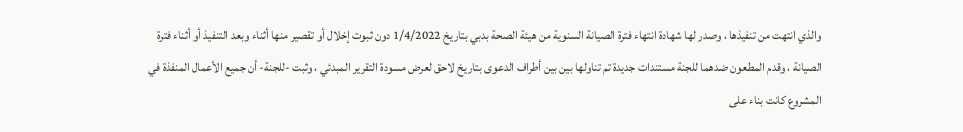والذي انتهت من تنفيذها ، وصدر لها شهادة انتهاء فترة الصيانة السنوية من هيئة الصحة بدبي بتاريخ 1/4/2022 دون ثبوت إخلال أو تقصير منها أثناء وبعد التنفيذ أو أثناء فترة الصيانة ، وقدم المطعون ضدهما للجنة مستندات جديدة تم تناولها بين بين أطراف الدعوى بتاريخ لاحق لعرض مسودة التقرير المبدئي ، وثبت -للجنة- أن جميع الأعمال المنفذة في المشروع كانت بناء على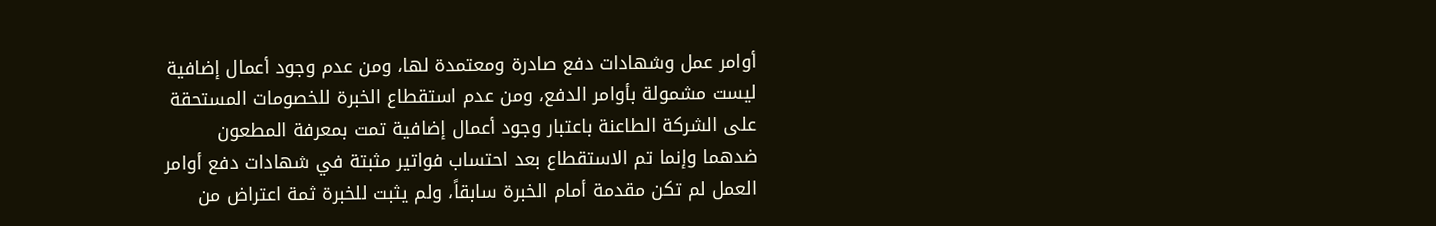أوامر عمل وشهادات دفع صادرة ومعتمدة لها، ومن عدم وجود أعمال إضافية ليست مشمولة بأوامر الدفع، ومن عدم استقطاع الخبرة للخصومات المستحقة على الشركة الطاعنة باعتبار وجود أعمال إضافية تمت بمعرفة المطعون ضدهما وإنما تم الاستقطاع بعد احتساب فواتير مثبتة في شهادات دفع أوامر العمل لم تكن مقدمة أمام الخبرة سابقاً، ولم يثبت للخبرة ثمة اعتراض من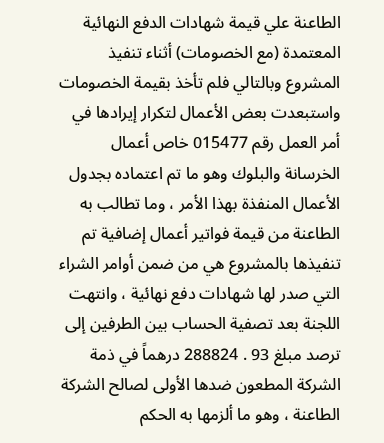الطاعنة علي قيمة شهادات الدفع النهائية المعتمدة (مع الخصومات) أثناء تنفيذ المشروع وبالتالي فلم تأخذ بقيمة الخصومات واستبعدت بعض الأعمال لتكرار إيرادها في أمر العمل رقم 015477 خاص أعمال الخرسانة والبلوك وهو ما تم اعتماده بجدول الأعمال المنفذة بهذا الأمر ، وما تطالب به الطاعنة من قيمة فواتير أعمال إضافية تم تنفيذها بالمشروع هي من ضمن أوامر الشراء التي صدر لها شهادات دفع نهائية ، وانتهت اللجنة بعد تصفية الحساب بين الطرفين إلى ترصد مبلغ 93 . 288824 درهماً في ذمة الشركة المطعون ضدها الأولى لصالح الشركة الطاعنة ، وهو ما ألزمها به الحكم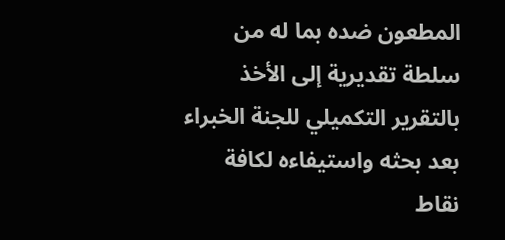المطعون ضده بما له من سلطة تقديرية إلى الأخذ بالتقرير التكميلي للجنة الخبراء بعد بحثه واستيفاءه لكافة نقاط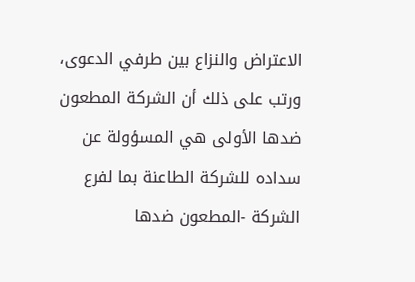الاعتراض والنزاع بين طرفي الدعوى، ورتب على ذلك أن الشركة المطعون ضدها الأولى هي المسؤولة عن سداده للشركة الطاعنة بما لفرع الشركة -المطعون ضدها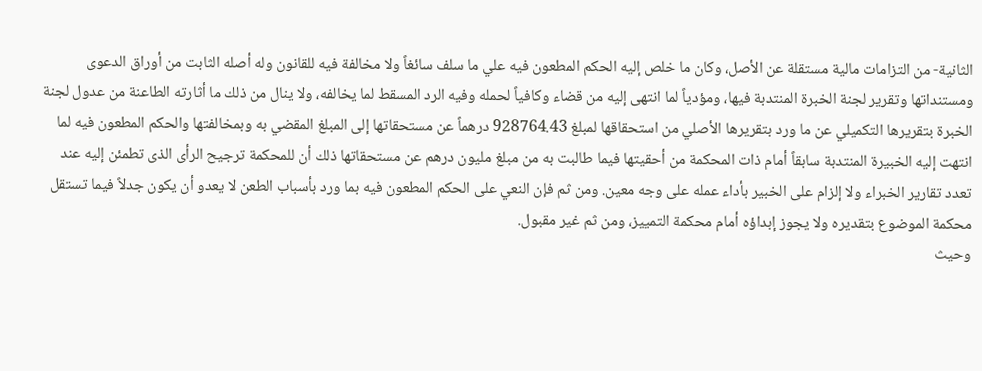الثانية- من التزامات مالية مستقلة عن الأصل، وكان ما خلص إليه الحكم المطعون فيه علي ما سلف سائغاً ولا مخالفة فيه للقانون وله أصله الثابت من أوراق الدعوى ومستنداتها وتقرير لجنة الخبرة المنتدبة فيها، ومؤدياً لما انتهى إليه من قضاء وكافياً لحمله وفيه الرد المسقط لما يخالفه، ولا ينال من ذلك ما أثارته الطاعنة من عدول لجنة الخبرة بتقريرها التكميلي عن ما ورد بتقريرها الأصلي من استحقاقها لمبلغ 928764.43 درهماً عن مستحقاتها إلى المبلغ المقضي به وبمخالفتها والحكم المطعون فيه لما انتهت إليه الخبيرة المنتدبة سابقاً أمام ذات المحكمة من أحقيتها فيما طالبت به من مبلغ مليون درهم عن مستحقاتها ذلك أن للمحكمة ترجيح الرأى الذى تطمئن إليه عند تعدد تقارير الخبراء ولا إلزام على الخبير بأداء عمله على وجه معين. ومن ثم فإن النعي على الحكم المطعون فيه بما ورد بأسباب الطعن لا يعدو أن يكون جدلاً فيما تستقل محكمة الموضوع بتقديره ولا يجوز إبداؤه أمام محكمة التمييز، ومن ثم غير مقبول.
وحيث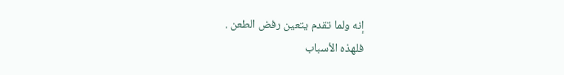إنه ولما تقدم يتعين رفض الطعن .
فلهذه الأسباب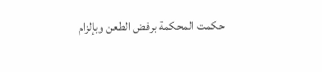حكمت المحكمة برفض الطعن وبإلزام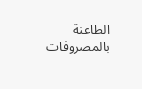الطاعنة بالمصروفات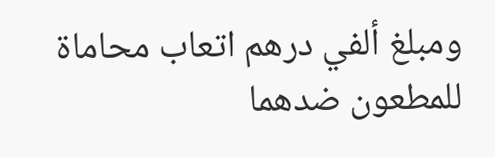ومبلغ ألفي درهم اتعاب محاماة للمطعون ضدهما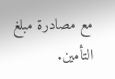مع مصادرة مبلغ التأمين.